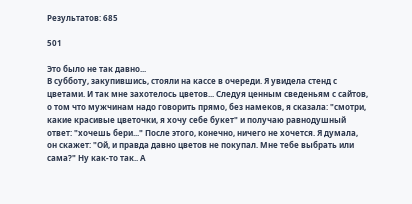Результатов: 685

501

Это было не так давно...
В субботу, закупившись, стояли на кассе в очереди. Я увидела стенд с цветами. И так мне захотелось цветов... Следуя ценным сведеньям с сайтов, о том что мужчинам надо говорить прямо, без намеков, я сказала: "смотри, какие красивые цветочки, я хочу себе букет" и получаю равнодушный ответ: "хочешь бери..." После этого, конечно, ничего не хочется. Я думала, он скажет: "Ой, и правда давно цветов не покупал. Мне тебе выбрать или сама?" Ну как-то так.. А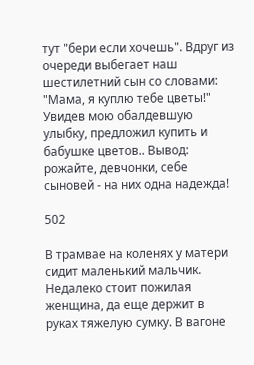тут "бери если хочешь". Вдруг из очереди выбегает наш шестилетний сын со словами: "Мама, я куплю тебе цветы!" Увидев мою обалдевшую улыбку, предложил купить и бабушке цветов.. Вывод: рожайте, девчонки, себе сыновей - на них одна надежда!

502

В трамвае на коленях у матери сидит маленький мальчик. Недалеко стоит пожилая женщина, да еще держит в руках тяжелую сумку. В вагоне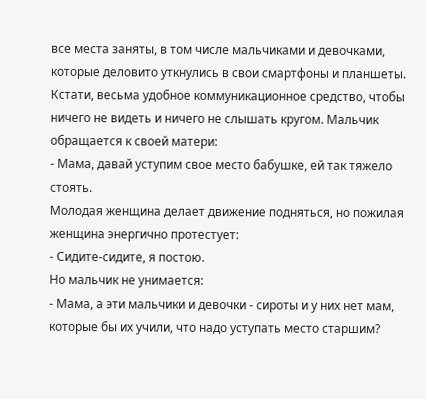все места заняты, в том числе мальчиками и девочками, которые деловито уткнулись в свои смартфоны и планшеты. Кстати, весьма удобное коммуникационное средство, чтобы ничего не видеть и ничего не слышать кругом. Мальчик обращается к своей матери:
- Мама, давай уступим свое место бабушке, ей так тяжело стоять.
Молодая женщина делает движение подняться, но пожилая женщина энергично протестует:
- Сидите-сидите, я постою.
Но мальчик не унимается:
- Мама, а эти мальчики и девочки - сироты и у них нет мам, которые бы их учили, что надо уступать место старшим?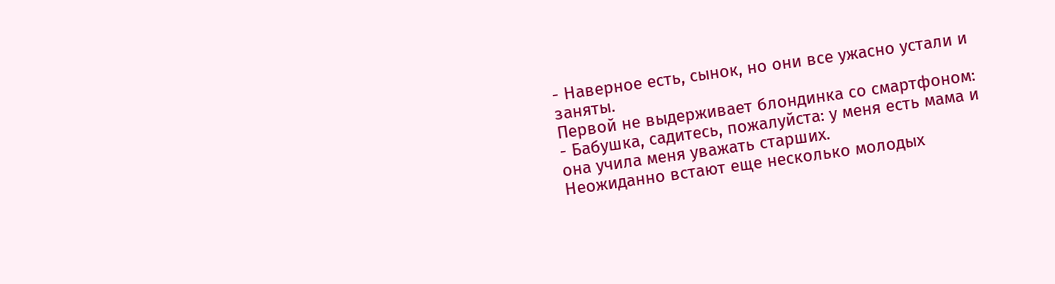- Наверное есть, сынок, но они все ужасно устали и заняты.
Первой не выдерживает блондинка со смартфоном:
- Бабушка, садитесь, пожалуйста: у меня есть мама и она учила меня уважать старших.
Неожиданно встают еще несколько молодых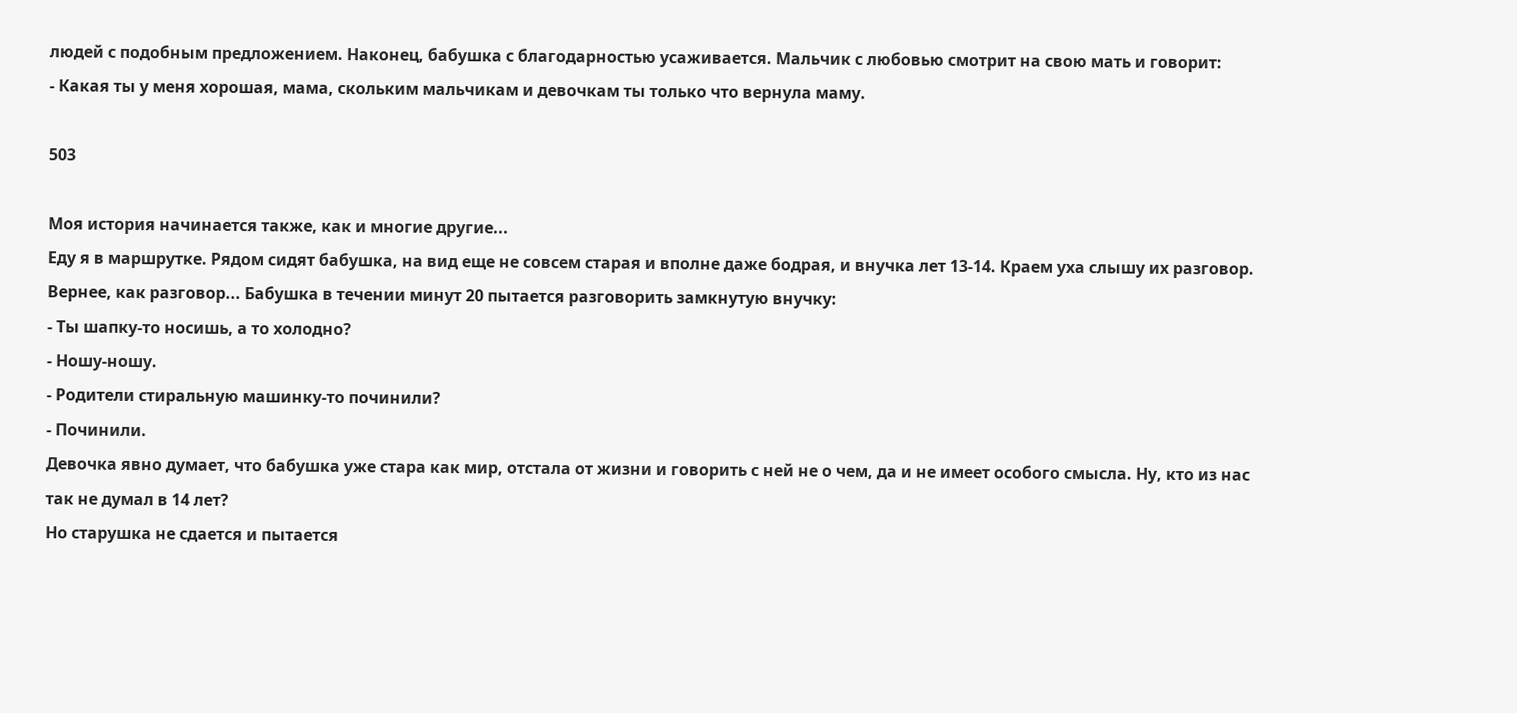людей с подобным предложением. Наконец, бабушка с благодарностью усаживается. Мальчик с любовью смотрит на свою мать и говорит:
- Какая ты у меня хорошая, мама, скольким мальчикам и девочкам ты только что вернула маму.

503

Моя история начинается также, как и многие другие...
Еду я в маршрутке. Рядом сидят бабушка, на вид еще не совсем старая и вполне даже бодрая, и внучка лет 13-14. Краем уха слышу их разговор. Вернее, как разговор... Бабушка в течении минут 20 пытается разговорить замкнутую внучку:
- Ты шапку-то носишь, а то холодно?
- Ношу-ношу.
- Родители стиральную машинку-то починили?
- Починили.
Девочка явно думает, что бабушка уже стара как мир, отстала от жизни и говорить с ней не о чем, да и не имеет особого смысла. Ну, кто из нас так не думал в 14 лет?
Но старушка не сдается и пытается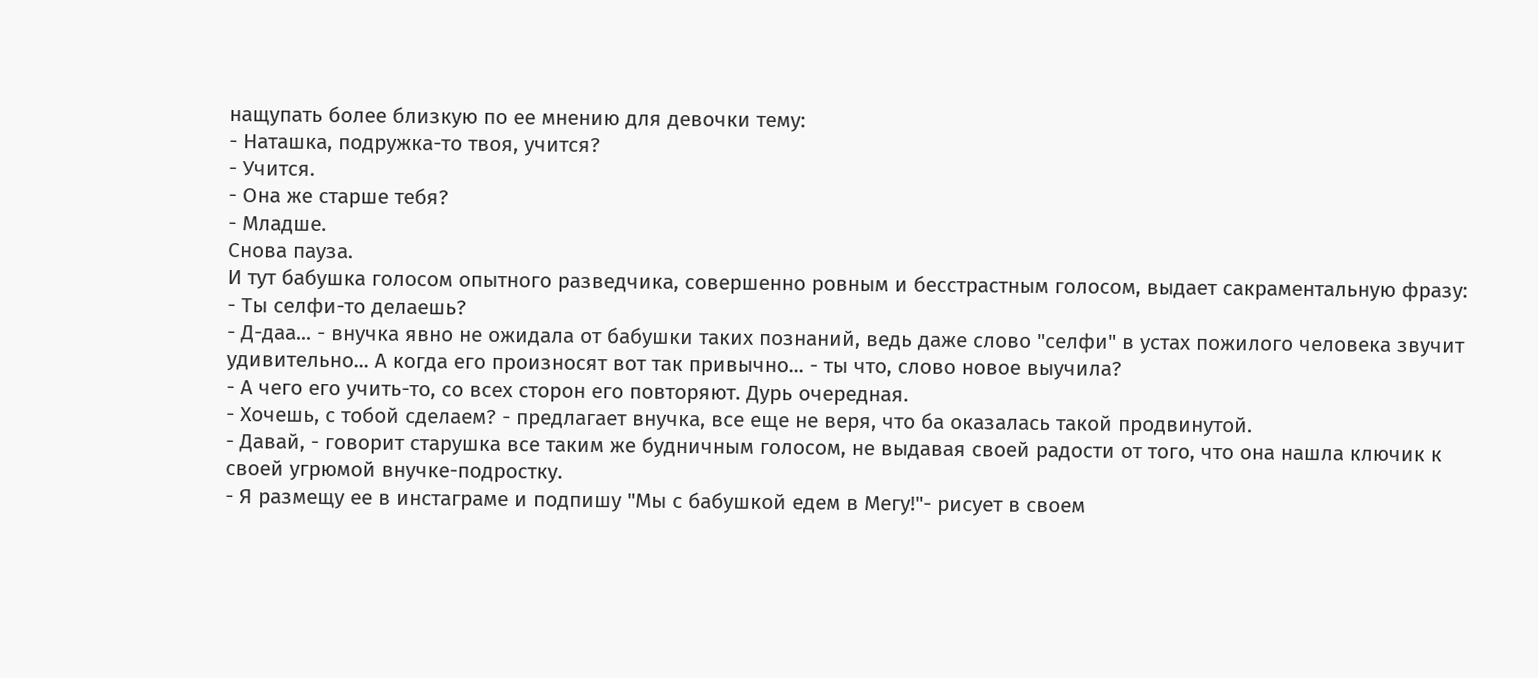нащупать более близкую по ее мнению для девочки тему:
- Наташка, подружка-то твоя, учится?
- Учится.
- Она же старше тебя?
- Младше.
Снова пауза.
И тут бабушка голосом опытного разведчика, совершенно ровным и бесстрастным голосом, выдает сакраментальную фразу:
- Ты селфи-то делаешь?
- Д-даа... - внучка явно не ожидала от бабушки таких познаний, ведь даже слово "селфи" в устах пожилого человека звучит удивительно... А когда его произносят вот так привычно... - ты что, слово новое выучила?
- А чего его учить-то, со всех сторон его повторяют. Дурь очередная.
- Хочешь, с тобой сделаем? - предлагает внучка, все еще не веря, что ба оказалась такой продвинутой.
- Давай, - говорит старушка все таким же будничным голосом, не выдавая своей радости от того, что она нашла ключик к своей угрюмой внучке-подростку.
- Я размещу ее в инстаграме и подпишу "Мы с бабушкой едем в Мегу!"- рисует в своем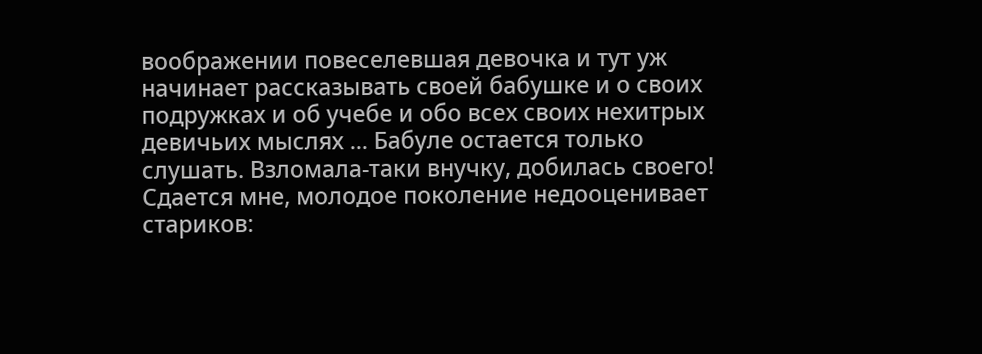воображении повеселевшая девочка и тут уж начинает рассказывать своей бабушке и о своих подружках и об учебе и обо всех своих нехитрых девичьих мыслях ... Бабуле остается только слушать. Взломала-таки внучку, добилась своего! Сдается мне, молодое поколение недооценивает стариков: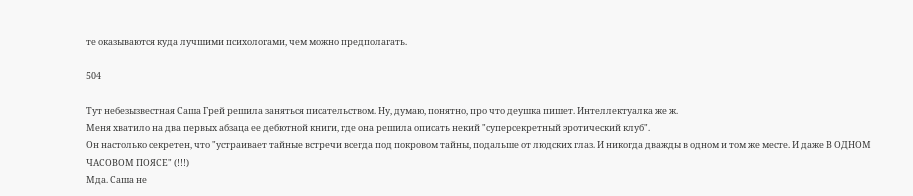те оказываются куда лучшими психологами, чем можно предполагать.

504

Тут небезызвестная Саша Грей решила заняться писательством. Ну, думаю, понятно, про что деушка пишет. Интеллектуалка же ж.
Меня хватило на два первых абзаца ее дебютной книги, где она решила описать некий "суперсекретный эротический клуб".
Он настолько секретен, что "устраивает тайные встречи всегда под покровом тайны, подальше от людских глаз. И никогда дважды в одном и том же месте. И даже В ОДНОМ ЧАСОВОМ ПОЯСЕ" (!!!)
Мда. Саша не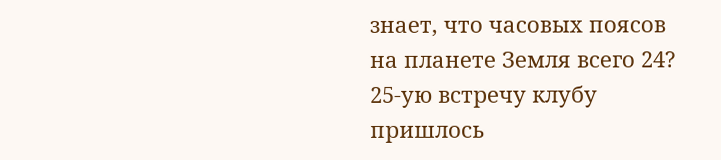знает, что часовых поясов на планете Земля всего 24?
25-ую встречу клубу пришлось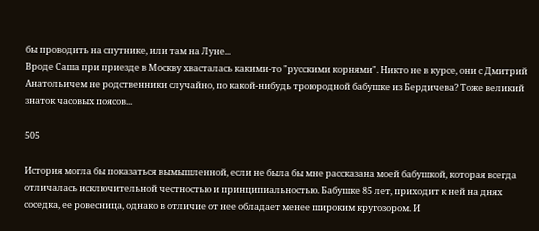бы проводить на спутнике, или там на Луне...
Вроде Саша при приезде в Москву хвасталась какими-то "русскими корнями". Никто не в курсе, они с Дмитрий Анатольичем не родственники случайно, по какой-нибудь троюродной бабушке из Бердичева? Тоже великий знаток часовых поясов...

505

История могла бы показаться вымышленной, если не была бы мне рассказана моей бабушкой, которая всегда отличалась исключительной честностью и принципиальностью. Бабушке 85 лет, приходит к ней на днях соседка, ее ровесница, однако в отличие от нее обладает менее широким кругозором. И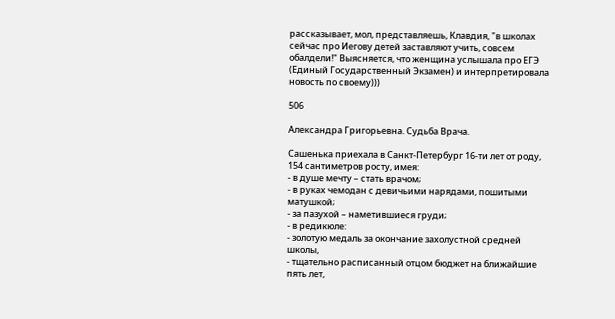рассказывает, мол, представляешь, Клавдия, "в школах сейчас про Иегову детей заставляют учить, совсем обалдели!" Выясняется, что женщина услышала про ЕГЭ (Единый Государственный Экзамен) и интерпретировала новость по своему)))

506

Александра Григорьевна. Судьба Врача.

Сашенька приехала в Санкт-Петербург 16-ти лет от роду, 154 сантиметров росту, имея:
- в душе мечту – стать врачом;
- в руках чемодан с девичьими нарядами, пошитыми матушкой;
- за пазухой – наметившиеся груди;
- в редикюле:
- золотую медаль за окончание захолустной средней школы,
- тщательно расписанный отцом бюджет на ближайшие пять лет,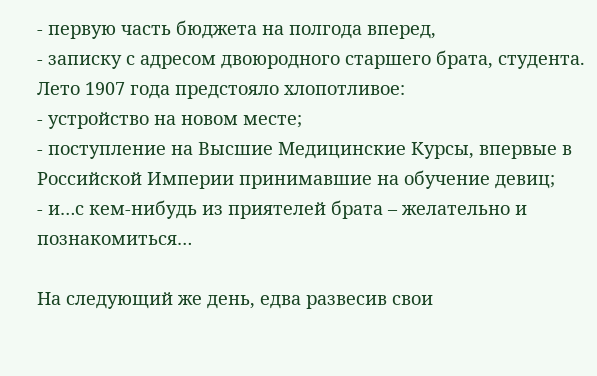- первую часть бюджета на полгода вперед,
- записку с адресом двоюродного старшего брата, студента.
Лето 1907 года предстояло хлопотливое:
- устройство на новом месте;
- поступление на Высшие Медицинские Курсы, впервые в Российской Империи принимавшие на обучение девиц;
- и…с кем-нибудь из приятелей брата – желательно и познакомиться…

На следующий же день, едва развесив свои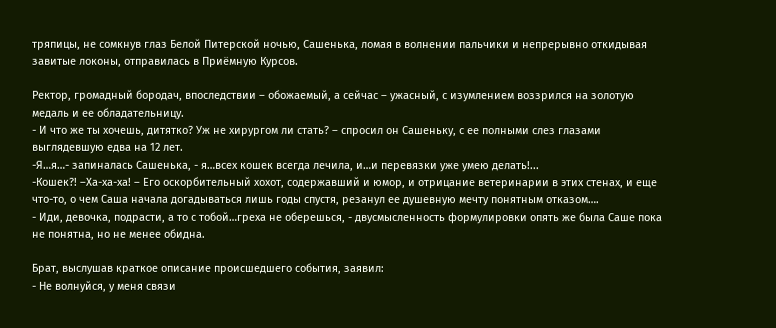тряпицы, не сомкнув глаз Белой Питерской ночью, Сашенька, ломая в волнении пальчики и непрерывно откидывая завитые локоны, отправилась в Приёмную Курсов.

Ректор, громадный бородач, впоследствии – обожаемый, а сейчас – ужасный, с изумлением воззрился на золотую медаль и ее обладательницу.
- И что же ты хочешь, дитятко? Уж не хирургом ли стать? – спросил он Сашеньку, с ее полными слез глазами выглядевшую едва на 12 лет.
-Я…я…- запиналась Сашенька, - я…всех кошек всегда лечила, и…и перевязки уже умею делать!...
-Кошек?! –Ха-ха-ха! – Его оскорбительный хохот, содержавший и юмор, и отрицание ветеринарии в этих стенах, и еще что-то, о чем Саша начала догадываться лишь годы спустя, резанул ее душевную мечту понятным отказом….
- Иди, девочка, подрасти, а то с тобой…греха не оберешься, - двусмысленность формулировки опять же была Саше пока не понятна, но не менее обидна.

Брат, выслушав краткое описание происшедшего события, заявил:
- Не волнуйся, у меня связи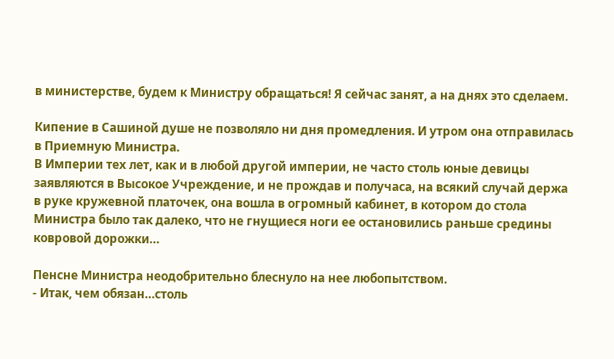в министерстве, будем к Министру обращаться! Я сейчас занят, а на днях это сделаем.

Кипение в Сашиной душе не позволяло ни дня промедления. И утром она отправилась в Приемную Министра.
В Империи тех лет, как и в любой другой империи, не часто столь юные девицы заявляются в Высокое Учреждение, и не прождав и получаса, на всякий случай держа в руке кружевной платочек, она вошла в огромный кабинет, в котором до стола Министра было так далеко, что не гнущиеся ноги ее остановились раньше средины ковровой дорожки…

Пенсне Министра неодобрительно блеснуло на нее любопытством.
- Итак, чем обязан…столь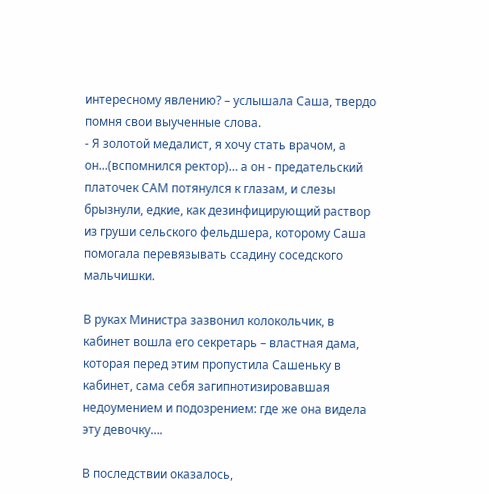интересному явлению? – услышала Саша, твердо помня свои выученные слова.
- Я золотой медалист, я хочу стать врачом, а он...(вспомнился ректор)… а он - предательский платочек САМ потянулся к глазам, и слезы брызнули, едкие, как дезинфицирующий раствор из груши сельского фельдшера, которому Саша помогала перевязывать ссадину соседского мальчишки.

В руках Министра зазвонил колокольчик, в кабинет вошла его секретарь – властная дама, которая перед этим пропустила Сашеньку в кабинет, сама себя загипнотизировавшая недоумением и подозрением: где же она видела эту девочку….

В последствии оказалось,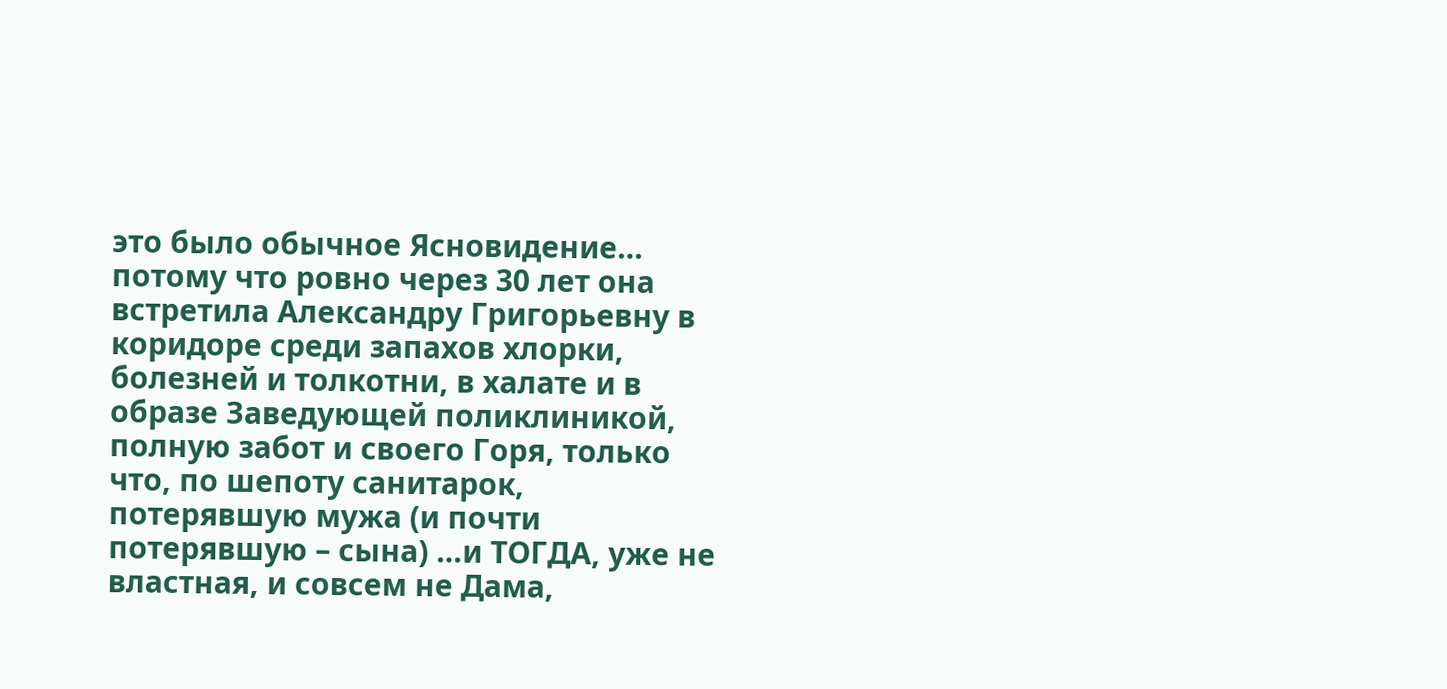это было обычное Ясновидение… потому что ровно через 30 лет она встретила Александру Григорьевну в коридоре среди запахов хлорки, болезней и толкотни, в халате и в образе Заведующей поликлиникой, полную забот и своего Горя, только что, по шепоту санитарок, потерявшую мужа (и почти потерявшую – сына) …и ТОГДА, уже не властная, и совсем не Дама,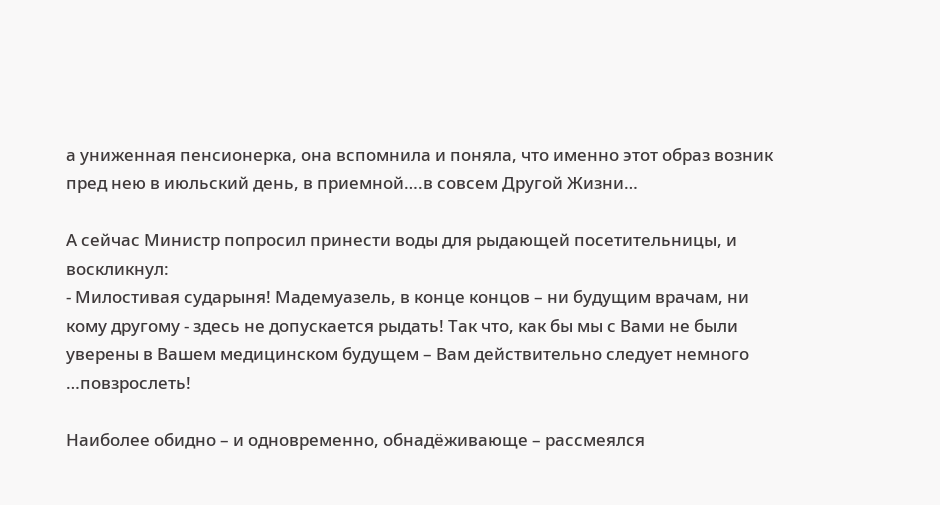а униженная пенсионерка, она вспомнила и поняла, что именно этот образ возник пред нею в июльский день, в приемной….в совсем Другой Жизни…

А сейчас Министр попросил принести воды для рыдающей посетительницы, и воскликнул:
- Милостивая сударыня! Мадемуазель, в конце концов – ни будущим врачам, ни кому другому - здесь не допускается рыдать! Так что, как бы мы с Вами не были уверены в Вашем медицинском будущем – Вам действительно следует немного …повзрослеть!

Наиболее обидно – и одновременно, обнадёживающе – рассмеялся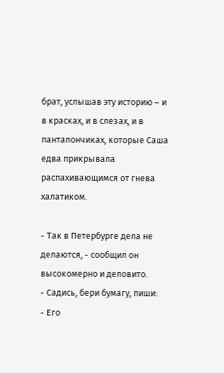брат, услышав эту историю – и в красках, и в слезах, и в панталончиках, которые Саша едва прикрывала распахивающимся от гнева халатиком.

- Так в Петербурге дела не делаются, - сообщил он высокомерно и деловито.
- Садись, бери бумагу, пиши:
- Его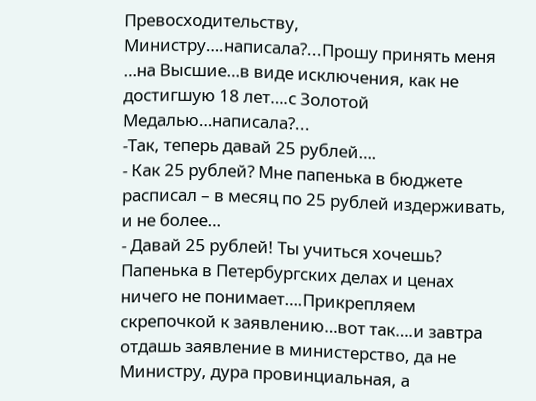Превосходительству, Министру….написала?...Прошу принять меня …на Высшие…в виде исключения, как не достигшую 18 лет….с Золотой Медалью…написала?...
-Так, теперь давай 25 рублей….
- Как 25 рублей? Мне папенька в бюджете расписал – в месяц по 25 рублей издерживать, и не более…
- Давай 25 рублей! Ты учиться хочешь? Папенька в Петербургских делах и ценах ничего не понимает….Прикрепляем скрепочкой к заявлению…вот так….и завтра отдашь заявление в министерство, да не Министру, дура провинциальная, а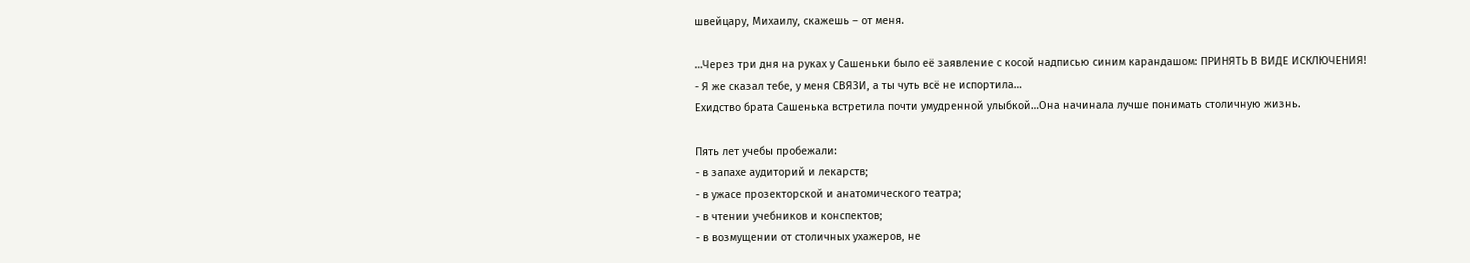швейцару, Михаилу, скажешь – от меня.

…Через три дня на руках у Сашеньки было её заявление с косой надписью синим карандашом: ПРИНЯТЬ В ВИДЕ ИСКЛЮЧЕНИЯ!
- Я же сказал тебе, у меня СВЯЗИ, а ты чуть всё не испортила…
Ехидство брата Сашенька встретила почти умудренной улыбкой…Она начинала лучше понимать столичную жизнь.

Пять лет учебы пробежали:
- в запахе аудиторий и лекарств;
- в ужасе прозекторской и анатомического театра;
- в чтении учебников и конспектов;
- в возмущении от столичных ухажеров, не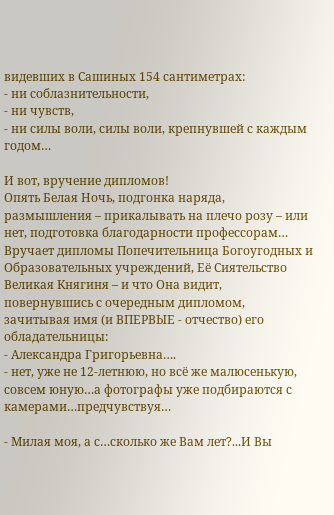видевших в Сашиных 154 сантиметрах:
- ни соблазнительности,
- ни чувств,
- ни силы воли, силы воли, крепнувшей с каждым годом…

И вот, вручение дипломов!
Опять Белая Ночь, подгонка наряда, размышления – прикалывать на плечо розу – или нет, подготовка благодарности профессорам…
Вручает дипломы Попечительница Богоугодных и Образовательных учреждений, Её Сиятельство Великая Княгиня – и что Она видит, повернувшись с очередным дипломом, зачитывая имя (и ВПЕРВЫЕ - отчество) его обладательницы:
- Александра Григорьевна….
- нет, уже не 12-летнюю, но всё же малюсенькую, совсем юную…а фотографы уже подбираются с камерами…предчувствуя…

- Милая моя, а с…сколько же Вам лет?...И Вы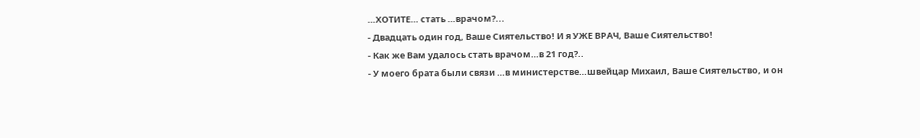…ХОТИТЕ… стать …врачом?...
- Двадцать один год, Ваше Сиятельство! И я УЖЕ ВРАЧ, Ваше Сиятельство!
- Как же Вам удалось стать врачом…в 21 год?..
- У моего брата были связи …в министерстве…швейцар Михаил, Ваше Сиятельство, и он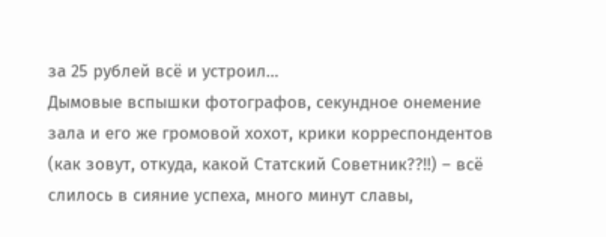за 25 рублей всё и устроил…
Дымовые вспышки фотографов, секундное онемение зала и его же громовой хохот, крики корреспондентов (как зовут, откуда, какой Статский Советник??!!) – всё слилось в сияние успеха, много минут славы,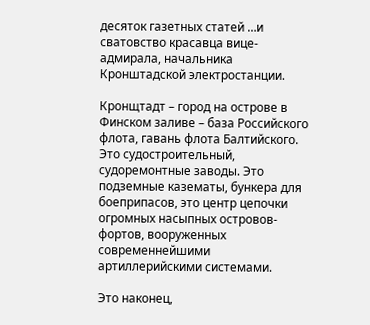десяток газетных статей …и сватовство красавца вице-адмирала, начальника Кронштадской электростанции.

Кронщтадт – город на острове в Финском заливе – база Российского флота, гавань флота Балтийского.
Это судостроительный, судоремонтные заводы. Это подземные казематы, бункера для боеприпасов, это центр цепочки огромных насыпных островов-фортов, вооруженных современнейшими артиллерийскими системами.

Это наконец,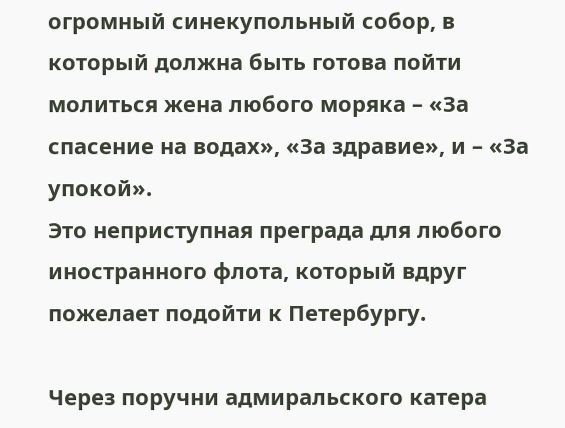огромный синекупольный собор, в который должна быть готова пойти молиться жена любого моряка – «За спасение на водах», «За здравие», и – «За упокой».
Это неприступная преграда для любого иностранного флота, который вдруг пожелает подойти к Петербургу.

Через поручни адмиральского катера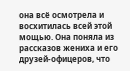она всё осмотрела и восхитилась всей этой мощью. Она поняла из рассказов жениха и его друзей-офицеров, что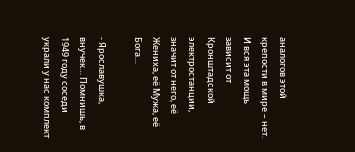аналогов этой крепости в мире – нет. И вся эта мощь зависит от Кронштадской электростанции, значит от него, её Жениха, её Мужа, её Бога…

- Ярославушка, внучек… Помнишь, в 1949 году соседи украли у нас комплект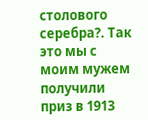столового серебра?. Так это мы с моим мужем получили приз в 1913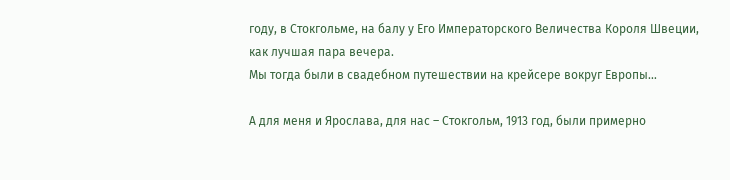году, в Стокгольме, на балу у Его Императорского Величества Короля Швеции, как лучшая пара вечера.
Мы тогда были в свадебном путешествии на крейсере вокруг Европы…

А для меня и Ярослава, для нас – Стокгольм, 1913 год, были примерно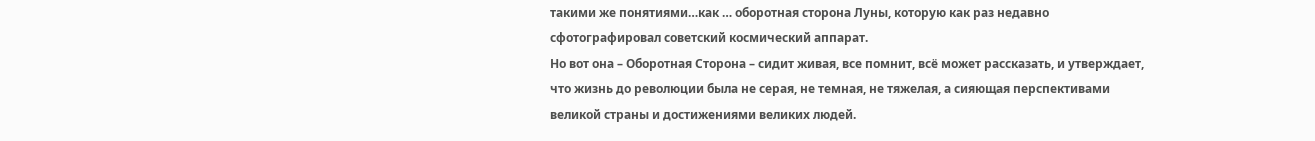такими же понятиями…как … оборотная сторона Луны, которую как раз недавно сфотографировал советский космический аппарат.
Но вот она – Оборотная Сторона – сидит живая, все помнит, всё может рассказать, и утверждает, что жизнь до революции была не серая, не темная, не тяжелая, а сияющая перспективами великой страны и достижениями великих людей.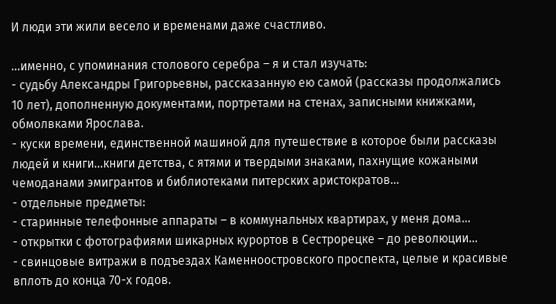И люди эти жили весело и временами даже счастливо.

…именно, с упоминания столового серебра – я и стал изучать:
- судьбу Александры Григорьевны, рассказанную ею самой (рассказы продолжались 10 лет), дополненную документами, портретами на стенах, записными книжками, обмолвками Ярослава.
- куски времени, единственной машиной для путешествие в которое были рассказы людей и книги…книги детства, с ятями и твердыми знаками, пахнущие кожаными чемоданами эмигрантов и библиотеками питерских аристократов…
- отдельные предметы:
- старинные телефонные аппараты – в коммунальных квартирах, у меня дома…
- открытки с фотографиями шикарных курортов в Сестрорецке – до революции…
- свинцовые витражи в подъездах Каменноостровского проспекта, целые и красивые вплоть до конца 70-х годов.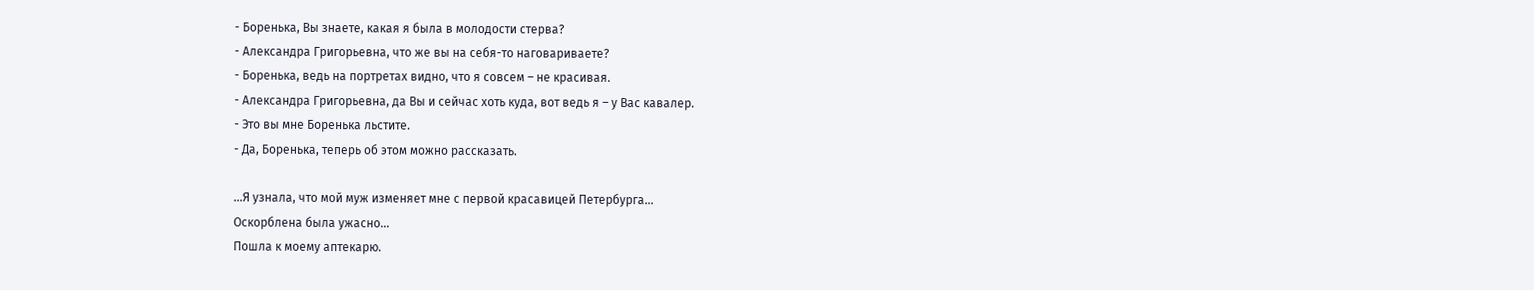- Боренька, Вы знаете, какая я была в молодости стерва?
- Александра Григорьевна, что же вы на себя-то наговариваете?
- Боренька, ведь на портретах видно, что я совсем – не красивая.
- Александра Григорьевна, да Вы и сейчас хоть куда, вот ведь я – у Вас кавалер.
- Это вы мне Боренька льстите.
- Да, Боренька, теперь об этом можно рассказать.

…Я узнала, что мой муж изменяет мне с первой красавицей Петербурга…
Оскорблена была ужасно…
Пошла к моему аптекарю.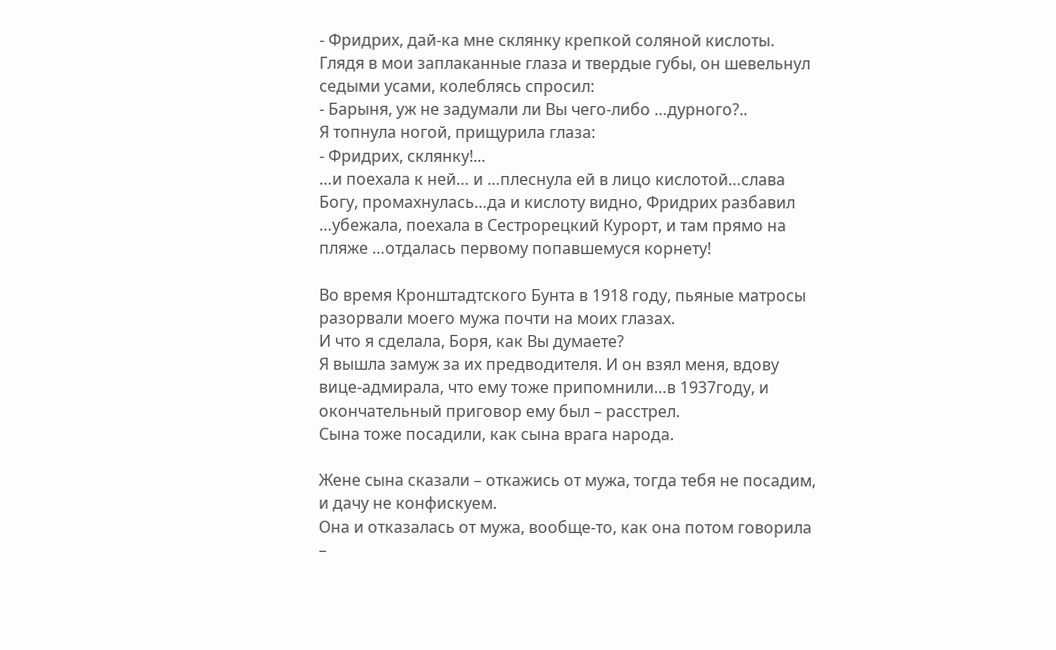- Фридрих, дай-ка мне склянку крепкой соляной кислоты.
Глядя в мои заплаканные глаза и твердые губы, он шевельнул седыми усами, колеблясь спросил:
- Барыня, уж не задумали ли Вы чего-либо …дурного?..
Я топнула ногой, прищурила глаза:
- Фридрих, склянку!...
…и поехала к ней… и …плеснула ей в лицо кислотой…слава Богу, промахнулась…да и кислоту видно, Фридрих разбавил …убежала, поехала в Сестрорецкий Курорт, и там прямо на пляже …отдалась первому попавшемуся корнету!

Во время Кронштадтского Бунта в 1918 году, пьяные матросы разорвали моего мужа почти на моих глазах.
И что я сделала, Боря, как Вы думаете?
Я вышла замуж за их предводителя. И он взял меня, вдову вице-адмирала, что ему тоже припомнили…в 1937году, и окончательный приговор ему был – расстрел.
Сына тоже посадили, как сына врага народа.

Жене сына сказали – откажись от мужа, тогда тебя не посадим, и дачу не конфискуем.
Она и отказалась от мужа, вообще-то, как она потом говорила –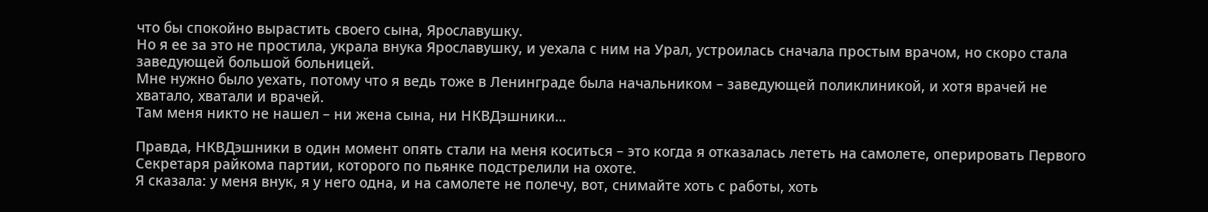что бы спокойно вырастить своего сына, Ярославушку.
Но я ее за это не простила, украла внука Ярославушку, и уехала с ним на Урал, устроилась сначала простым врачом, но скоро стала заведующей большой больницей.
Мне нужно было уехать, потому что я ведь тоже в Ленинграде была начальником – заведующей поликлиникой, и хотя врачей не хватало, хватали и врачей.
Там меня никто не нашел – ни жена сына, ни НКВДэшники…

Правда, НКВДэшники в один момент опять стали на меня коситься – это когда я отказалась лететь на самолете, оперировать Первого Секретаря райкома партии, которого по пьянке подстрелили на охоте.
Я сказала: у меня внук, я у него одна, и на самолете не полечу, вот, снимайте хоть с работы, хоть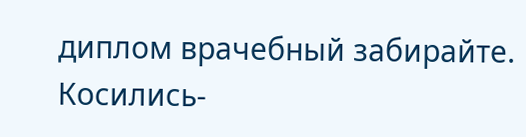диплом врачебный забирайте.
Косились-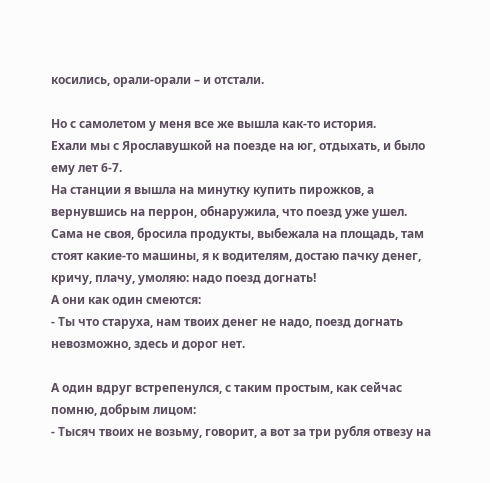косились, орали-орали – и отстали.

Но с самолетом у меня все же вышла как-то история.
Ехали мы с Ярославушкой на поезде на юг, отдыхать, и было ему лет 6-7.
На станции я вышла на минутку купить пирожков, а вернувшись на перрон, обнаружила, что поезд уже ушел.
Сама не своя, бросила продукты, выбежала на площадь, там стоят какие-то машины, я к водителям, достаю пачку денег, кричу, плачу, умоляю: надо поезд догнать!
А они как один смеются:
- Ты что старуха, нам твоих денег не надо, поезд догнать невозможно, здесь и дорог нет.

А один вдруг встрепенулся, с таким простым, как сейчас помню, добрым лицом:
- Тысяч твоих не возьму, говорит, а вот за три рубля отвезу на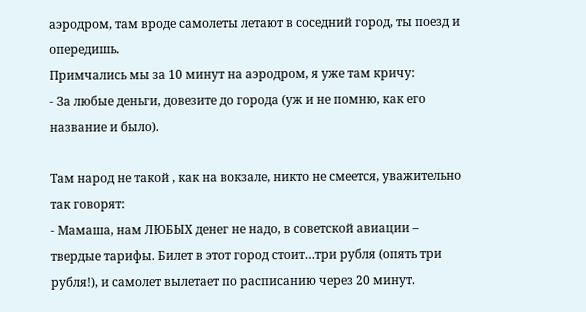аэродром, там вроде самолеты летают в соседний город, ты поезд и опередишь.
Примчались мы за 10 минут на аэродром, я уже там кричу:
- За любые деньги, довезите до города (уж и не помню, как его название и было).

Там народ не такой , как на вокзале, никто не смеется, уважительно так говорят:
- Мамаша, нам ЛЮБЫХ денег не надо, в советской авиации – твердые тарифы. Билет в этот город стоит…три рубля (опять три рубля!), и самолет вылетает по расписанию через 20 минут.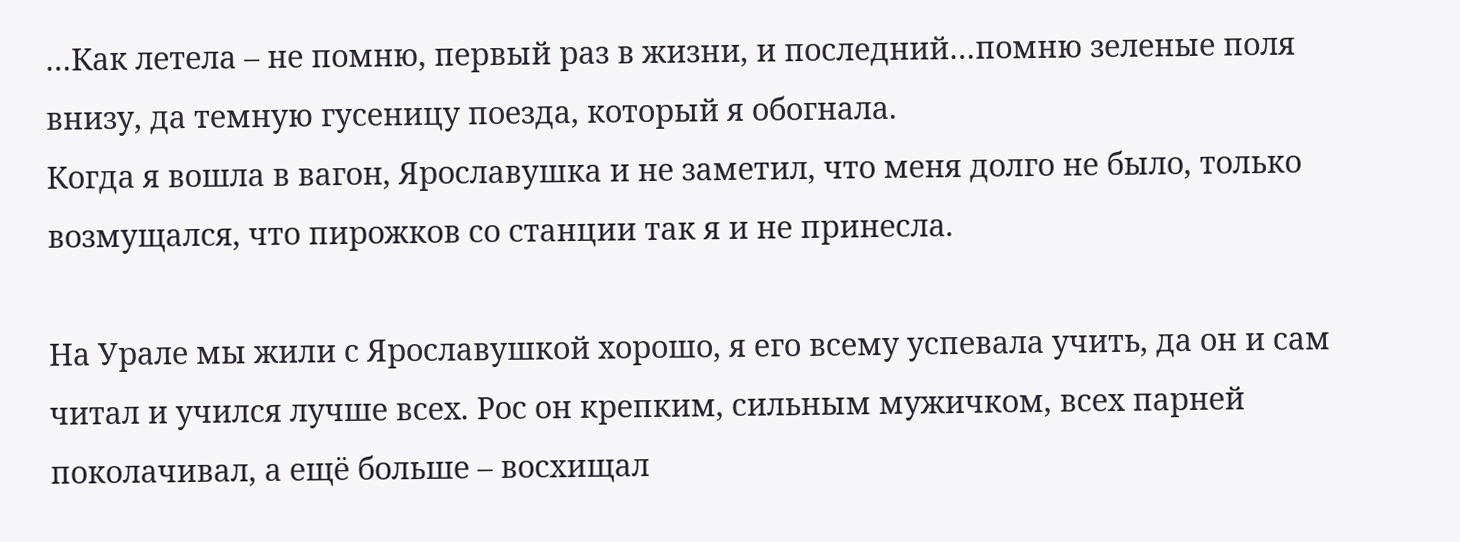…Как летела – не помню, первый раз в жизни, и последний…помню зеленые поля внизу, да темную гусеницу поезда, который я обогнала.
Когда я вошла в вагон, Ярославушка и не заметил, что меня долго не было, только возмущался, что пирожков со станции так я и не принесла.

На Урале мы жили с Ярославушкой хорошо, я его всему успевала учить, да он и сам читал и учился лучше всех. Рос он крепким, сильным мужичком, всех парней поколачивал, а ещё больше – восхищал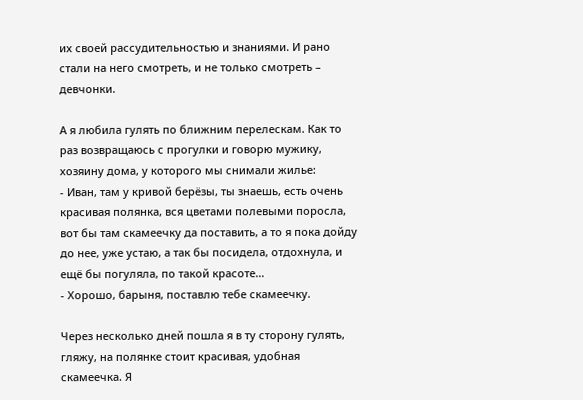их своей рассудительностью и знаниями. И рано стали на него смотреть, и не только смотреть – девчонки.

А я любила гулять по ближним перелескам. Как то раз возвращаюсь с прогулки и говорю мужику, хозяину дома, у которого мы снимали жилье:
- Иван, там у кривой берёзы, ты знаешь, есть очень красивая полянка, вся цветами полевыми поросла, вот бы там скамеечку да поставить, а то я пока дойду до нее, уже устаю, а так бы посидела, отдохнула, и ещё бы погуляла, по такой красоте…
- Хорошо, барыня, поставлю тебе скамеечку.

Через несколько дней пошла я в ту сторону гулять, гляжу, на полянке стоит красивая, удобная скамеечка. Я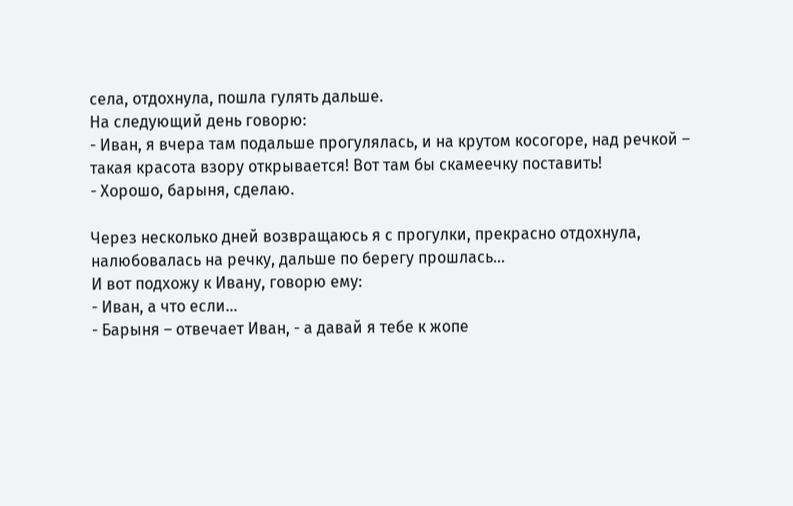села, отдохнула, пошла гулять дальше.
На следующий день говорю:
- Иван, я вчера там подальше прогулялась, и на крутом косогоре, над речкой – такая красота взору открывается! Вот там бы скамеечку поставить!
- Хорошо, барыня, сделаю.

Через несколько дней возвращаюсь я с прогулки, прекрасно отдохнула, налюбовалась на речку, дальше по берегу прошлась…
И вот подхожу к Ивану, говорю ему:
- Иван, а что если…
- Барыня – отвечает Иван, - а давай я тебе к жопе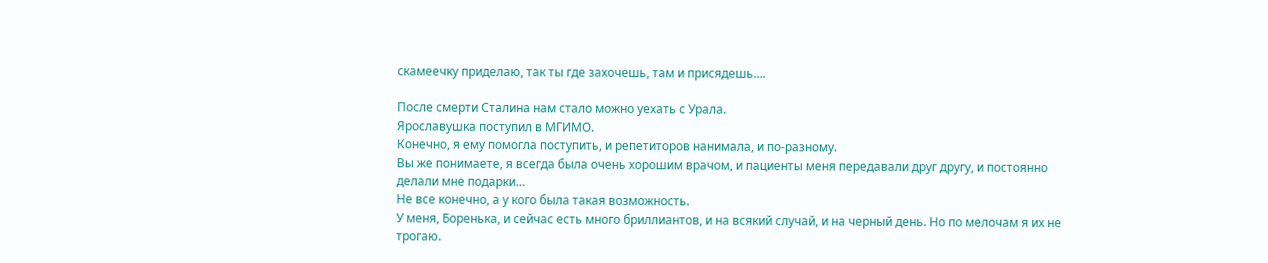скамеечку приделаю, так ты где захочешь, там и присядешь….

После смерти Сталина нам стало можно уехать с Урала.
Ярославушка поступил в МГИМО.
Конечно, я ему помогла поступить, и репетиторов нанимала, и по-разному.
Вы же понимаете, я всегда была очень хорошим врачом, и пациенты меня передавали друг другу, и постоянно делали мне подарки…
Не все конечно, а у кого была такая возможность.
У меня, Боренька, и сейчас есть много бриллиантов, и на всякий случай, и на черный день. Но по мелочам я их не трогаю.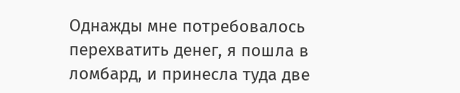Однажды мне потребовалось перехватить денег, я пошла в ломбард, и принесла туда две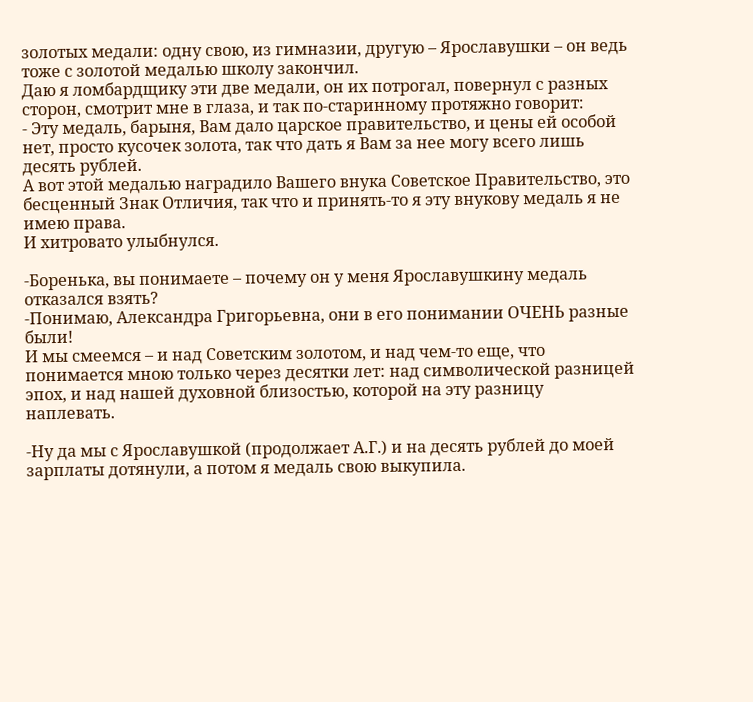золотых медали: одну свою, из гимназии, другую – Ярославушки – он ведь тоже с золотой медалью школу закончил.
Даю я ломбардщику эти две медали, он их потрогал, повернул с разных сторон, смотрит мне в глаза, и так по-старинному протяжно говорит:
- Эту медаль, барыня, Вам дало царское правительство, и цены ей особой нет, просто кусочек золота, так что дать я Вам за нее могу всего лишь десять рублей.
А вот этой медалью наградило Вашего внука Советское Правительство, это бесценный Знак Отличия, так что и принять-то я эту внукову медаль я не имею права.
И хитровато улыбнулся.

-Боренька, вы понимаете – почему он у меня Ярославушкину медаль отказался взять?
-Понимаю, Александра Григорьевна, они в его понимании ОЧЕНЬ разные были!
И мы смеемся – и над Советским золотом, и над чем-то еще, что понимается мною только через десятки лет: над символической разницей эпох, и над нашей духовной близостью, которой на эту разницу наплевать.

-Ну да мы с Ярославушкой (продолжает А.Г.) и на десять рублей до моей зарплаты дотянули, а потом я медаль свою выкупила.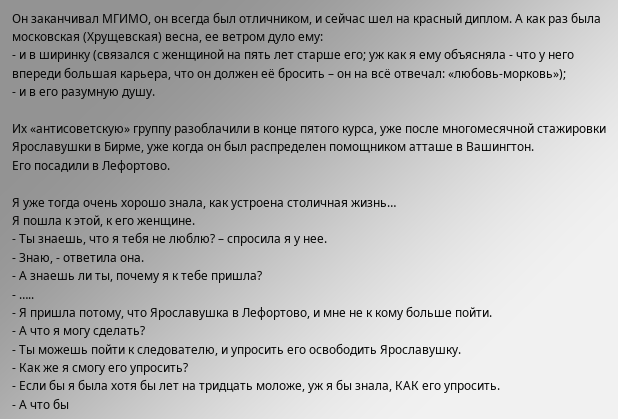Он заканчивал МГИМО, он всегда был отличником, и сейчас шел на красный диплом. А как раз была московская (Хрущевская) весна, ее ветром дуло ему:
- и в ширинку (связался с женщиной на пять лет старше его; уж как я ему объясняла - что у него впереди большая карьера, что он должен её бросить – он на всё отвечал: «любовь-морковь»);
- и в его разумную душу.

Их «антисоветскую» группу разоблачили в конце пятого курса, уже после многомесячной стажировки Ярославушки в Бирме, уже когда он был распределен помощником атташе в Вашингтон.
Его посадили в Лефортово.

Я уже тогда очень хорошо знала, как устроена столичная жизнь…
Я пошла к этой, к его женщине.
- Ты знаешь, что я тебя не люблю? – спросила я у нее.
- Знаю, - ответила она.
- А знаешь ли ты, почему я к тебе пришла?
- …..
- Я пришла потому, что Ярославушка в Лефортово, и мне не к кому больше пойти.
- А что я могу сделать?
- Ты можешь пойти к следователю, и упросить его освободить Ярославушку.
- Как же я смогу его упросить?
- Если бы я была хотя бы лет на тридцать моложе, уж я бы знала, КАК его упросить.
- А что бы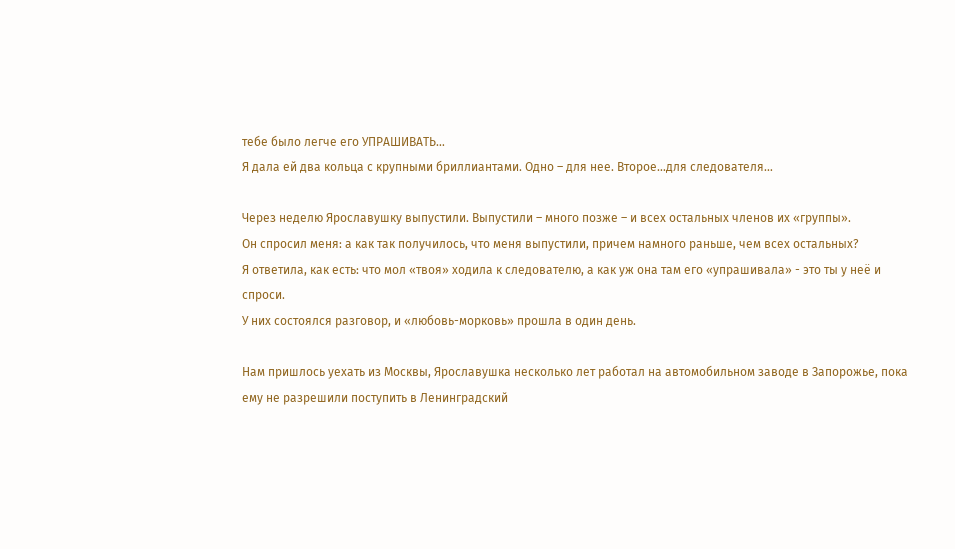тебе было легче его УПРАШИВАТЬ…
Я дала ей два кольца с крупными бриллиантами. Одно – для нее. Второе…для следователя…

Через неделю Ярославушку выпустили. Выпустили – много позже – и всех остальных членов их «группы».
Он спросил меня: а как так получилось, что меня выпустили, причем намного раньше, чем всех остальных?
Я ответила, как есть: что мол «твоя» ходила к следователю, а как уж она там его «упрашивала» - это ты у неё и спроси.
У них состоялся разговор, и «любовь-морковь» прошла в один день.

Нам пришлось уехать из Москвы, Ярославушка несколько лет работал на автомобильном заводе в Запорожье, пока ему не разрешили поступить в Ленинградский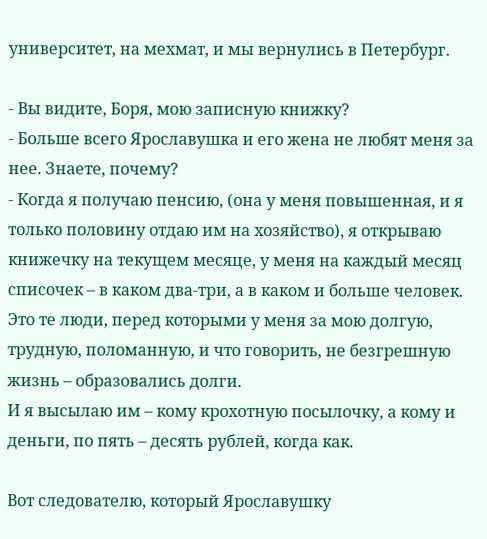университет, на мехмат, и мы вернулись в Петербург.

- Вы видите, Боря, мою записную книжку?
- Больше всего Ярославушка и его жена не любят меня за нее. Знаете, почему?
- Когда я получаю пенсию, (она у меня повышенная, и я только половину отдаю им на хозяйство), я открываю книжечку на текущем месяце, у меня на каждый месяц списочек – в каком два-три, а в каком и больше человек.
Это те люди, перед которыми у меня за мою долгую, трудную, поломанную, и что говорить, не безгрешную жизнь – образовались долги.
И я высылаю им – кому крохотную посылочку, а кому и деньги, по пять – десять рублей, когда как.

Вот следователю, который Ярославушку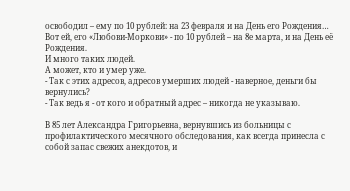освободил – ему по 10 рублей: на 23 февраля и на День его Рождения…
Вот ей, его «Любови-Моркови» - по 10 рублей – на 8е марта, и на День её Рождения.
И много таких людей.
А может, кто и умер уже.
- Так с этих адресов, адресов умерших людей - наверное, деньги бы вернулись?
- Так ведь я - от кого и обратный адрес – никогда не указываю.

В 85 лет Александра Григорьевна, вернувшись из больницы с профилактического месячного обследования, как всегда принесла с собой запас свежих анекдотов, и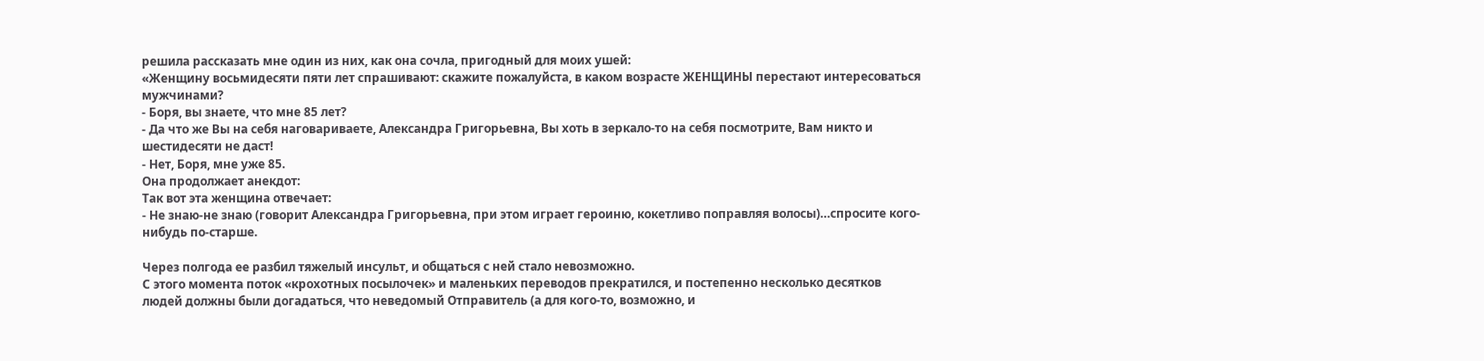решила рассказать мне один из них, как она сочла, пригодный для моих ушей:
«Женщину восьмидесяти пяти лет спрашивают: скажите пожалуйста, в каком возрасте ЖЕНЩИНЫ перестают интересоваться мужчинами?
- Боря, вы знаете, что мне 85 лет?
- Да что же Вы на себя наговариваете, Александра Григорьевна, Вы хоть в зеркало-то на себя посмотрите, Вам никто и шестидесяти не даст!
- Нет, Боря, мне уже 85.
Она продолжает анекдот:
Так вот эта женщина отвечает:
- Не знаю-не знаю (говорит Александра Григорьевна, при этом играет героиню, кокетливо поправляя волосы)…спросите кого-нибудь по-старше.

Через полгода ее разбил тяжелый инсульт, и общаться с ней стало невозможно.
С этого момента поток «крохотных посылочек» и маленьких переводов прекратился, и постепенно несколько десятков людей должны были догадаться, что неведомый Отправитель (а для кого-то, возможно, и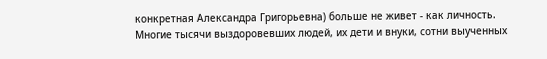конкретная Александра Григорьевна) больше не живет - как личность.
Многие тысячи выздоровевших людей, их дети и внуки, сотни выученных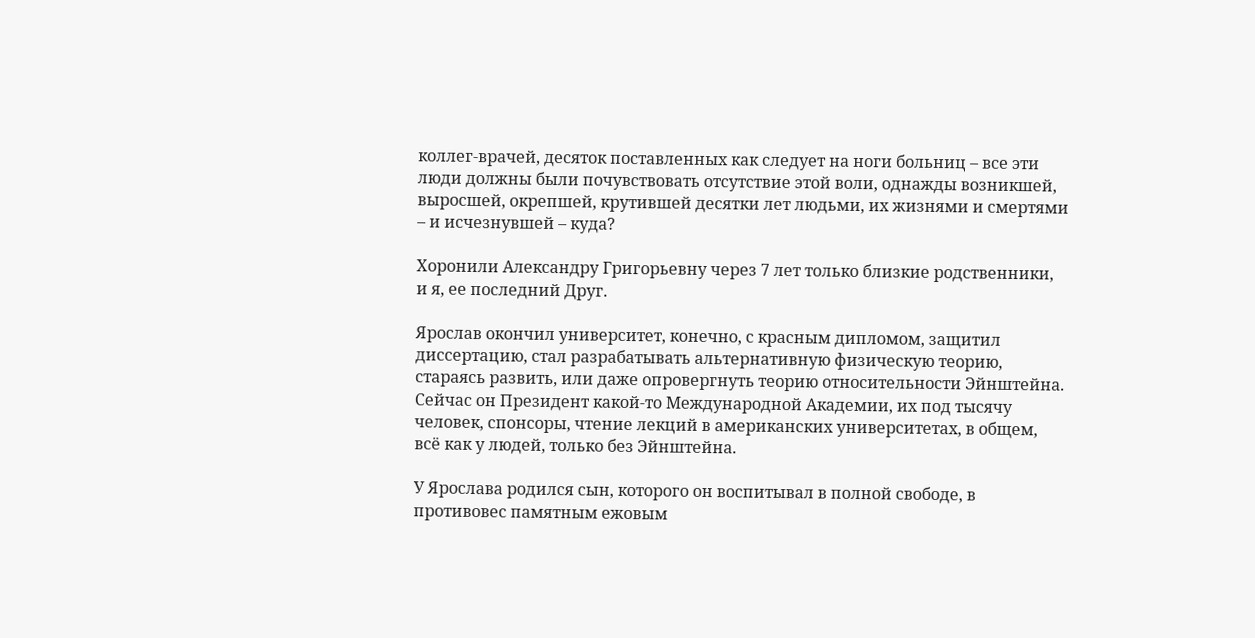коллег-врачей, десяток поставленных как следует на ноги больниц – все эти люди должны были почувствовать отсутствие этой воли, однажды возникшей, выросшей, окрепшей, крутившей десятки лет людьми, их жизнями и смертями – и исчезнувшей – куда?

Хоронили Александру Григорьевну через 7 лет только близкие родственники, и я, ее последний Друг.

Ярослав окончил университет, конечно, с красным дипломом, защитил диссертацию, стал разрабатывать альтернативную физическую теорию, стараясь развить, или даже опровергнуть теорию относительности Эйнштейна. Сейчас он Президент какой-то Международной Академии, их под тысячу человек, спонсоры, чтение лекций в американских университетах, в общем, всё как у людей, только без Эйнштейна.

У Ярослава родился сын, которого он воспитывал в полной свободе, в противовес памятным ежовым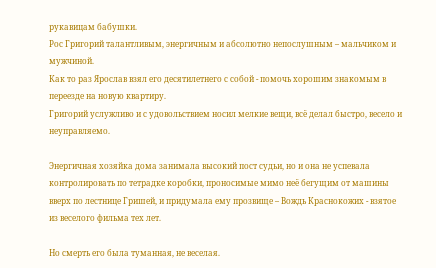рукавицам бабушки.
Рос Григорий талантливым, энергичным и абсолютно непослушным – мальчиком и мужчиной.
Как то раз Ярослав взял его десятилетнего с собой - помочь хорошим знакомым в переезде на новую квартиру.
Григорий услужливо и с удовольствием носил мелкие вещи, всё делал быстро, весело и неуправляемо.

Энергичная хозяйка дома занимала высокий пост судьи, но и она не успевала контролировать по тетрадке коробки, проносимые мимо неё бегущим от машины вверх по лестнице Гришей, и придумала ему прозвище – Вождь Краснокожих - взятое из веселого фильма тех лет.

Но смерть его была туманная, не веселая.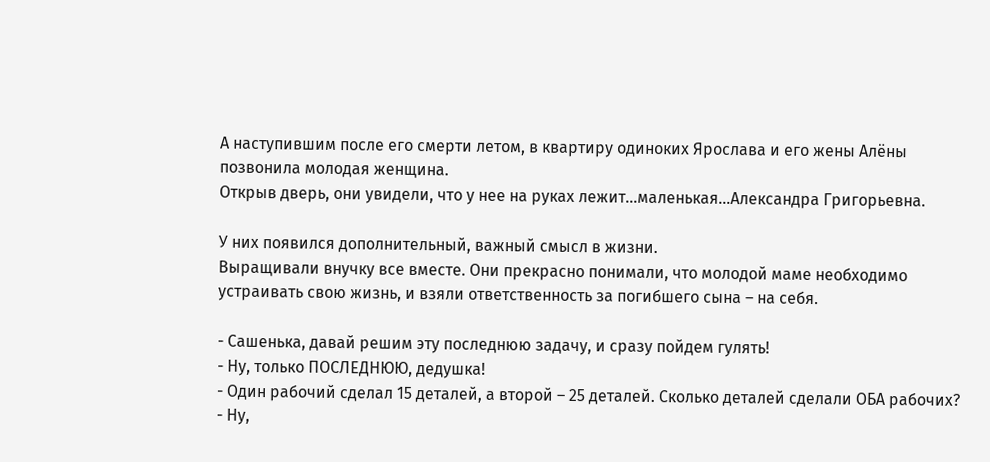А наступившим после его смерти летом, в квартиру одиноких Ярослава и его жены Алёны позвонила молодая женщина.
Открыв дверь, они увидели, что у нее на руках лежит…маленькая…Александра Григорьевна.

У них появился дополнительный, важный смысл в жизни.
Выращивали внучку все вместе. Они прекрасно понимали, что молодой маме необходимо устраивать свою жизнь, и взяли ответственность за погибшего сына – на себя.

- Сашенька, давай решим эту последнюю задачу, и сразу пойдем гулять!
- Ну, только ПОСЛЕДНЮЮ, дедушка!
- Один рабочий сделал 15 деталей, а второй – 25 деталей. Сколько деталей сделали ОБА рабочих?
- Ну,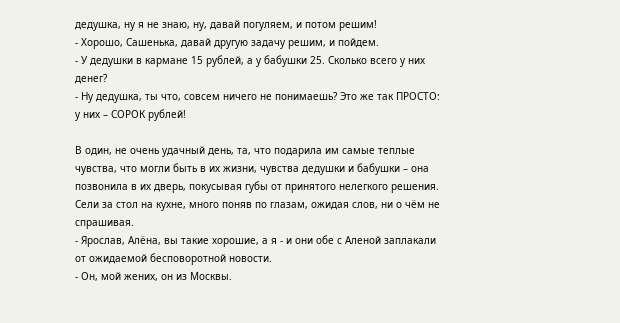дедушка, ну я не знаю, ну, давай погуляем, и потом решим!
- Хорошо, Сашенька, давай другую задачу решим, и пойдем.
- У дедушки в кармане 15 рублей, а у бабушки 25. Сколько всего у них денег?
- Ну дедушка, ты что, совсем ничего не понимаешь? Это же так ПРОСТО: у них – СОРОК рублей!

В один, не очень удачный день, та, что подарила им самые теплые чувства, что могли быть в их жизни, чувства дедушки и бабушки – она позвонила в их дверь, покусывая губы от принятого нелегкого решения.
Сели за стол на кухне, много поняв по глазам, ожидая слов, ни о чём не спрашивая.
- Ярослав, Алёна, вы такие хорошие, а я - и они обе с Аленой заплакали от ожидаемой бесповоротной новости.
- Он, мой жених, он из Москвы.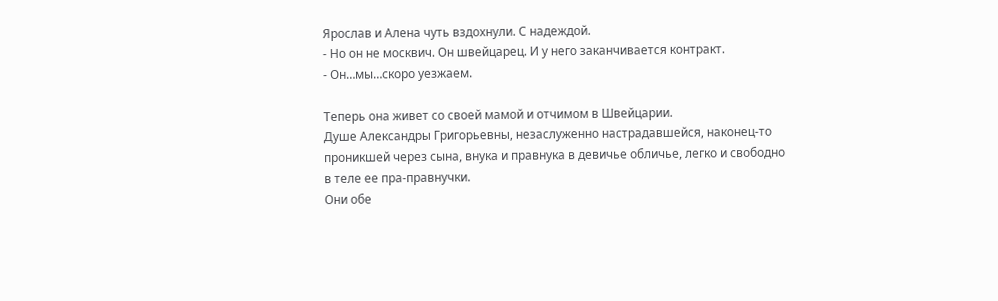Ярослав и Алена чуть вздохнули. С надеждой.
- Но он не москвич. Он швейцарец. И у него заканчивается контракт.
- Он…мы…скоро уезжаем.

Теперь она живет со своей мамой и отчимом в Швейцарии.
Душе Александры Григорьевны, незаслуженно настрадавшейся, наконец-то проникшей через сына, внука и правнука в девичье обличье, легко и свободно в теле ее пра-правнучки.
Они обе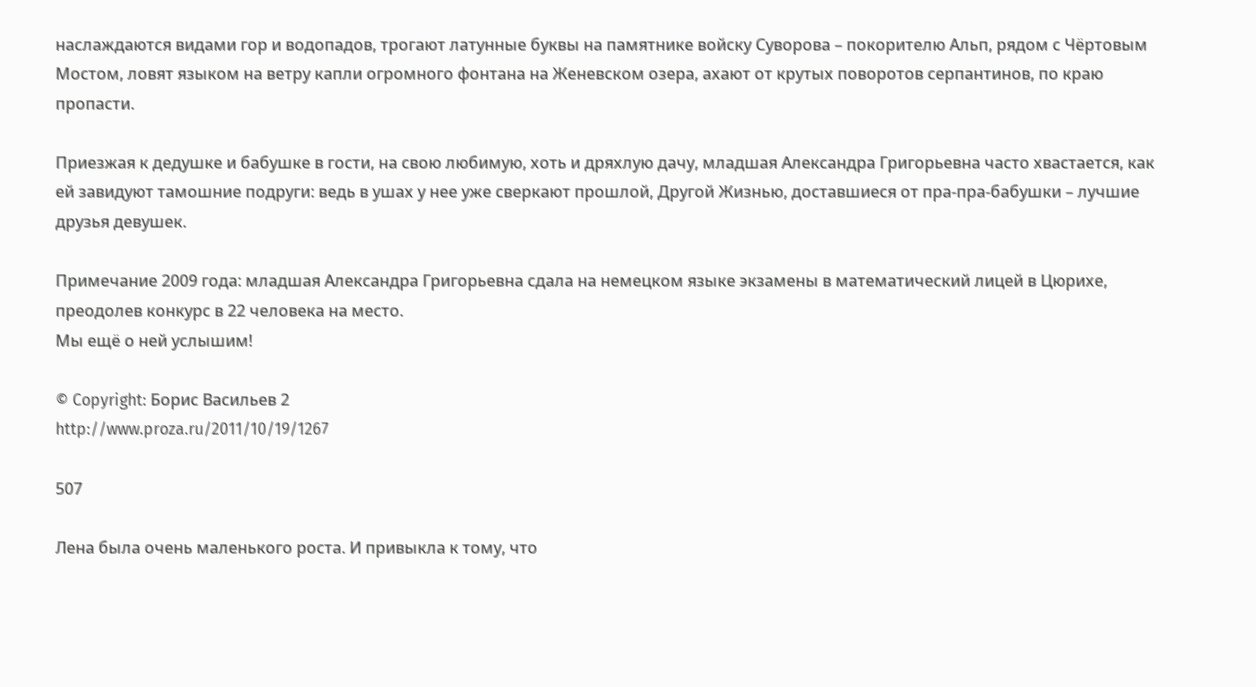наслаждаются видами гор и водопадов, трогают латунные буквы на памятнике войску Суворова – покорителю Альп, рядом с Чёртовым Мостом, ловят языком на ветру капли огромного фонтана на Женевском озера, ахают от крутых поворотов серпантинов, по краю пропасти.

Приезжая к дедушке и бабушке в гости, на свою любимую, хоть и дряхлую дачу, младшая Александра Григорьевна часто хвастается, как ей завидуют тамошние подруги: ведь в ушах у нее уже сверкают прошлой, Другой Жизнью, доставшиеся от пра-пра-бабушки – лучшие друзья девушек.

Примечание 2009 года: младшая Александра Григорьевна сдала на немецком языке экзамены в математический лицей в Цюрихе, преодолев конкурс в 22 человека на место.
Мы ещё о ней услышим!

© Copyright: Борис Васильев 2
http://www.proza.ru/2011/10/19/1267

507

Лена была очень маленького роста. И привыкла к тому, что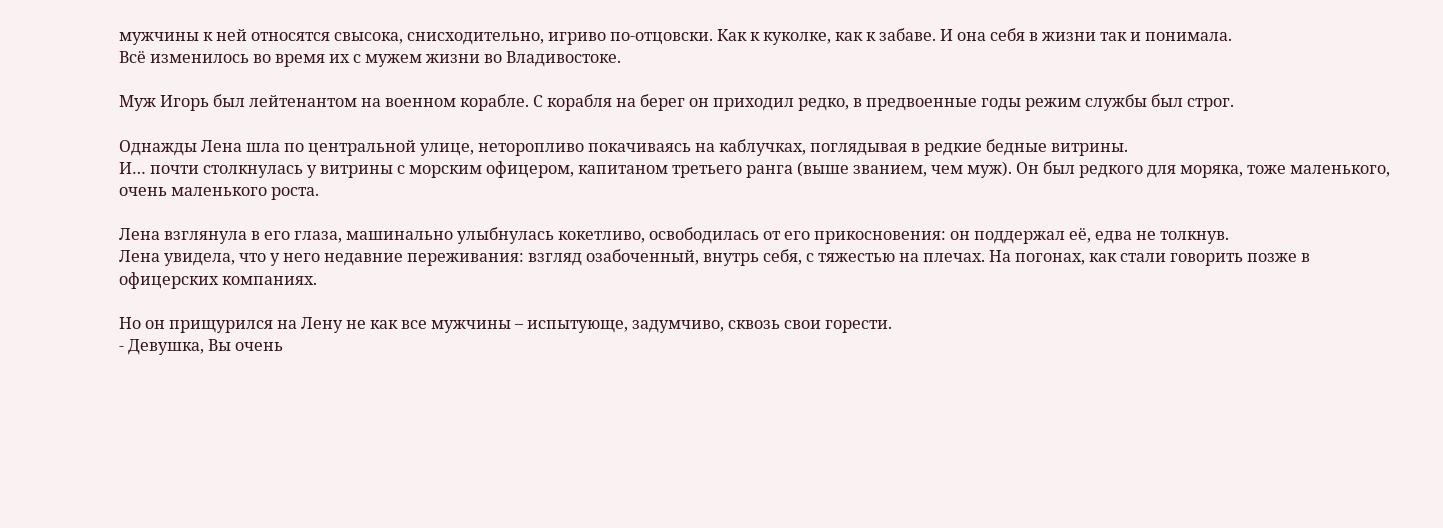мужчины к ней относятся свысока, снисходительно, игриво по-отцовски. Как к куколке, как к забаве. И она себя в жизни так и понимала.
Всё изменилось во время их с мужем жизни во Владивостоке.

Муж Игорь был лейтенантом на военном корабле. С корабля на берег он приходил редко, в предвоенные годы режим службы был строг.

Однажды Лена шла по центральной улице, неторопливо покачиваясь на каблучках, поглядывая в редкие бедные витрины.
И… почти столкнулась у витрины с морским офицером, капитаном третьего ранга (выше званием, чем муж). Он был редкого для моряка, тоже маленького, очень маленького роста.

Лена взглянула в его глаза, машинально улыбнулась кокетливо, освободилась от его прикосновения: он поддержал её, едва не толкнув.
Лена увидела, что у него недавние переживания: взгляд озабоченный, внутрь себя, с тяжестью на плечах. На погонах, как стали говорить позже в офицерских компаниях.

Но он прищурился на Лену не как все мужчины – испытующе, задумчиво, сквозь свои горести.
- Девушка, Вы очень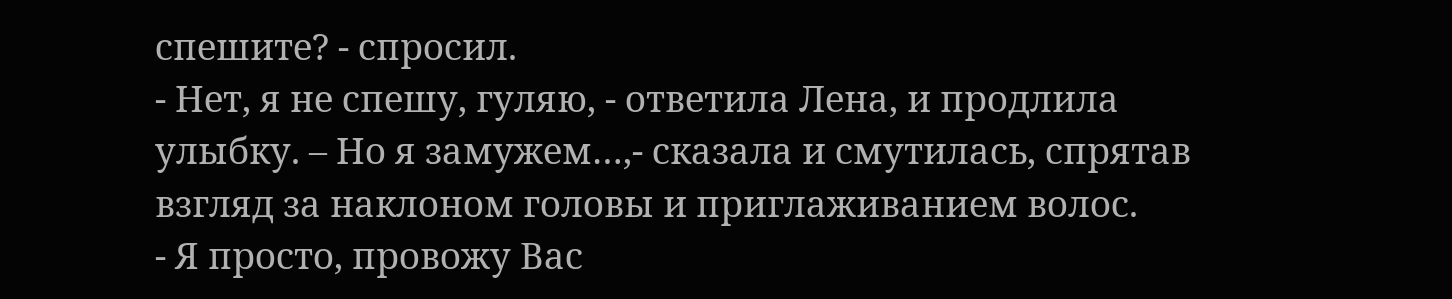спешите? - спросил.
- Нет, я не спешу, гуляю, - ответила Лена, и продлила улыбку. – Но я замужем…,- сказала и смутилась, спрятав взгляд за наклоном головы и приглаживанием волос.
- Я просто, провожу Вас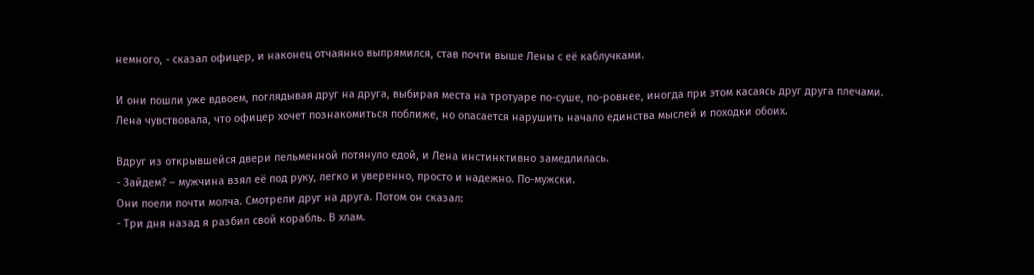немного, - сказал офицер, и наконец отчаянно выпрямился, став почти выше Лены с её каблучками.

И они пошли уже вдвоем, поглядывая друг на друга, выбирая места на тротуаре по-суше, по-ровнее, иногда при этом касаясь друг друга плечами.
Лена чувствовала, что офицер хочет познакомиться поближе, но опасается нарушить начало единства мыслей и походки обоих.

Вдруг из открывшейся двери пельменной потянуло едой, и Лена инстинктивно замедлилась.
- Зайдем? – мужчина взял её под руку, легко и уверенно, просто и надежно. По-мужски.
Они поели почти молча. Смотрели друг на друга. Потом он сказал:
- Три дня назад я разбил свой корабль. В хлам.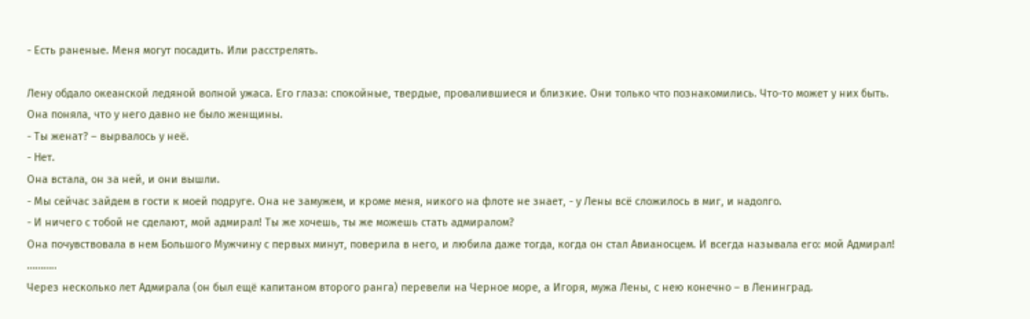- Есть раненые. Меня могут посадить. Или расстрелять.

Лену обдало океанской ледяной волной ужаса. Его глаза: спокойные, твердые, провалившиеся и близкие. Они только что познакомились. Что-то может у них быть. Она поняла, что у него давно не было женщины.
- Ты женат? – вырвалось у неё.
- Нет.
Она встала, он за ней, и они вышли.
- Мы сейчас зайдем в гости к моей подруге. Она не замужем, и кроме меня, никого на флоте не знает, - у Лены всё сложилось в миг, и надолго.
- И ничего с тобой не сделают, мой адмирал! Ты же хочешь, ты же можешь стать адмиралом?
Она почувствовала в нем Большого Мужчину с первых минут, поверила в него, и любила даже тогда, когда он стал Авианосцем. И всегда называла его: мой Адмирал!
………..
Через несколько лет Адмирала (он был ещё капитаном второго ранга) перевели на Черное море, а Игоря, мужа Лены, с нею конечно – в Ленинград.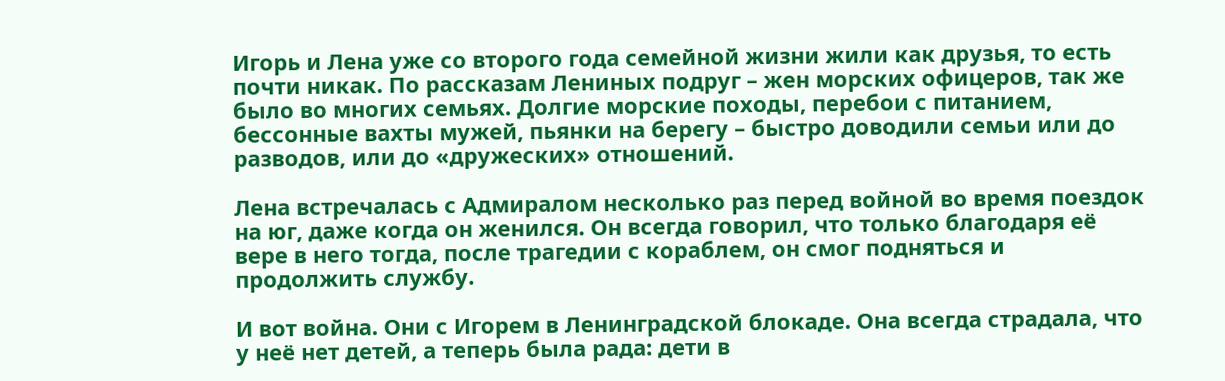Игорь и Лена уже со второго года семейной жизни жили как друзья, то есть почти никак. По рассказам Лениных подруг – жен морских офицеров, так же было во многих семьях. Долгие морские походы, перебои с питанием, бессонные вахты мужей, пьянки на берегу – быстро доводили семьи или до разводов, или до «дружеских» отношений.

Лена встречалась с Адмиралом несколько раз перед войной во время поездок на юг, даже когда он женился. Он всегда говорил, что только благодаря её вере в него тогда, после трагедии с кораблем, он смог подняться и продолжить службу.

И вот война. Они с Игорем в Ленинградской блокаде. Она всегда страдала, что у неё нет детей, а теперь была рада: дети в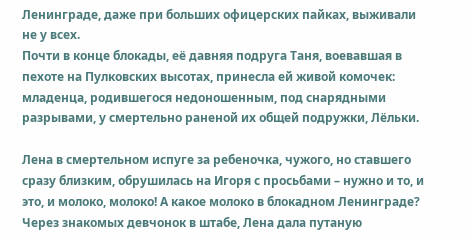Ленинграде, даже при больших офицерских пайках, выживали не у всех.
Почти в конце блокады, её давняя подруга Таня, воевавшая в пехоте на Пулковских высотах, принесла ей живой комочек: младенца, родившегося недоношенным, под снарядными разрывами, у смертельно раненой их общей подружки, Лёльки.

Лена в смертельном испуге за ребеночка, чужого, но ставшего сразу близким, обрушилась на Игоря с просьбами – нужно и то, и это, и молоко, молоко! А какое молоко в блокадном Ленинграде?
Через знакомых девчонок в штабе, Лена дала путаную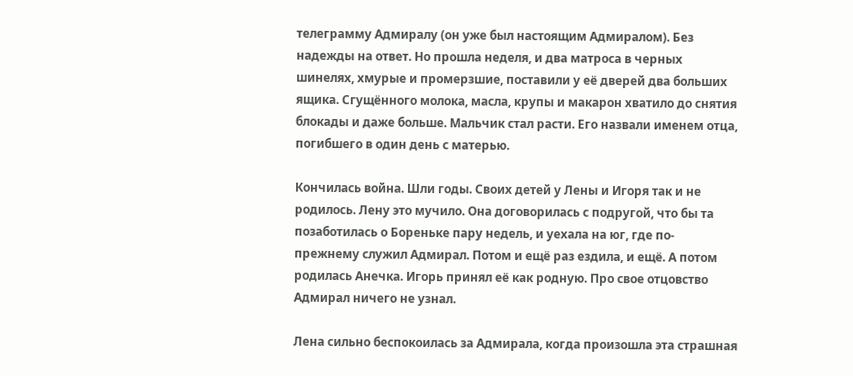телеграмму Адмиралу (он уже был настоящим Адмиралом). Без надежды на ответ. Но прошла неделя, и два матроса в черных шинелях, хмурые и промерзшие, поставили у её дверей два больших ящика. Сгущённого молока, масла, крупы и макарон хватило до снятия блокады и даже больше. Мальчик стал расти. Его назвали именем отца, погибшего в один день с матерью.

Кончилась война. Шли годы. Своих детей у Лены и Игоря так и не родилось. Лену это мучило. Она договорилась с подругой, что бы та позаботилась о Бореньке пару недель, и уехала на юг, где по-прежнему служил Адмирал. Потом и ещё раз ездила, и ещё. А потом родилась Анечка. Игорь принял её как родную. Про свое отцовство Адмирал ничего не узнал.

Лена сильно беспокоилась за Адмирала, когда произошла эта страшная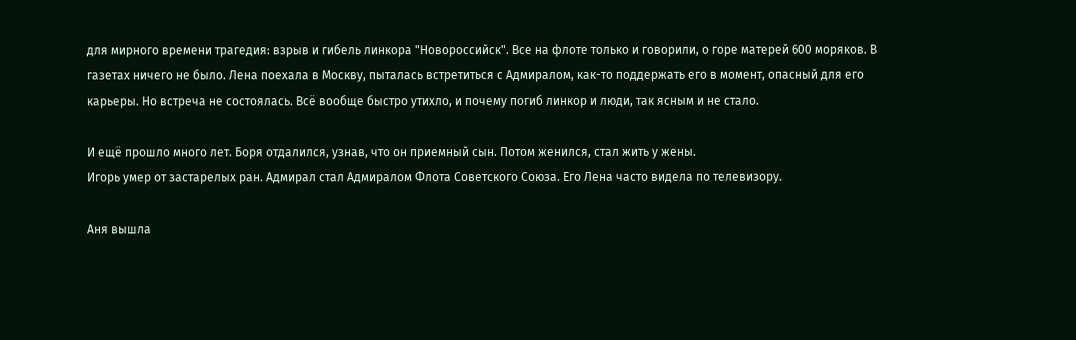для мирного времени трагедия: взрыв и гибель линкора "Новороссийск". Все на флоте только и говорили, о горе матерей 600 моряков. В газетах ничего не было. Лена поехала в Москву, пыталась встретиться с Адмиралом, как-то поддержать его в момент, опасный для его карьеры. Но встреча не состоялась. Всё вообще быстро утихло, и почему погиб линкор и люди, так ясным и не стало.

И ещё прошло много лет. Боря отдалился, узнав, что он приемный сын. Потом женился, стал жить у жены.
Игорь умер от застарелых ран. Адмирал стал Адмиралом Флота Советского Союза. Его Лена часто видела по телевизору.

Аня вышла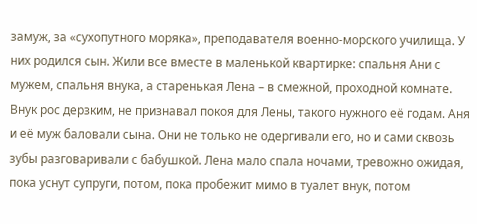замуж, за «сухопутного моряка», преподавателя военно-морского училища. У них родился сын. Жили все вместе в маленькой квартирке: спальня Ани с мужем, спальня внука, а старенькая Лена – в смежной, проходной комнате.
Внук рос дерзким, не признавал покоя для Лены, такого нужного её годам. Аня и её муж баловали сына. Они не только не одергивали его, но и сами сквозь зубы разговаривали с бабушкой. Лена мало спала ночами, тревожно ожидая, пока уснут супруги, потом, пока пробежит мимо в туалет внук, потом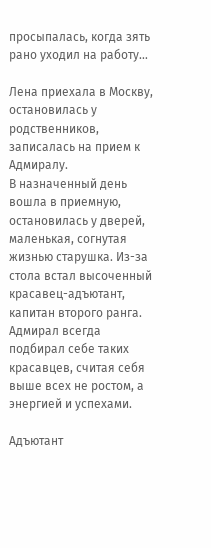просыпалась, когда зять рано уходил на работу…

Лена приехала в Москву, остановилась у родственников, записалась на прием к Адмиралу.
В назначенный день вошла в приемную, остановилась у дверей, маленькая, согнутая жизнью старушка. Из-за стола встал высоченный красавец-адъютант, капитан второго ранга. Адмирал всегда подбирал себе таких красавцев, считая себя выше всех не ростом, а энергией и успехами.

Адъютант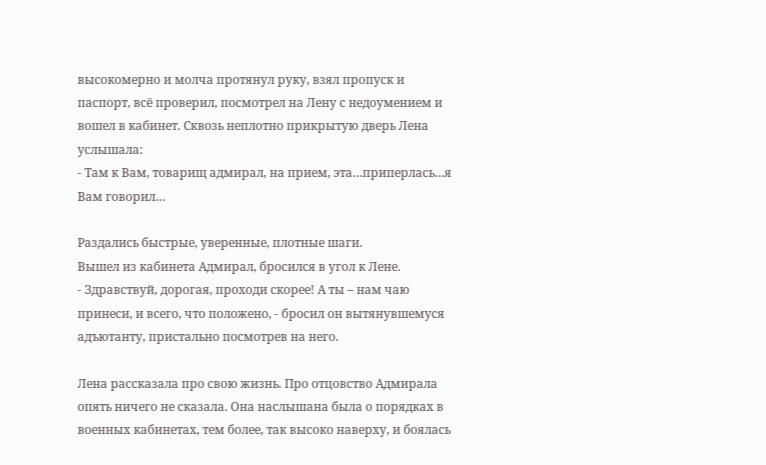высокомерно и молча протянул руку, взял пропуск и паспорт, всё проверил, посмотрел на Лену с недоумением и вошел в кабинет. Сквозь неплотно прикрытую дверь Лена услышала:
- Там к Вам, товарищ адмирал, на прием, эта…приперлась…я Вам говорил…

Раздались быстрые, уверенные, плотные шаги.
Вышел из кабинета Адмирал, бросился в угол к Лене.
- Здравствуй, дорогая, проходи скорее! А ты – нам чаю принеси, и всего, что положено, - бросил он вытянувшемуся адъютанту, пристально посмотрев на него.

Лена рассказала про свою жизнь. Про отцовство Адмирала опять ничего не сказала. Она наслышана была о порядках в военных кабинетах, тем более, так высоко наверху, и боялась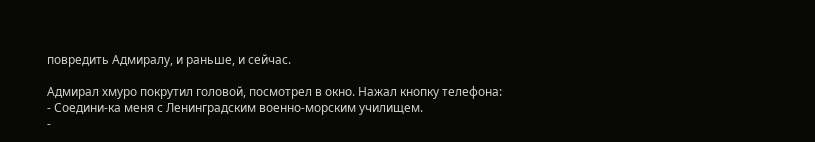повредить Адмиралу, и раньше, и сейчас.

Адмирал хмуро покрутил головой, посмотрел в окно. Нажал кнопку телефона:
- Соедини-ка меня с Ленинградским военно-морским училищем.
-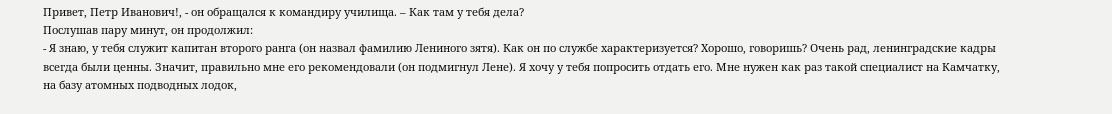Привет, Петр Иванович!, - он обращался к командиру училища. – Как там у тебя дела?
Послушав пару минут, он продолжил:
- Я знаю, у тебя служит капитан второго ранга (он назвал фамилию Лениного зятя). Как он по службе характеризуется? Хорошо, говоришь? Очень рад, ленинградские кадры всегда были ценны. Значит, правильно мне его рекомендовали (он подмигнул Лене). Я хочу у тебя попросить отдать его. Мне нужен как раз такой специалист на Камчатку, на базу атомных подводных лодок,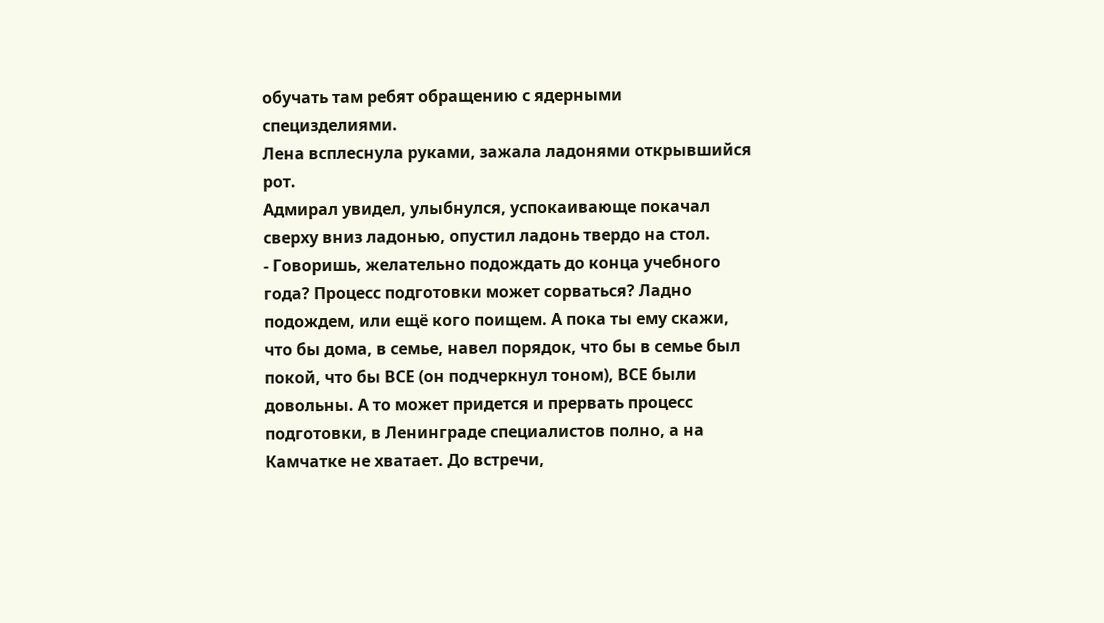обучать там ребят обращению с ядерными специзделиями.
Лена всплеснула руками, зажала ладонями открывшийся рот.
Адмирал увидел, улыбнулся, успокаивающе покачал сверху вниз ладонью, опустил ладонь твердо на стол.
- Говоришь, желательно подождать до конца учебного года? Процесс подготовки может сорваться? Ладно подождем, или ещё кого поищем. А пока ты ему скажи, что бы дома, в семье, навел порядок, что бы в семье был покой, что бы ВСЕ (он подчеркнул тоном), ВСЕ были довольны. А то может придется и прервать процесс подготовки, в Ленинграде специалистов полно, а на Камчатке не хватает. До встречи,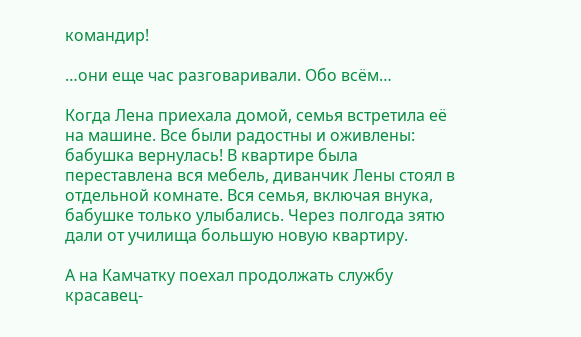командир!

…они еще час разговаривали. Обо всём…

Когда Лена приехала домой, семья встретила её на машине. Все были радостны и оживлены: бабушка вернулась! В квартире была переставлена вся мебель, диванчик Лены стоял в отдельной комнате. Вся семья, включая внука, бабушке только улыбались. Через полгода зятю дали от училища большую новую квартиру.

А на Камчатку поехал продолжать службу красавец-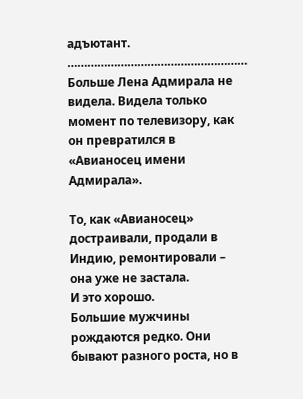адъютант.
………………………………………………
Больше Лена Адмирала не видела. Видела только момент по телевизору, как он превратился в «Авианосец имени Адмирала».

То, как «Авианосец» достраивали, продали в Индию, ремонтировали – она уже не застала.
И это хорошо.
Большие мужчины рождаются редко. Они бывают разного роста, но в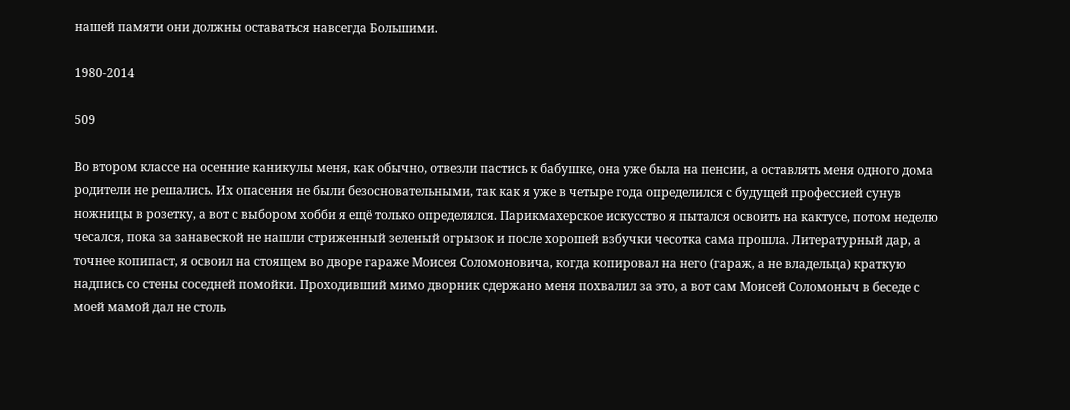нашей памяти они должны оставаться навсегда Большими.

1980-2014

509

Во втором классе на осенние каникулы меня, как обычно, отвезли пастись к бабушке, она уже была на пенсии, а оставлять меня одного дома родители не решались. Их опасения не были безосновательными, так как я уже в четыре года определился с будущей профессией сунув ножницы в розетку, а вот с выбором хобби я ещё только определялся. Парикмахерское искусство я пытался освоить на кактусе, потом неделю чесался, пока за занавеской не нашли стриженный зеленый огрызок и после хорошей взбучки чесотка сама прошла. Литературный дар, а точнее копипаст, я освоил на стоящем во дворе гараже Моисея Соломоновича, когда копировал на него (гараж, а не владельца) краткую надпись со стены соседней помойки. Проходивший мимо дворник сдержано меня похвалил за это, а вот сам Моисей Соломоныч в беседе с моей мамой дал не столь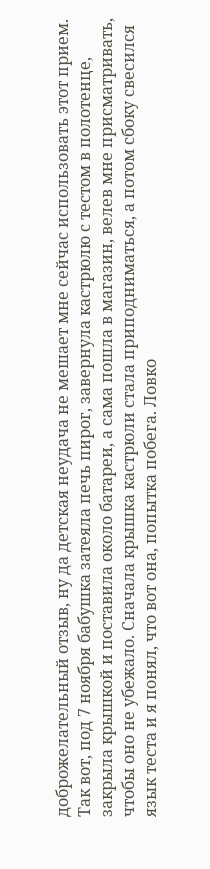доброжелательный отзыв, ну да детская неудача не мешает мне сейчас использовать этот прием.
Так вот, под 7 ноября бабушка затеяла печь пирог, завернула кастрюлю с тестом в полотенце, закрыла крышкой и поставила около батареи, а сама пошла в магазин, велев мне присматривать, чтобы оно не убежало. Сначала крышка кастрюли стала приподниматься, а потом сбоку свесился язык теста и я понял, что вот она, попытка побега. Ловко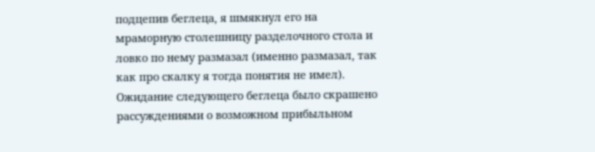подцепив беглеца, я шмякнул его на мраморную столешницу разделочного стола и ловко по нему размазал (именно размазал, так как про скалку я тогда понятия не имел). Ожидание следующего беглеца было скрашено рассуждениями о возможном прибыльном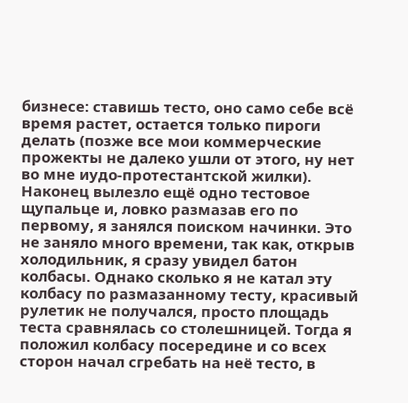бизнесе: ставишь тесто, оно само себе всё время растет, остается только пироги делать (позже все мои коммерческие прожекты не далеко ушли от этого, ну нет во мне иудо-протестантской жилки). Наконец вылезло ещё одно тестовое щупальце и, ловко размазав его по первому, я занялся поиском начинки. Это не заняло много времени, так как, открыв холодильник, я сразу увидел батон колбасы. Однако сколько я не катал эту колбасу по размазанному тесту, красивый рулетик не получался, просто площадь теста сравнялась со столешницей. Тогда я положил колбасу посередине и со всех сторон начал сгребать на неё тесто, в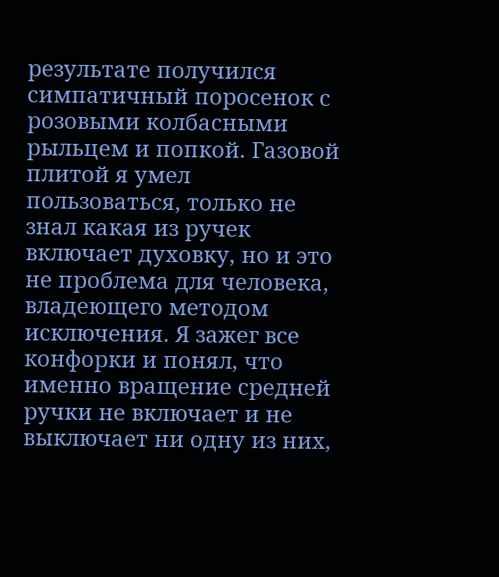результате получился симпатичный поросенок с розовыми колбасными рыльцем и попкой. Газовой плитой я умел пользоваться, только не знал какая из ручек включает духовку, но и это не проблема для человека, владеющего методом исключения. Я зажег все конфорки и понял, что именно вращение средней ручки не включает и не выключает ни одну из них,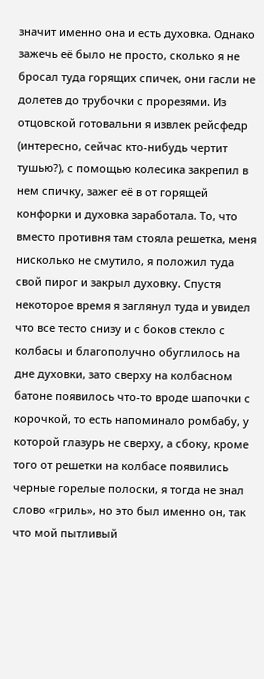значит именно она и есть духовка. Однако зажечь её было не просто, сколько я не бросал туда горящих спичек, они гасли не долетев до трубочки с прорезями. Из отцовской готовальни я извлек рейсфедр (интересно, сейчас кто-нибудь чертит тушью?), с помощью колесика закрепил в нем спичку, зажег её в от горящей конфорки и духовка заработала. То, что вместо противня там стояла решетка, меня нисколько не смутило, я положил туда свой пирог и закрыл духовку. Спустя некоторое время я заглянул туда и увидел что все тесто снизу и с боков стекло с колбасы и благополучно обуглилось на дне духовки, зато сверху на колбасном батоне появилось что-то вроде шапочки с корочкой, то есть напоминало ромбабу, у которой глазурь не сверху, а сбоку, кроме того от решетки на колбасе появились черные горелые полоски, я тогда не знал слово «гриль», но это был именно он, так что мой пытливый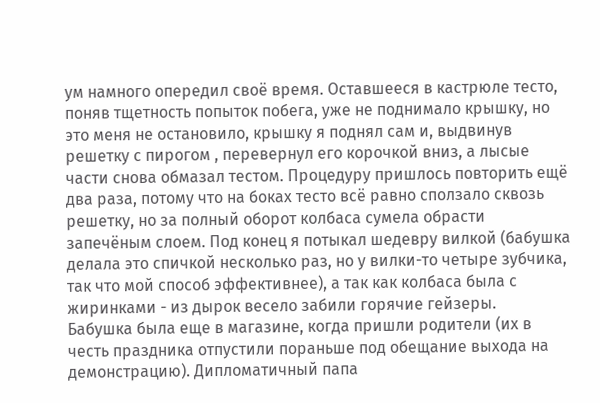ум намного опередил своё время. Оставшееся в кастрюле тесто, поняв тщетность попыток побега, уже не поднимало крышку, но это меня не остановило, крышку я поднял сам и, выдвинув решетку с пирогом , перевернул его корочкой вниз, а лысые части снова обмазал тестом. Процедуру пришлось повторить ещё два раза, потому что на боках тесто всё равно сползало сквозь решетку, но за полный оборот колбаса сумела обрасти запечёным слоем. Под конец я потыкал шедевру вилкой (бабушка делала это спичкой несколько раз, но у вилки-то четыре зубчика, так что мой способ эффективнее), а так как колбаса была с жиринками - из дырок весело забили горячие гейзеры.
Бабушка была еще в магазине, когда пришли родители (их в честь праздника отпустили пораньше под обещание выхода на демонстрацию). Дипломатичный папа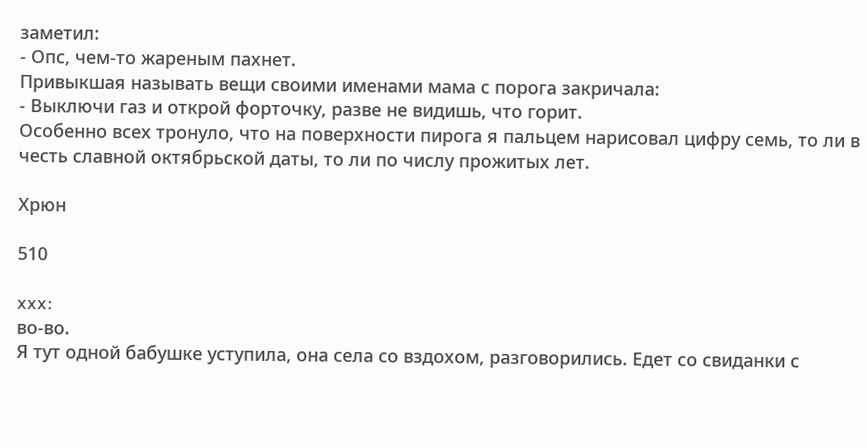заметил:
- Опс, чем-то жареным пахнет.
Привыкшая называть вещи своими именами мама с порога закричала:
- Выключи газ и открой форточку, разве не видишь, что горит.
Особенно всех тронуло, что на поверхности пирога я пальцем нарисовал цифру семь, то ли в честь славной октябрьской даты, то ли по числу прожитых лет.

Хрюн

510

xxx:
во-во.
Я тут одной бабушке уступила, она села со вздохом, разговорились. Едет со свиданки с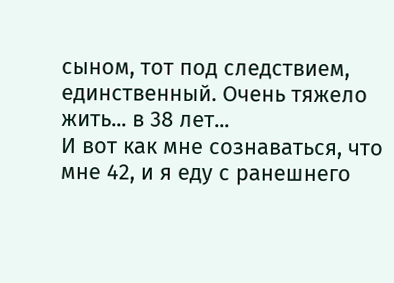сыном, тот под следствием, единственный. Очень тяжело жить... в 38 лет...
И вот как мне сознаваться, что мне 42, и я еду с ранешнего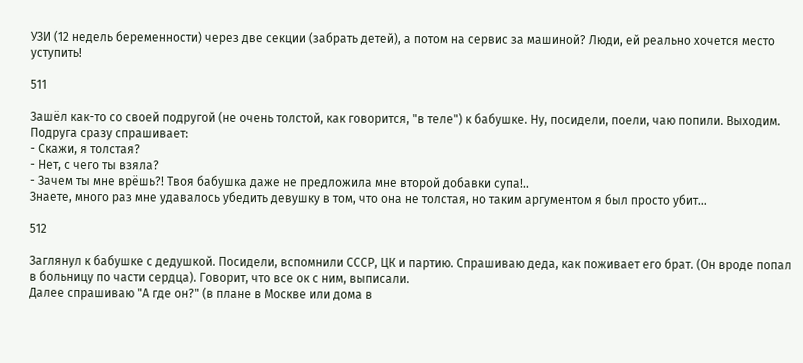УЗИ (12 недель беременности) через две секции (забрать детей), а потом на сервис за машиной? Люди, ей реально хочется место уступить!

511

Зашёл как-то со своей подругой (не очень толстой, как говорится, "в теле") к бабушке. Ну, посидели, поели, чаю попили. Выходим.
Подруга сразу спрашивает:
- Скажи, я толстая?
- Нет, с чего ты взяла?
- Зачем ты мне врёшь?! Твоя бабушка даже не предложила мне второй добавки супа!..
Знаете, много раз мне удавалось убедить девушку в том, что она не толстая, но таким аргументом я был просто убит...

512

Заглянул к бабушке с дедушкой. Посидели, вспомнили СССР, ЦК и партию. Спрашиваю деда, как поживает его брат. (Он вроде попал в больницу по части сердца). Говорит, что все ок с ним, выписали.
Далее спрашиваю "А где он?" (в плане в Москве или дома в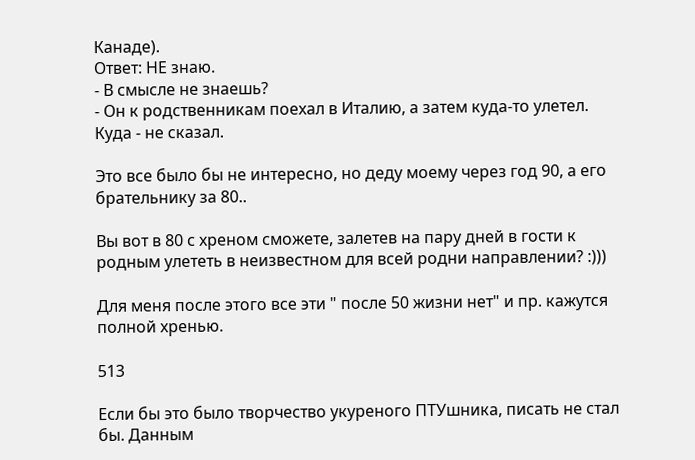Канаде).
Ответ: НЕ знаю.
- В смысле не знаешь?
- Он к родственникам поехал в Италию, а затем куда-то улетел. Куда - не сказал.

Это все было бы не интересно, но деду моему через год 90, а его брательнику за 80..

Вы вот в 80 с хреном сможете, залетев на пару дней в гости к родным улететь в неизвестном для всей родни направлении? :)))

Для меня после этого все эти " после 50 жизни нет" и пр. кажутся полной хренью.

513

Если бы это было творчество укуреного ПТУшника, писать не стал бы. Данным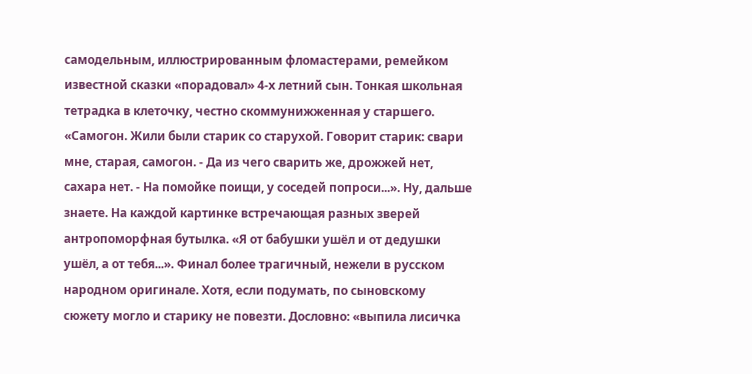самодельным, иллюстрированным фломастерами, ремейком известной сказки «порадовал» 4-х летний сын. Тонкая школьная тетрадка в клеточку, честно скоммунижженная у старшего.
«Самогон. Жили были старик со старухой. Говорит старик: свари мне, старая, самогон. - Да из чего сварить же, дрожжей нет, сахара нет. - На помойке поищи, у соседей попроси...». Ну, дальше знаете. На каждой картинке встречающая разных зверей антропоморфная бутылка. «Я от бабушки ушёл и от дедушки ушёл, а от тебя...». Финал более трагичный, нежели в русском народном оригинале. Хотя, если подумать, по сыновскому сюжету могло и старику не повезти. Дословно: «выпила лисичка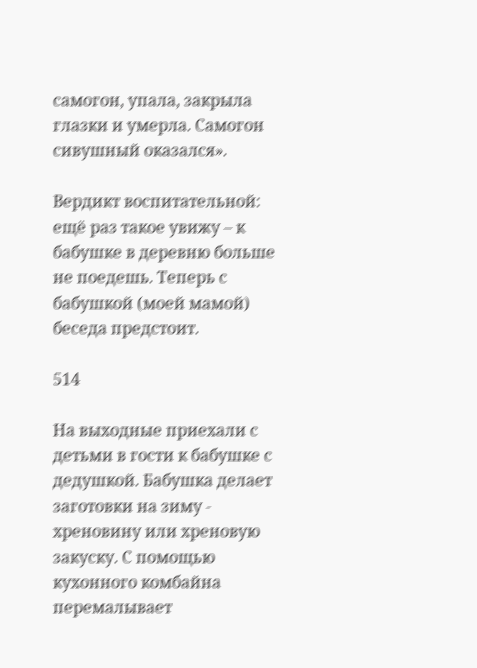самогон, упала, закрыла глазки и умерла. Самогон сивушный оказался».

Вердикт воспитательной: ещё раз такое увижу – к бабушке в деревню больше не поедешь. Теперь с бабушкой (моей мамой) беседа предстоит.

514

На выходные приехали с детьми в гости к бабушке с дедушкой. Бабушка делает заготовки на зиму - хреновину или хреновую закуску. С помощью кухонного комбайна перемалывает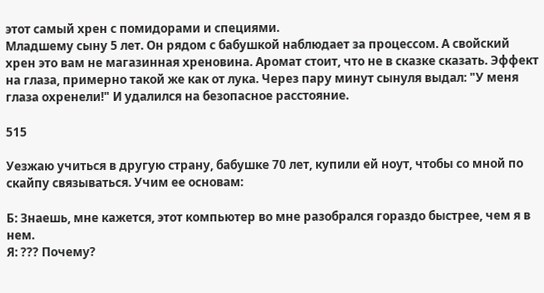этот самый хрен с помидорами и специями.
Младшему сыну 5 лет. Он рядом с бабушкой наблюдает за процессом. А свойский хрен это вам не магазинная хреновина. Аромат стоит, что не в сказке сказать. Эффект на глаза, примерно такой же как от лука. Через пару минут сынуля выдал: "У меня глаза охренели!" И удалился на безопасное расстояние.

515

Уезжаю учиться в другую страну, бабушке 70 лет, купили ей ноут, чтобы со мной по скайпу связываться. Учим ее основам:

Б: Знаешь, мне кажется, этот компьютер во мне разобрался гораздо быстрее, чем я в нем.
Я: ??? Почему?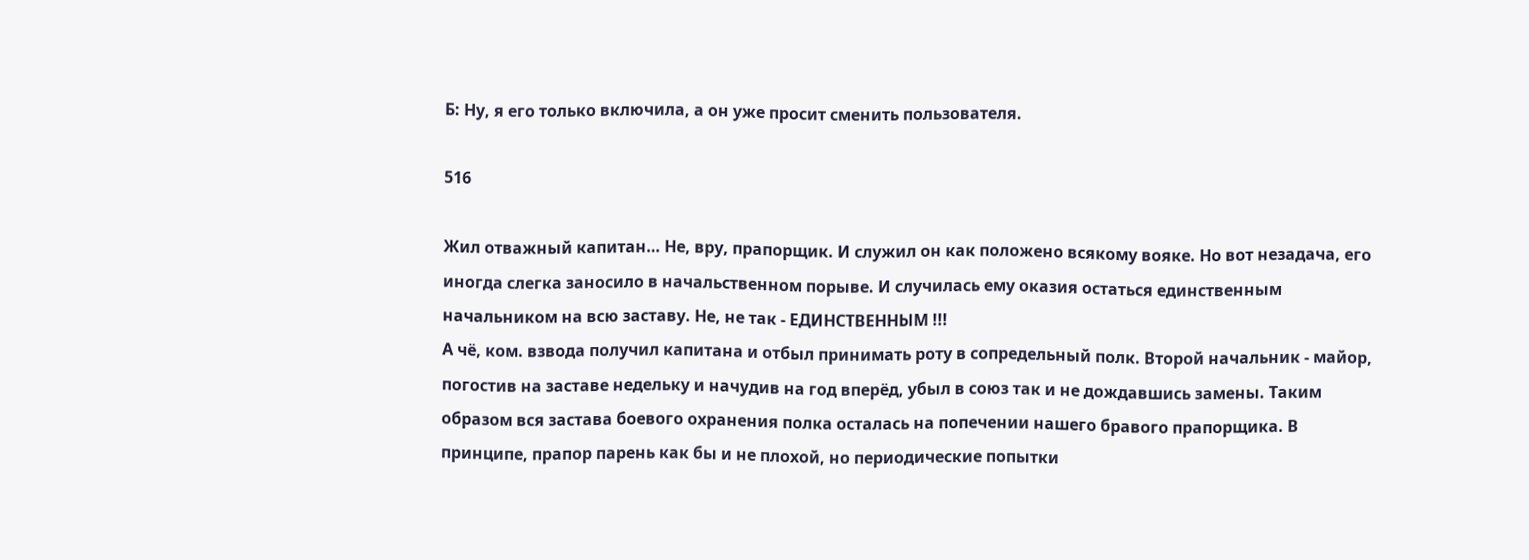Б: Ну, я его только включила, а он уже просит сменить пользователя.

516

Жил отважный капитан… Не, вру, прапорщик. И служил он как положено всякому вояке. Но вот незадача, его иногда слегка заносило в начальственном порыве. И случилась ему оказия остаться единственным начальником на всю заставу. Не, не так - ЕДИНСТВЕННЫМ !!!
А чё, ком. взвода получил капитана и отбыл принимать роту в сопредельный полк. Второй начальник - майор, погостив на заставе недельку и начудив на год вперёд, убыл в союз так и не дождавшись замены. Таким образом вся застава боевого охранения полка осталась на попечении нашего бравого прапорщика. В принципе, прапор парень как бы и не плохой, но периодические попытки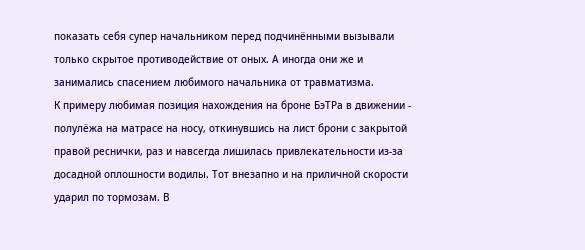показать себя супер начальником перед подчинёнными вызывали только скрытое противодействие от оных. А иногда они же и занимались спасением любимого начальника от травматизма.
К примеру любимая позиция нахождения на броне БэТРа в движении - полулёжа на матрасе на носу, откинувшись на лист брони с закрытой правой реснички, раз и навсегда лишилась привлекательности из-за досадной оплошности водилы. Тот внезапно и на приличной скорости ударил по тормозам. В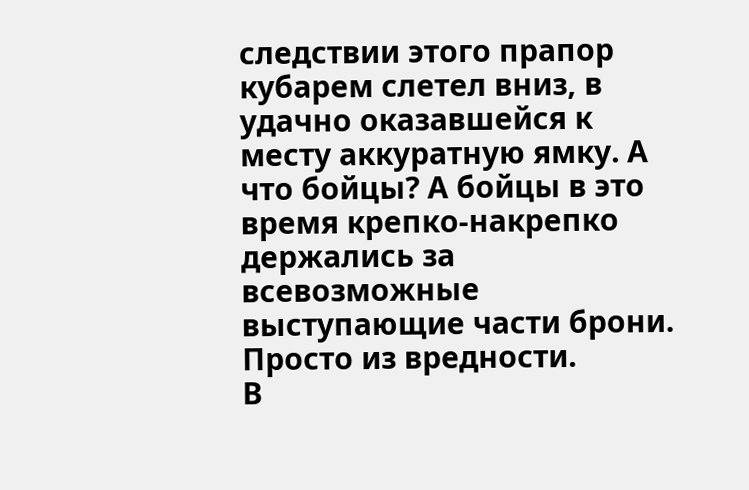следствии этого прапор кубарем слетел вниз, в удачно оказавшейся к месту аккуратную ямку. А что бойцы? А бойцы в это время крепко-накрепко держались за всевозможные выступающие части брони. Просто из вредности.
В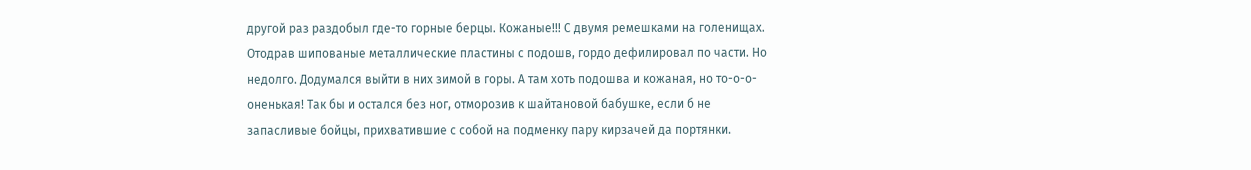другой раз раздобыл где-то горные берцы. Кожаные!!! С двумя ремешками на голенищах. Отодрав шипованые металлические пластины с подошв, гордо дефилировал по части. Но недолго. Додумался выйти в них зимой в горы. А там хоть подошва и кожаная, но то-о-о-оненькая! Так бы и остался без ног, отморозив к шайтановой бабушке, если б не запасливые бойцы, прихватившие с собой на подменку пару кирзачей да портянки.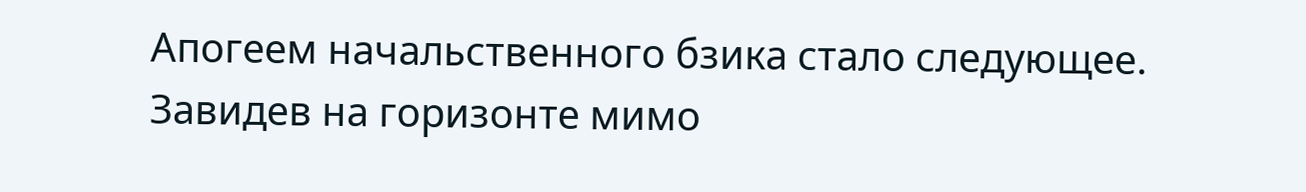Апогеем начальственного бзика стало следующее.
Завидев на горизонте мимо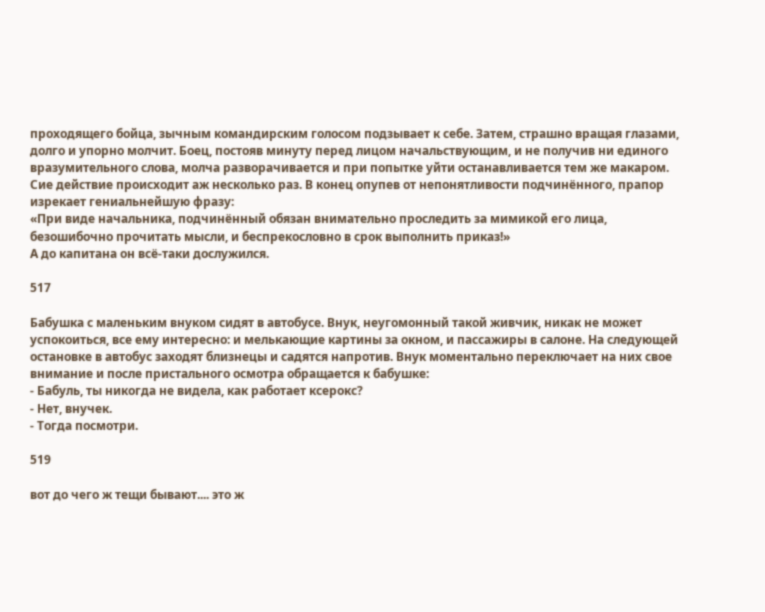проходящего бойца, зычным командирским голосом подзывает к себе. Затем, страшно вращая глазами, долго и упорно молчит. Боец, постояв минуту перед лицом начальствующим, и не получив ни единого вразумительного слова, молча разворачивается и при попытке уйти останавливается тем же макаром. Сие действие происходит аж несколько раз. В конец опупев от непонятливости подчинённого, прапор изрекает гениальнейшую фразу:
«При виде начальника, подчинённый обязан внимательно проследить за мимикой его лица, безошибочно прочитать мысли, и беспрекословно в срок выполнить приказ!»
А до капитана он всё-таки дослужился.

517

Бабушка с маленьким внуком сидят в автобусе. Внук, неугомонный такой живчик, никак не может успокоиться, все ему интересно: и мелькающие картины за окном, и пассажиры в салоне. На следующей остановке в автобус заходят близнецы и садятся напротив. Внук моментально переключает на них свое внимание и после пристального осмотра обращается к бабушке:
- Бабуль, ты никогда не видела, как работает ксерокс?
- Нет, внучек.
- Тогда посмотри.

519

вот до чего ж тещи бывают.... это ж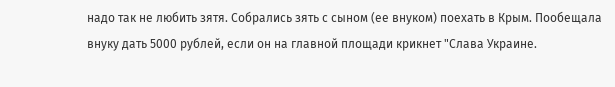надо так не любить зятя. Собрались зять с сыном (ее внуком) поехать в Крым. Пообещала внуку дать 5000 рублей, если он на главной площади крикнет "Слава Украине.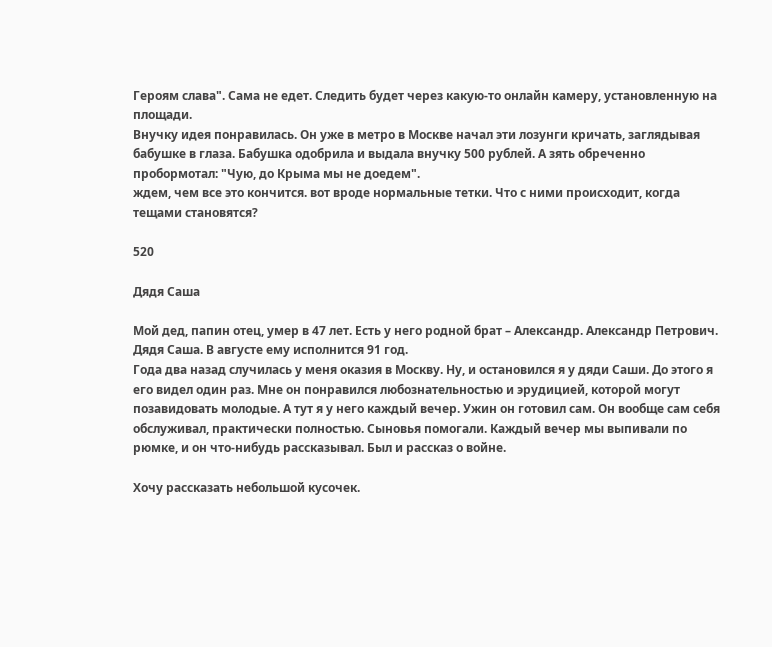Героям слава". Сама не едет. Следить будет через какую-то онлайн камеру, установленную на площади.
Внучку идея понравилась. Он уже в метро в Москве начал эти лозунги кричать, заглядывая бабушке в глаза. Бабушка одобрила и выдала внучку 500 рублей. А зять обреченно пробормотал: "Чую, до Крыма мы не доедем".
ждем, чем все это кончится. вот вроде нормальные тетки. Что с ними происходит, когда тещами становятся?

520

Дядя Саша

Мой дед, папин отец, умер в 47 лет. Есть у него родной брат – Александр. Александр Петрович. Дядя Саша. В августе ему исполнится 91 год.
Года два назад случилась у меня оказия в Москву. Ну, и остановился я у дяди Саши. До этого я его видел один раз. Мне он понравился любознательностью и эрудицией, которой могут позавидовать молодые. А тут я у него каждый вечер. Ужин он готовил сам. Он вообще сам себя обслуживал, практически полностью. Сыновья помогали. Каждый вечер мы выпивали по рюмке, и он что-нибудь рассказывал. Был и рассказ о войне.

Хочу рассказать небольшой кусочек.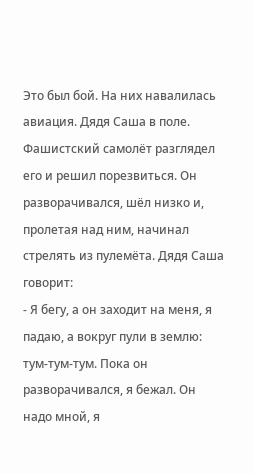Это был бой. На них навалилась авиация. Дядя Саша в поле. Фашистский самолёт разглядел его и решил порезвиться. Он разворачивался, шёл низко и, пролетая над ним, начинал стрелять из пулемёта. Дядя Саша говорит:
- Я бегу, а он заходит на меня, я падаю, а вокруг пули в землю: тум-тум-тум. Пока он разворачивался, я бежал. Он надо мной, я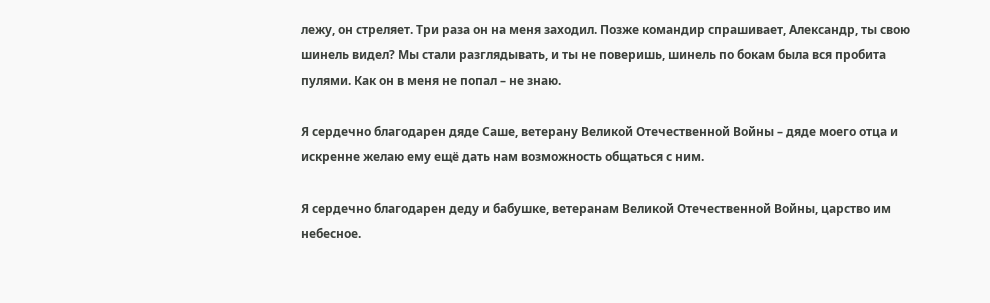лежу, он стреляет. Три раза он на меня заходил. Позже командир спрашивает, Александр, ты свою шинель видел? Мы стали разглядывать, и ты не поверишь, шинель по бокам была вся пробита пулями. Как он в меня не попал – не знаю.

Я сердечно благодарен дяде Саше, ветерану Великой Отечественной Войны – дяде моего отца и искренне желаю ему ещё дать нам возможность общаться с ним.

Я сердечно благодарен деду и бабушке, ветеранам Великой Отечественной Войны, царство им небесное.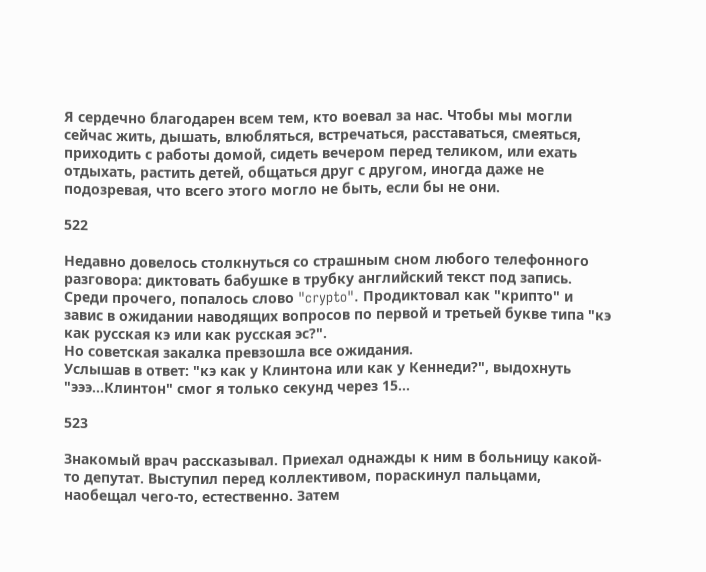Я сердечно благодарен всем тем, кто воевал за нас. Чтобы мы могли сейчас жить, дышать, влюбляться, встречаться, расставаться, смеяться, приходить с работы домой, сидеть вечером перед теликом, или ехать отдыхать, растить детей, общаться друг с другом, иногда даже не подозревая, что всего этого могло не быть, если бы не они.

522

Недавно довелось столкнуться со страшным сном любого телефонного разговора: диктовать бабушке в трубку английский текст под запись.
Среди прочего, попалось слово "crypto". Продиктовал как "крипто" и завис в ожидании наводящих вопросов по первой и третьей букве типа "кэ как русская кэ или как русская эс?".
Но советская закалка превзошла все ожидания.
Услышав в ответ: "кэ как у Клинтона или как у Кеннеди?", выдохнуть "эээ...Клинтон" смог я только секунд через 15...

523

Знакомый врач рассказывал. Приехал однажды к ним в больницу какой-то депутат. Выступил перед коллективом, пораскинул пальцами, наобещал чего-то, естественно. Затем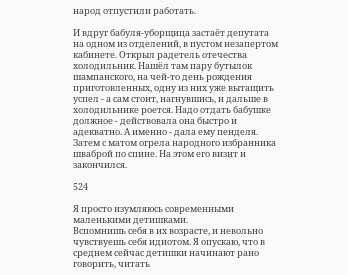народ отпустили работать.

И вдруг бабуля-уборщица застаёт депутата на одном из отделений, в пустом незапертом кабинете. Открыл радетель отечества холодильник. Нашёл там пару бутылок шампанского, на чей-то день рождения приготовленных, одну из них уже вытащить успел - а сам стоит, нагнувшись, и дальше в холодильнике роется. Надо отдать бабушке должное - действовала она быстро и адекватно. А именно - дала ему пенделя. Затем с матом огрела народного избранника шваброй по спине. На этом его визит и закончился.

524

Я просто изумляюсь современными маленькими детишками.
Вспомнишь себя в их возрасте, и невольно чувствуешь себя идиотом. Я опускаю, что в среднем сейчас детишки начинают рано говорить, читать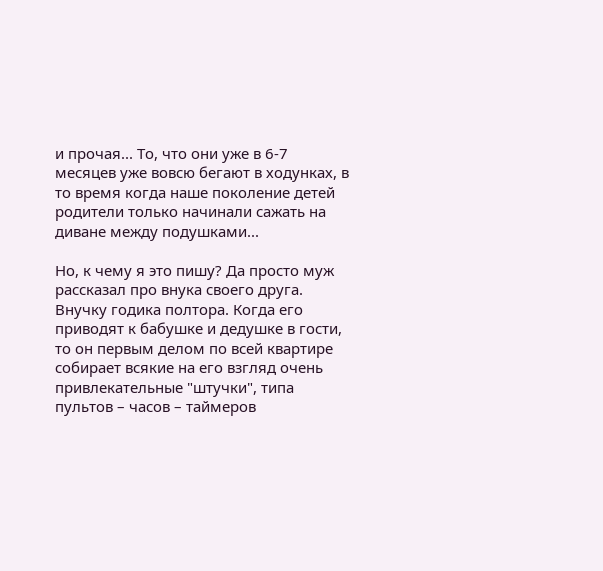и прочая... То, что они уже в 6-7 месяцев уже вовсю бегают в ходунках, в то время когда наше поколение детей родители только начинали сажать на диване между подушками...

Но, к чему я это пишу? Да просто муж рассказал про внука своего друга.
Внучку годика полтора. Когда его приводят к бабушке и дедушке в гости, то он первым делом по всей квартире собирает всякие на его взгляд очень привлекательные "штучки", типа пультов – часов – таймеров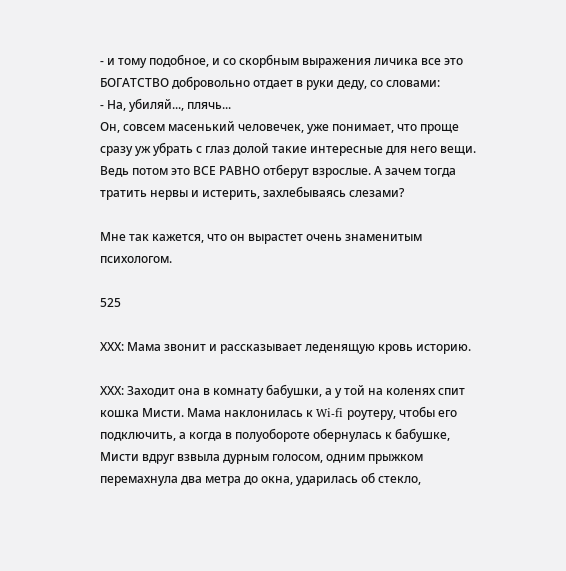- и тому подобное, и со скорбным выражения личика все это БОГАТСТВО добровольно отдает в руки деду, со словами:
- На, убиляй..., плячь...
Он, совсем масенький человечек, уже понимает, что проще сразу уж убрать с глаз долой такие интересные для него вещи. Ведь потом это ВСЕ РАВНО отберут взрослые. А зачем тогда тратить нервы и истерить, захлебываясь слезами?

Мне так кажется, что он вырастет очень знаменитым психологом.

525

ХХХ: Мама звонит и рассказывает леденящую кровь историю.

ХХХ: Заходит она в комнату бабушки, а у той на коленях спит кошка Мисти. Мама наклонилась к Wi-fi роутеру, чтобы его подключить, а когда в полуобороте обернулась к бабушке, Мисти вдруг взвыла дурным голосом, одним прыжком перемахнула два метра до окна, ударилась об стекло,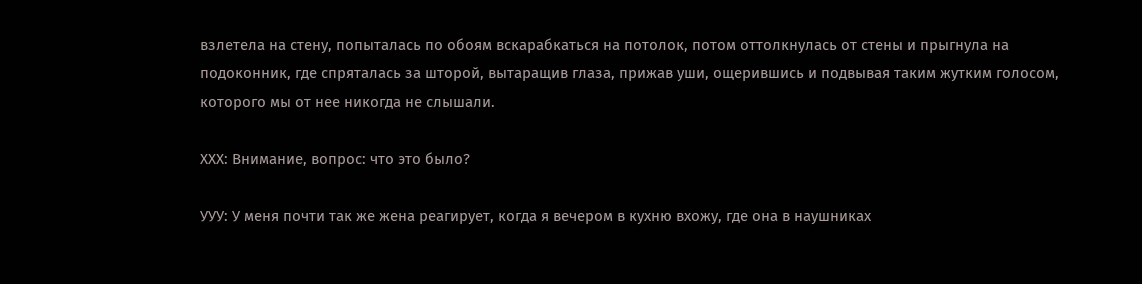взлетела на стену, попыталась по обоям вскарабкаться на потолок, потом оттолкнулась от стены и прыгнула на подоконник, где спряталась за шторой, вытаращив глаза, прижав уши, ощерившись и подвывая таким жутким голосом, которого мы от нее никогда не слышали.

ХХХ: Внимание, вопрос: что это было?

УУУ: У меня почти так же жена реагирует, когда я вечером в кухню вхожу, где она в наушниках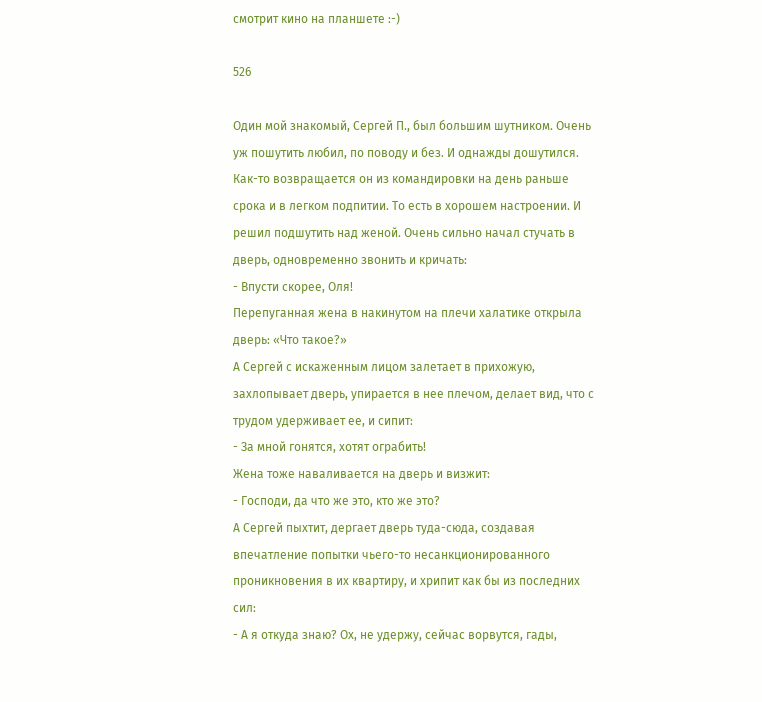смотрит кино на планшете :-)

526

Один мой знакомый, Сергей П., был большим шутником. Очень уж пошутить любил, по поводу и без. И однажды дошутился. Как-то возвращается он из командировки на день раньше срока и в легком подпитии. То есть в хорошем настроении. И решил подшутить над женой. Очень сильно начал стучать в дверь, одновременно звонить и кричать:
- Впусти скорее, Оля!
Перепуганная жена в накинутом на плечи халатике открыла дверь: «Что такое?»
А Сергей с искаженным лицом залетает в прихожую, захлопывает дверь, упирается в нее плечом, делает вид, что с трудом удерживает ее, и сипит:
- За мной гонятся, хотят ограбить!
Жена тоже наваливается на дверь и визжит:
- Господи, да что же это, кто же это?
А Сергей пыхтит, дергает дверь туда-сюда, создавая впечатление попытки чьего-то несанкционированного проникновения в их квартиру, и хрипит как бы из последних сил:
- А я откуда знаю? Ох, не удержу, сейчас ворвутся, гады,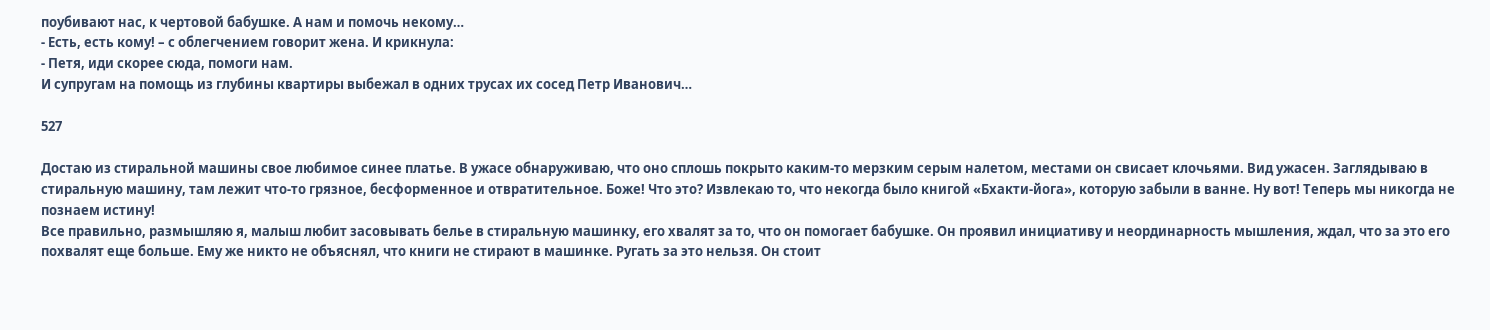поубивают нас, к чертовой бабушке. А нам и помочь некому…
- Есть, есть кому! – с облегчением говорит жена. И крикнула:
- Петя, иди скорее сюда, помоги нам.
И супругам на помощь из глубины квартиры выбежал в одних трусах их сосед Петр Иванович…

527

Достаю из стиральной машины свое любимое синее платье. В ужасе обнаруживаю, что оно сплошь покрыто каким-то мерзким серым налетом, местами он свисает клочьями. Вид ужасен. Заглядываю в стиральную машину, там лежит что-то грязное, бесформенное и отвратительное. Боже! Что это? Извлекаю то, что некогда было книгой «Бхакти-йога», которую забыли в ванне. Ну вот! Теперь мы никогда не познаем истину!
Все правильно, размышляю я, малыш любит засовывать белье в стиральную машинку, его хвалят за то, что он помогает бабушке. Он проявил инициативу и неординарность мышления, ждал, что за это его похвалят еще больше. Ему же никто не объяснял, что книги не стирают в машинке. Ругать за это нельзя. Он стоит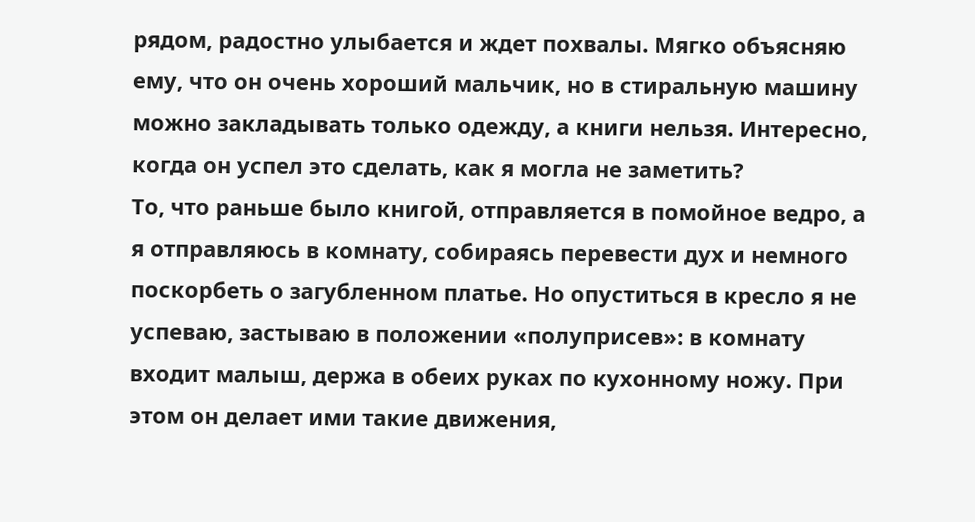рядом, радостно улыбается и ждет похвалы. Мягко объясняю ему, что он очень хороший мальчик, но в стиральную машину можно закладывать только одежду, а книги нельзя. Интересно, когда он успел это сделать, как я могла не заметить?
То, что раньше было книгой, отправляется в помойное ведро, а я отправляюсь в комнату, собираясь перевести дух и немного поскорбеть о загубленном платье. Но опуститься в кресло я не успеваю, застываю в положении «полуприсев»: в комнату входит малыш, держа в обеих руках по кухонному ножу. При этом он делает ими такие движения,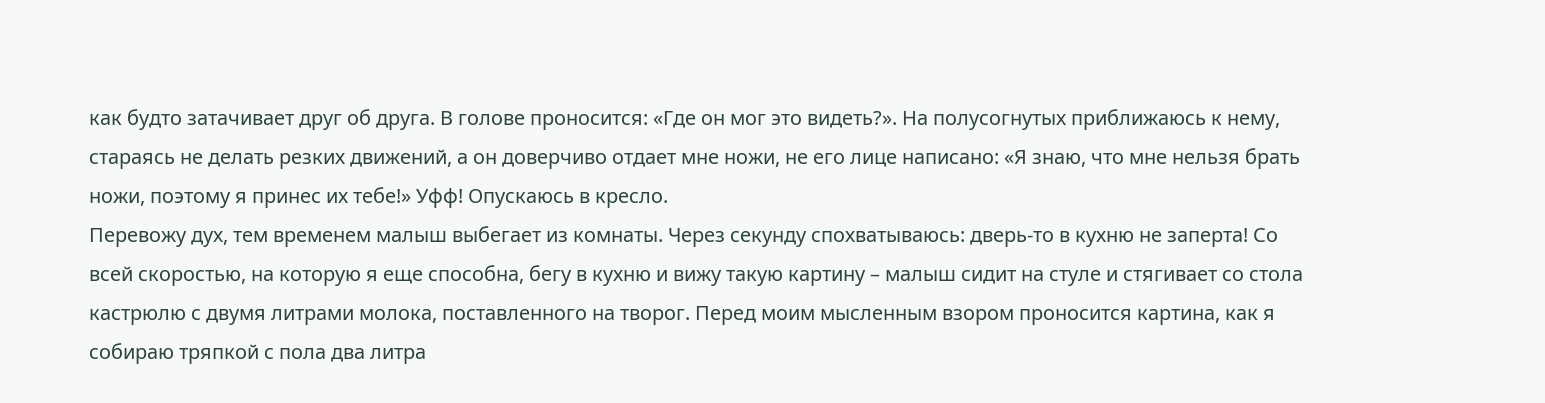как будто затачивает друг об друга. В голове проносится: «Где он мог это видеть?». На полусогнутых приближаюсь к нему, стараясь не делать резких движений, а он доверчиво отдает мне ножи, не его лице написано: «Я знаю, что мне нельзя брать ножи, поэтому я принес их тебе!» Уфф! Опускаюсь в кресло.
Перевожу дух, тем временем малыш выбегает из комнаты. Через секунду спохватываюсь: дверь-то в кухню не заперта! Со всей скоростью, на которую я еще способна, бегу в кухню и вижу такую картину – малыш сидит на стуле и стягивает со стола кастрюлю с двумя литрами молока, поставленного на творог. Перед моим мысленным взором проносится картина, как я собираю тряпкой с пола два литра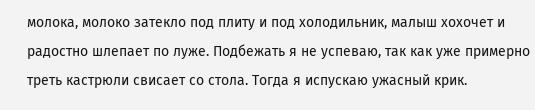молока, молоко затекло под плиту и под холодильник, малыш хохочет и радостно шлепает по луже. Подбежать я не успеваю, так как уже примерно треть кастрюли свисает со стола. Тогда я испускаю ужасный крик.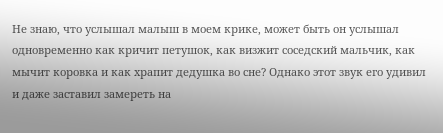Не знаю, что услышал малыш в моем крике, может быть он услышал одновременно как кричит петушок, как визжит соседский мальчик, как мычит коровка и как храпит дедушка во сне? Однако этот звук его удивил и даже заставил замереть на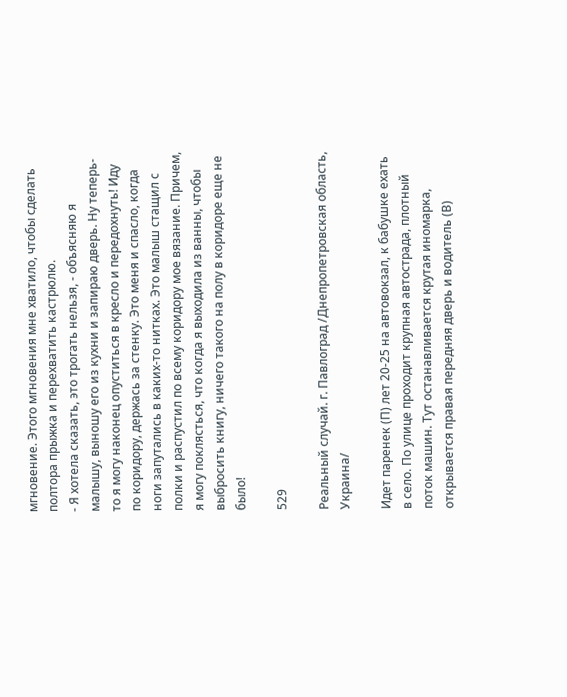мгновение. Этого мгновения мне хватило, чтобы сделать полтора прыжка и перехватить кастрюлю.
- Я хотела сказать, это трогать нельзя, - объясняю я малышу, выношу его из кухни и запираю дверь. Ну теперь-то я могу наконец опуститься в кресло и передохнуть! Иду по коридору, держась за стенку. Это меня и спасло, когда ноги запутались в каких-то нитках. Это малыш стащил с полки и распустил по всему коридору мое вязание. Причем, я могу поклясться, что когда я выходила из ванны, чтобы выбросить книгу, ничего такого на полу в коридоре еще не было!

529

Реальный случай. г. Павлоград /Днепропетровская область, Украина/

Идет паренек (П) лет 20-25 на автовокзал, к бабушке ехать в село. По улице проходит крупная автострада, плотный поток машин. Тут останавливается крутая иномарка, открывается правая передняя дверь и водитель (В)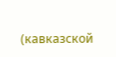(кавказской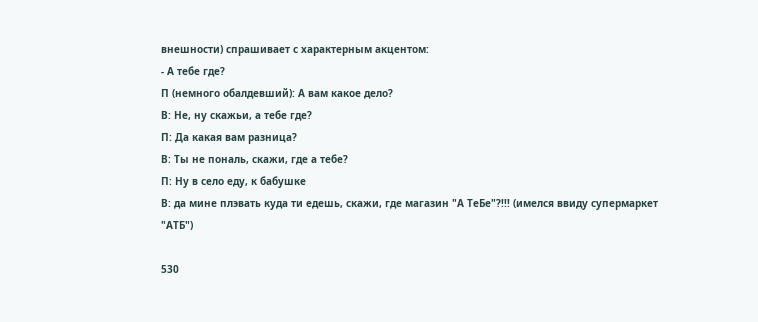внешности) спрашивает с характерным акцентом:
- А тебе где?
П (немного обалдевший): А вам какое дело?
В: Не, ну скажьи, а тебе где?
П: Да какая вам разница?
В: Ты не пональ, скажи, где а тебе?
П: Ну в село еду, к бабушке
В: да мине плэвать куда ти едешь, скажи, где магазин "А ТеБе"?!!! (имелся ввиду супермаркет "АТБ")

530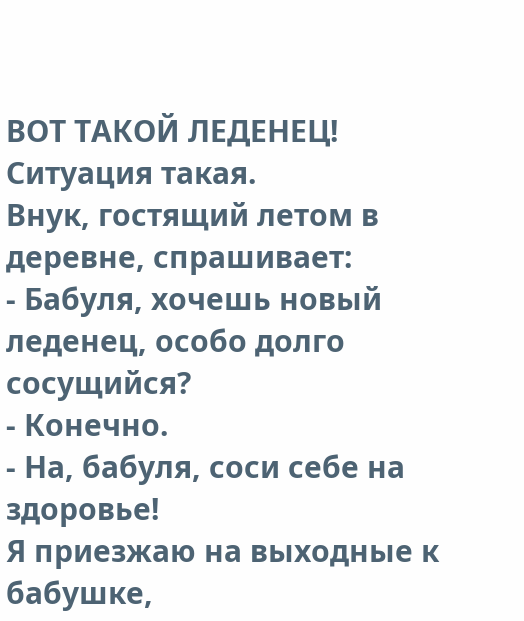ВОТ ТАКОЙ ЛЕДЕНЕЦ!
Ситуация такая.
Внук, гостящий летом в деревне, спрашивает:
- Бабуля, хочешь новый леденец, особо долго сосущийся?
- Конечно.
- На, бабуля, соси себе на здоровье!
Я приезжаю на выходные к бабушке,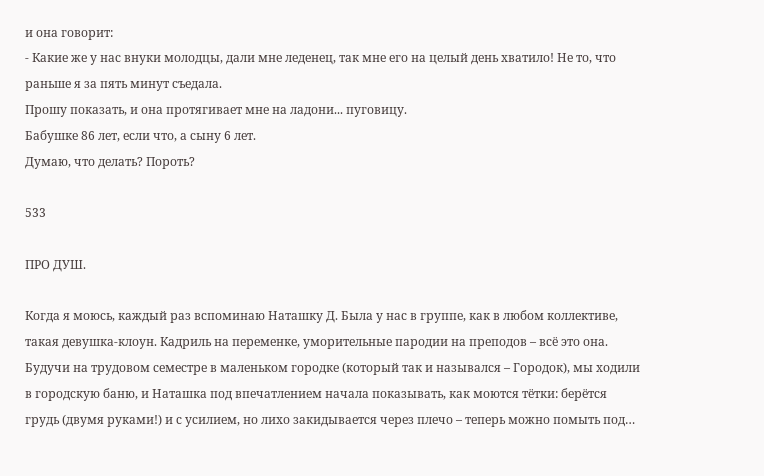и она говорит:
- Какие же у нас внуки молодцы, дали мне леденец, так мне его на целый день хватило! Не то, что раньше я за пять минут съедала.
Прошу показать, и она протягивает мне на ладони... пуговицу.
Бабушке 86 лет, если что, а сыну 6 лет.
Думаю, что делать? Пороть?

533

ПРО ДУШ.

Когда я моюсь, каждый раз вспоминаю Наташку Д. Была у нас в группе, как в любом коллективе, такая девушка-клоун. Кадриль на переменке, уморительные пародии на преподов – всё это она. Будучи на трудовом семестре в маленьком городке (который так и назывался – Городок), мы ходили в городскую баню, и Наташка под впечатлением начала показывать, как моются тётки: берётся грудь (двумя руками!) и с усилием, но лихо закидывается через плечо – теперь можно помыть под…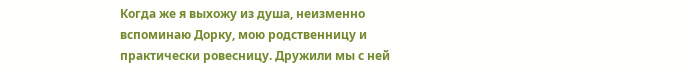Когда же я выхожу из душа, неизменно вспоминаю Дорку, мою родственницу и практически ровесницу. Дружили мы с ней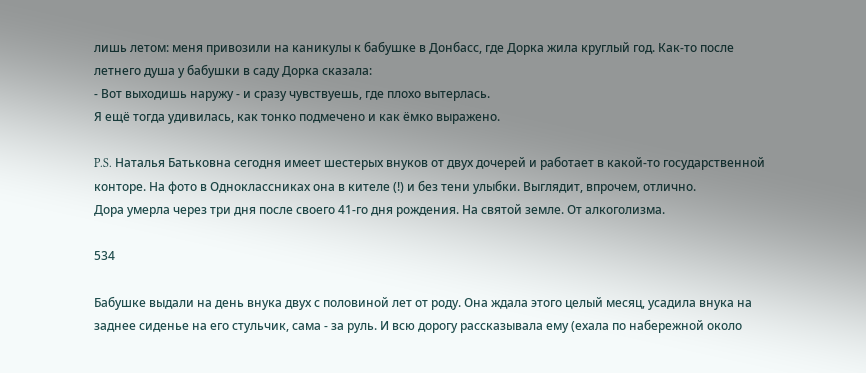лишь летом: меня привозили на каникулы к бабушке в Донбасс, где Дорка жила круглый год. Как-то после летнего душа у бабушки в саду Дорка сказала:
- Вот выходишь наружу - и сразу чувствуешь, где плохо вытерлась.
Я ещё тогда удивилась, как тонко подмечено и как ёмко выражено.

P.S. Наталья Батьковна сегодня имеет шестерых внуков от двух дочерей и работает в какой-то государственной конторе. На фото в Одноклассниках она в кителе (!) и без тени улыбки. Выглядит, впрочем, отлично.
Дора умерла через три дня после своего 41-го дня рождения. На святой земле. От алкоголизма.

534

Бабушке выдали на день внука двух с половиной лет от роду. Она ждала этого целый месяц, усадила внука на заднее сиденье на его стульчик, сама - за руль. И всю дорогу рассказывала ему (ехала по набережной около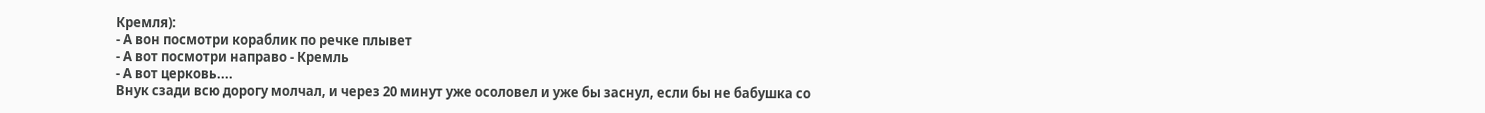Кремля):
- А вон посмотри кораблик по речке плывет
- А вот посмотри направо - Кремль
- А вот церковь....
Внук сзади всю дорогу молчал, и через 20 минут уже осоловел и уже бы заснул, если бы не бабушка со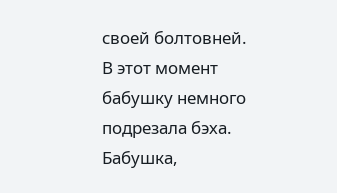своей болтовней.
В этот момент бабушку немного подрезала бэха. Бабушка,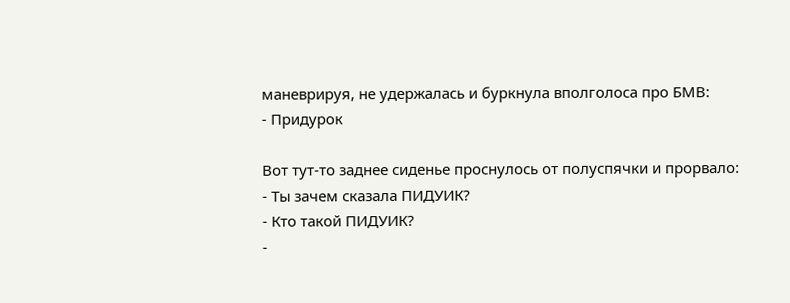маневрируя, не удержалась и буркнула вполголоса про БМВ:
- Придурок

Вот тут-то заднее сиденье проснулось от полуспячки и прорвало:
- Ты зачем сказала ПИДУИК?
- Кто такой ПИДУИК?
-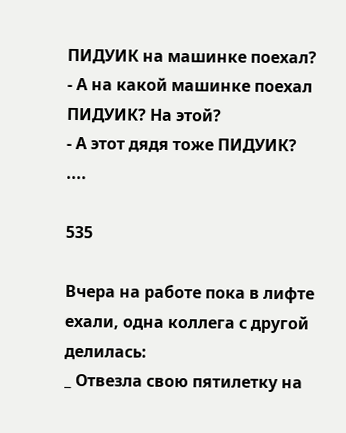ПИДУИК на машинке поехал?
- А на какой машинке поехал ПИДУИК? На этой?
- А этот дядя тоже ПИДУИК?
....

535

Вчера на работе пока в лифте ехали, одна коллега с другой делилась:
_ Отвезла свою пятилетку на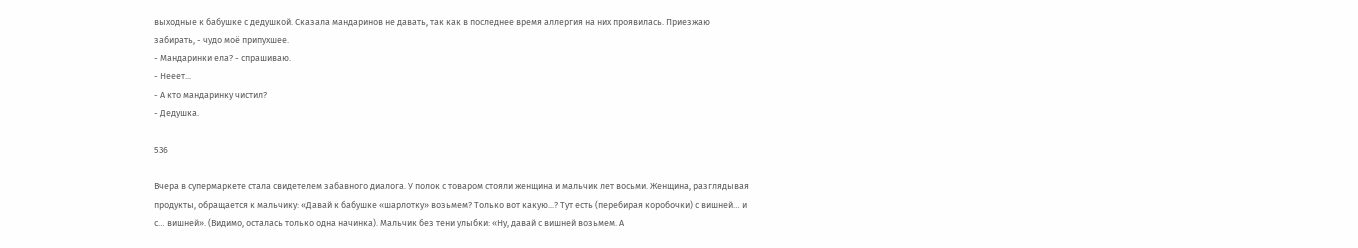выходные к бабушке с дедушкой. Сказала мандаринов не давать, так как в последнее время аллергия на них проявилась. Приезжаю забирать, - чудо моё припухшее.
- Мандаринки ела? - спрашиваю.
- Нееет...
- А кто мандаринку чистил?
- Дедушка.

536

Вчера в супермаркете стала свидетелем забавного диалога. У полок с товаром стояли женщина и мальчик лет восьми. Женщина, разглядывая продукты, обращается к мальчику: «Давай к бабушке «шарлотку» возьмем? Только вот какую...? Тут есть (перебирая коробочки) с вишней… и с… вишней». (Видимо, осталась только одна начинка). Мальчик без тени улыбки: «Ну, давай с вишней возьмем. А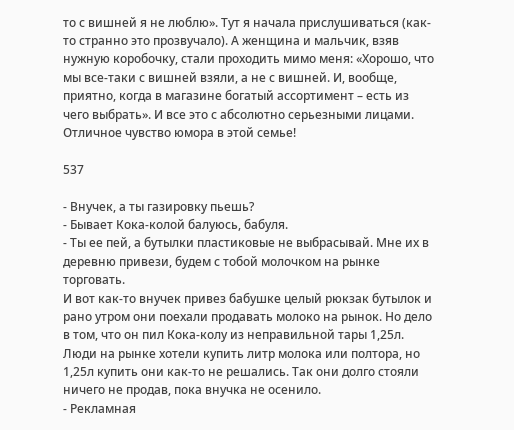то с вишней я не люблю». Тут я начала прислушиваться (как-то странно это прозвучало). А женщина и мальчик, взяв нужную коробочку, стали проходить мимо меня: «Хорошо, что мы все-таки с вишней взяли, а не с вишней. И, вообще, приятно, когда в магазине богатый ассортимент – есть из чего выбрать». И все это с абсолютно серьезными лицами. Отличное чувство юмора в этой семье!

537

- Внучек, а ты газировку пьешь?
- Бывает Кока-колой балуюсь, бабуля.
- Ты ее пей, а бутылки пластиковые не выбрасывай. Мне их в деревню привези, будем с тобой молочком на рынке торговать.
И вот как-то внучек привез бабушке целый рюкзак бутылок и рано утром они поехали продавать молоко на рынок. Но дело в том, что он пил Кока-колу из неправильной тары 1,25л. Люди на рынке хотели купить литр молока или полтора, но 1,25л купить они как-то не решались. Так они долго стояли ничего не продав, пока внучка не осенило.
- Рекламная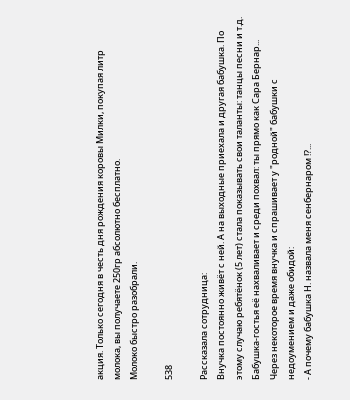акция. Только сегодня в честь дня рождения коровы Милки, покупая литр молока, вы получаете 250гр абсолютно бесплатно.
Молоко быстро разобрали.

538

Рассказала сотрудница:
Внучка постоянно живёт с ней. А на выходные приехала и другая бабушка. По этому случаю ребятёнок (5 лет) стала показывать свои таланты: танцы песни и т.д. Бабушка-гостья её нахваливает и среди похвал: ты прямо как Сара Бернар...
Через некоторое время внучка и спрашивает у "родной" бабушки с недоумением и даже обидой:
- А почему бабушка Н. назвала меня сенбернаром !?...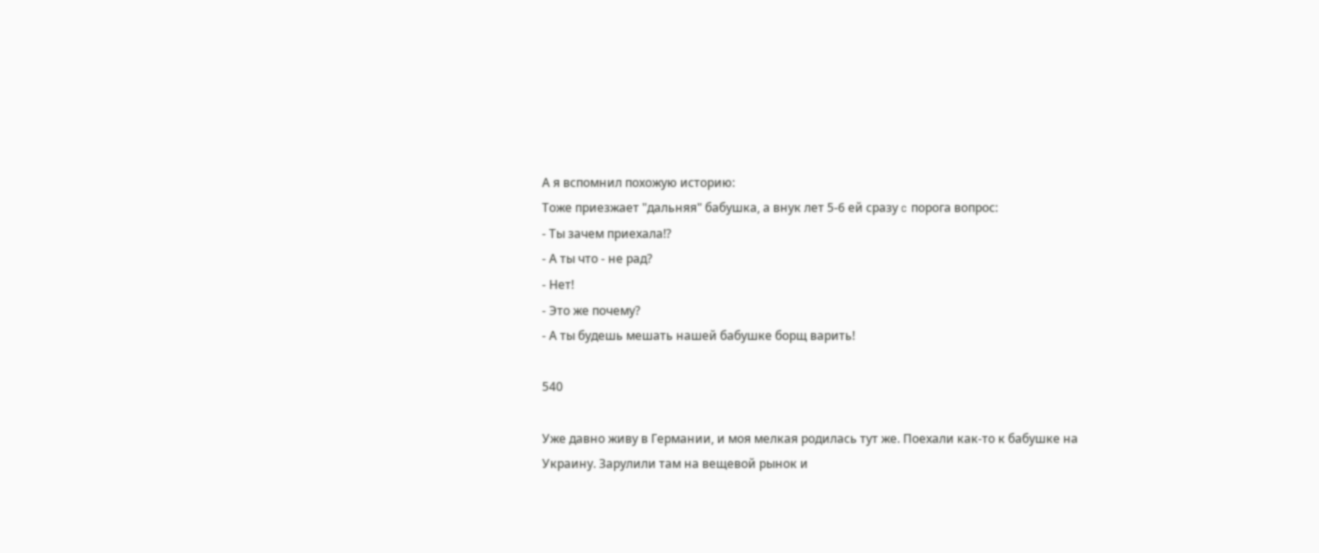А я вспомнил похожую историю:
Тоже приезжает "дальняя" бабушка, а внук лет 5-6 ей сразу c порога вопрос:
- Ты зачем приехала!?
- А ты что - не рад?
- Нет!
- Это же почему?
- А ты будешь мешать нашей бабушке борщ варить!

540

Уже давно живу в Германии, и моя мелкая родилась тут же. Поехали как-то к бабушке на Украину. Зарулили там на вещевой рынок и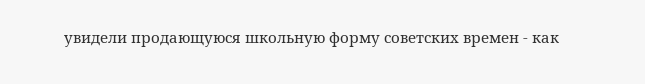увидели продающуюся школьную форму советских времен - как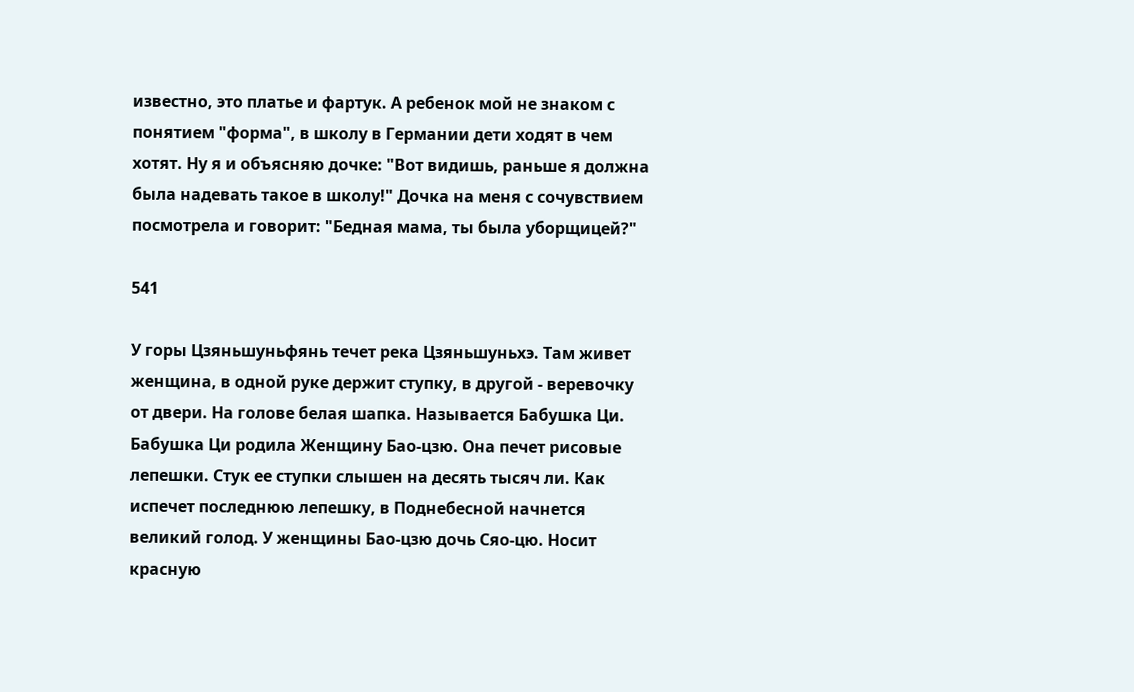известно, это платье и фартук. А ребенок мой не знаком с понятием "форма", в школу в Германии дети ходят в чем хотят. Ну я и объясняю дочке: "Вот видишь, раньше я должна была надевать такое в школу!" Дочка на меня с сочувствием посмотрела и говорит: "Бедная мама, ты была уборщицей?"

541

У горы Цзяньшуньфянь течет река Цзяньшуньхэ. Там живет женщина, в одной руке держит ступку, в другой - веревочку от двери. На голове белая шапка. Называется Бабушка Ци. Бабушка Ци родила Женщину Бао-цзю. Она печет рисовые лепешки. Стук ее ступки слышен на десять тысяч ли. Как испечет последнюю лепешку, в Поднебесной начнется великий голод. У женщины Бао-цзю дочь Сяо-цю. Носит красную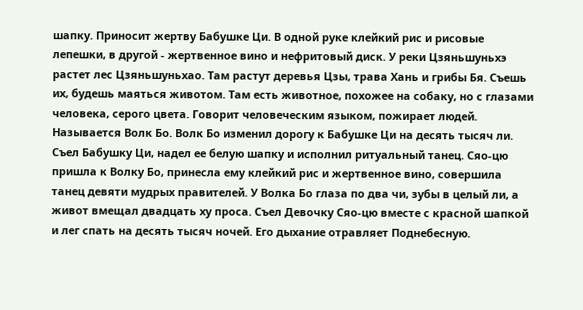шапку. Приносит жертву Бабушке Ци. В одной руке клейкий рис и рисовые лепешки, в другой - жертвенное вино и нефритовый диск. У реки Цзяньшуньхэ растет лес Цзяньшуньхао. Там растут деревья Цзы, трава Хань и грибы Бя. Съешь их, будешь маяться животом. Там есть животное, похожее на собаку, но с глазами человека, серого цвета. Говорит человеческим языком, пожирает людей. Называется Волк Бо. Волк Бо изменил дорогу к Бабушке Ци на десять тысяч ли. Съел Бабушку Ци, надел ее белую шапку и исполнил ритуальный танец. Сяо-цю пришла к Волку Бо, принесла ему клейкий рис и жертвенное вино, совершила танец девяти мудрых правителей. У Волка Бо глаза по два чи, зубы в целый ли, а живот вмещал двадцать ху проса. Съел Девочку Сяо-цю вместе с красной шапкой и лег спать на десять тысяч ночей. Его дыхание отравляет Поднебесную.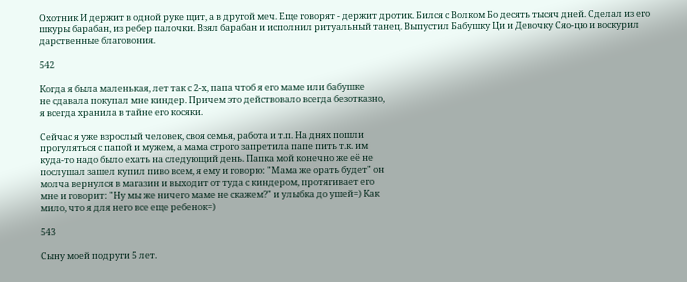Охотник И держит в одной руке щит, а в другой меч. Еще говорят - держит дротик. Бился с Волком Бо десять тысяч дней. Сделал из его шкуры барабан, из ребер палочки. Взял барабан и исполнил ритуальный танец. Выпустил Бабушку Ци и Девочку Сяо-цю и воскурил дарственные благовония.

542

Когда я была маленькая, лет так с 2-х, папа чтоб я его маме или бабушке
не сдавала покупал мне киндер. Причем это действовало всегда безотказно,
я всегда хранила в тайне его косяки.

Сейчас я уже взрослый человек, своя семья, работа и т.п. На днях пошли
прогуляться с папой и мужем, а мама строго запретила папе пить т.к. им
куда-то надо было ехать на следующий день. Папка мой конечно же её не
послушал зашел купил пиво всем, я ему и говорю: "Мама же орать будет" он
молча вернулся в магазин и выходит от туда с киндером, протягивает его
мне и говорит: "Ну мы же ничего маме не скажем?" и улыбка до ушей=) Как
мило, что я для него все еще ребенок=)

543

Сыну моей подруги 5 лет.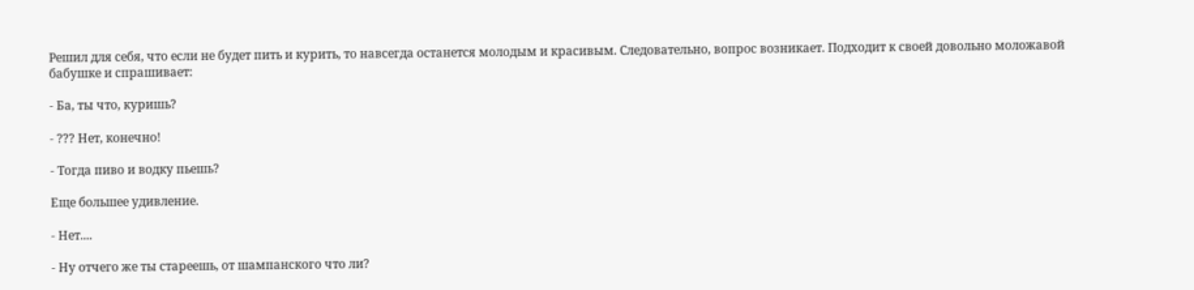Решил для себя, что если не будет пить и курить, то навсегда останется молодым и красивым. Следовательно, вопрос возникает. Подходит к своей довольно моложавой бабушке и спрашивает:

- Ба, ты что, куришь?

- ??? Нет, конечно!

- Тогда пиво и водку пьешь?

Еще большее удивление.

- Нет....

- Ну отчего же ты стареешь, от шампанского что ли?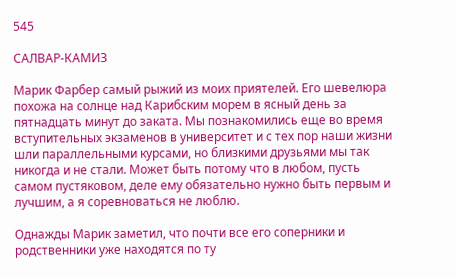545

САЛВАР-КАМИЗ

Марик Фарбер самый рыжий из моих приятелей. Его шевелюра похожа на солнце над Карибским морем в ясный день за пятнадцать минут до заката. Мы познакомились еще во время вступительных экзаменов в университет и с тех пор наши жизни шли параллельными курсами, но близкими друзьями мы так никогда и не стали. Может быть потому что в любом, пусть самом пустяковом, деле ему обязательно нужно быть первым и лучшим, а я соревноваться не люблю.

Однажды Марик заметил, что почти все его соперники и родственники уже находятся по ту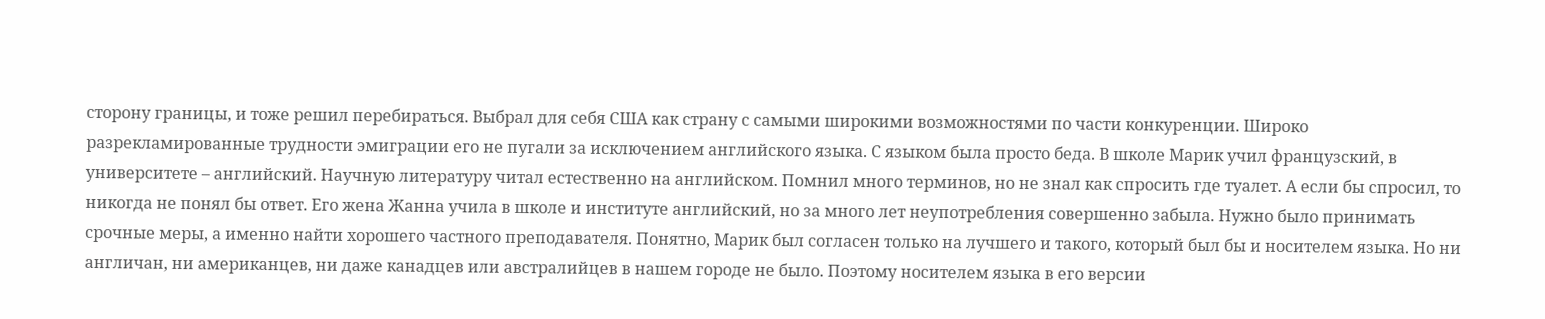сторону границы, и тоже решил перебираться. Выбрал для себя США как страну с самыми широкими возможностями по части конкуренции. Широко разрекламированные трудности эмиграции его не пугали за исключением английского языка. С языком была просто беда. В школе Марик учил французский, в университете – английский. Научную литературу читал естественно на английском. Помнил много терминов, но не знал как спросить где туалет. А если бы спросил, то никогда не понял бы ответ. Его жена Жанна учила в школе и институте английский, но за много лет неупотребления совершенно забыла. Нужно было принимать срочные меры, а именно найти хорошего частного преподавателя. Понятно, Марик был согласен только на лучшего и такого, который был бы и носителем языка. Но ни англичан, ни американцев, ни даже канадцев или австралийцев в нашем городе не было. Поэтому носителем языка в его версии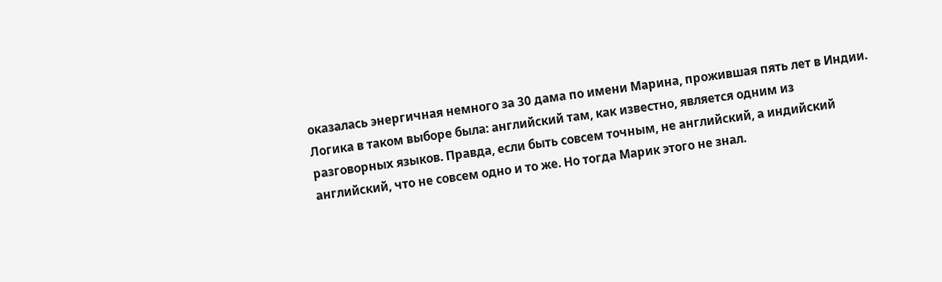оказалась энергичная немного за 30 дама по имени Марина, прожившая пять лет в Индии. Логика в таком выборе была: английский там, как известно, является одним из разговорных языков. Правда, если быть совсем точным, не английский, а индийский английский, что не совсем одно и то же. Но тогда Марик этого не знал.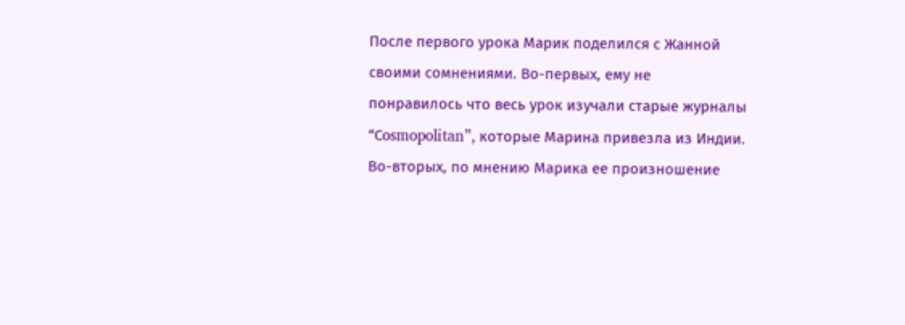После первого урока Марик поделился с Жанной своими сомнениями. Во-первых, ему не понравилось что весь урок изучали старые журналы “Сosmopolitan”, которые Марина привезла из Индии. Во-вторых, по мнению Марика ее произношение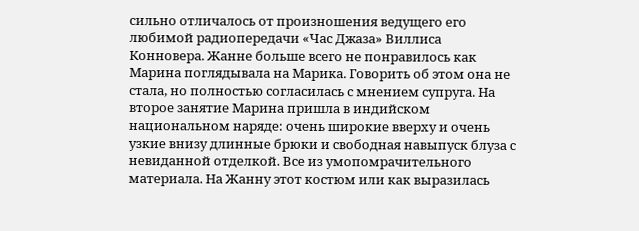сильно отличалось от произношения ведущего его любимой радиопередачи «Час Джаза» Виллиса Конновера. Жанне больше всего не понравилось как Марина поглядывала на Марика. Говорить об этом она не стала, но полностью согласилась с мнением супруга. На второе занятие Марина пришла в индийском национальном наряде: очень широкие вверху и очень узкие внизу длинные брюки и свободная навыпуск блуза с невиданной отделкой. Все из умопомрачительного материала. На Жанну этот костюм или как выразилась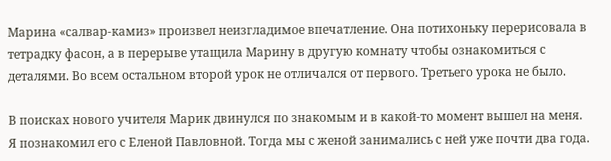Марина «салвар-камиз» произвел неизгладимое впечатление. Она потихоньку перерисовала в тетрадку фасон, а в перерыве утащила Марину в другую комнату чтобы ознакомиться с деталями. Во всем остальном второй урок не отличался от первого. Третьего урока не было.

В поисках нового учителя Марик двинулся по знакомым и в какой-то момент вышел на меня. Я познакомил его с Еленой Павловной. Тогда мы с женой занимались с ней уже почти два года.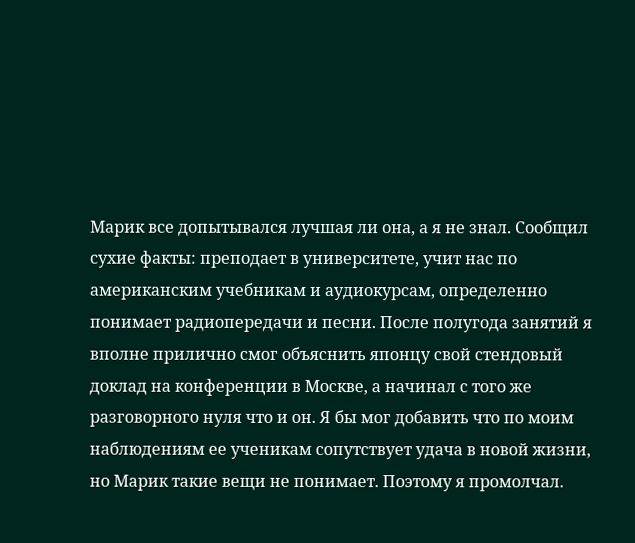Марик все допытывался лучшая ли она, а я не знал. Сообщил сухие факты: преподает в университете, учит нас по американским учебникам и аудиокурсам, определенно понимает радиопередачи и песни. После полугода занятий я вполне прилично смог объяснить японцу свой стендовый доклад на конференции в Москве, а начинал с того же разговорного нуля что и он. Я бы мог добавить что по моим наблюдениям ее ученикам сопутствует удача в новой жизни, но Марик такие вещи не понимает. Поэтому я промолчал.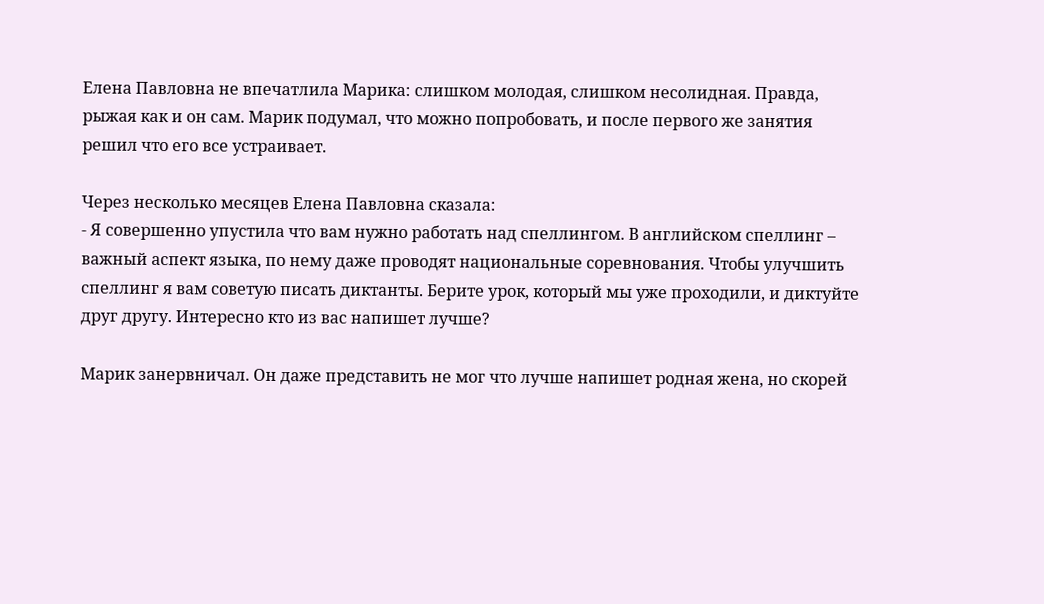Елена Павловна не впечатлила Марика: слишком молодая, слишком несолидная. Правда, рыжая как и он сам. Марик подумал, что можно попробовать, и после первого же занятия решил что его все устраивает.

Через несколько месяцев Елена Павловна сказала:
- Я совершенно упустила что вам нужно работать над спеллингом. В английском спеллинг – важный аспект языка, по нему даже проводят национальные соревнования. Чтобы улучшить спеллинг я вам советую писать диктанты. Берите урок, который мы уже проходили, и диктуйте друг другу. Интересно кто из вас напишет лучше?

Марик занервничал. Он даже представить не мог что лучше напишет родная жена, но скорей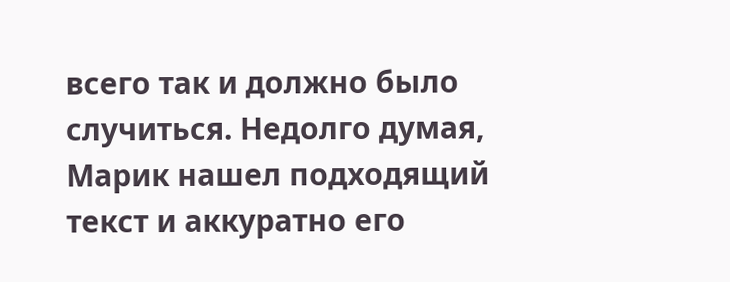всего так и должно было случиться. Недолго думая, Марик нашел подходящий текст и аккуратно его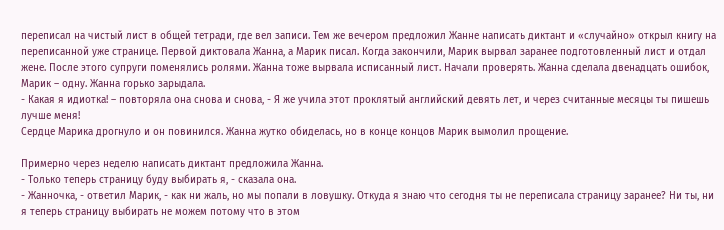переписал на чистый лист в общей тетради, где вел записи. Тем же вечером предложил Жанне написать диктант и «случайно» открыл книгу на переписанной уже странице. Первой диктовала Жанна, а Марик писал. Когда закончили, Марик вырвал заранее подготовленный лист и отдал жене. После этого супруги поменялись ролями. Жанна тоже вырвала исписанный лист. Начали проверять. Жанна сделала двенадцать ошибок, Марик – одну. Жанна горько зарыдала.
- Какая я идиотка! – повторяла она снова и снова, - Я же учила этот проклятый английский девять лет, и через считанные месяцы ты пишешь лучше меня!
Сердце Марика дрогнуло и он повинился. Жанна жутко обиделась, но в конце концов Марик вымолил прощение.

Примерно через неделю написать диктант предложила Жанна.
- Только теперь страницу буду выбирать я, - сказала она.
- Жанночка, - ответил Марик, - как ни жаль, но мы попали в ловушку. Откуда я знаю что сегодня ты не переписала страницу заранее? Ни ты, ни я теперь страницу выбирать не можем потому что в этом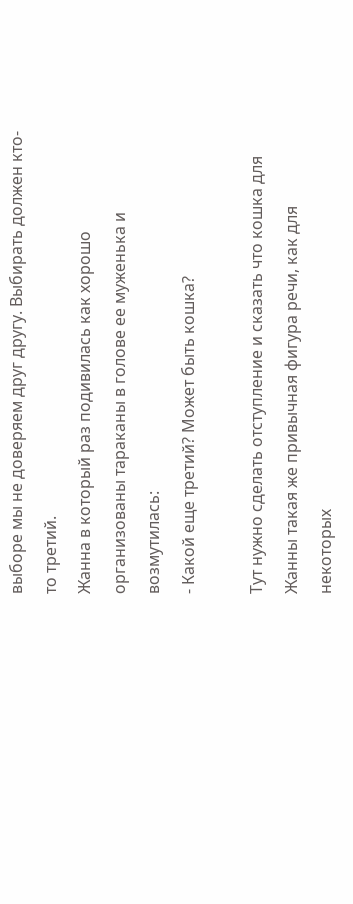выборе мы не доверяем друг другу. Выбирать должен кто-то третий.
Жанна в который раз подивилась как хорошо организованы тараканы в голове ее муженька и возмутилась:
- Какой еще третий? Может быть кошка?

Тут нужно сделать отступление и сказать что кошка для Жанны такая же привычная фигура речи, как для некоторых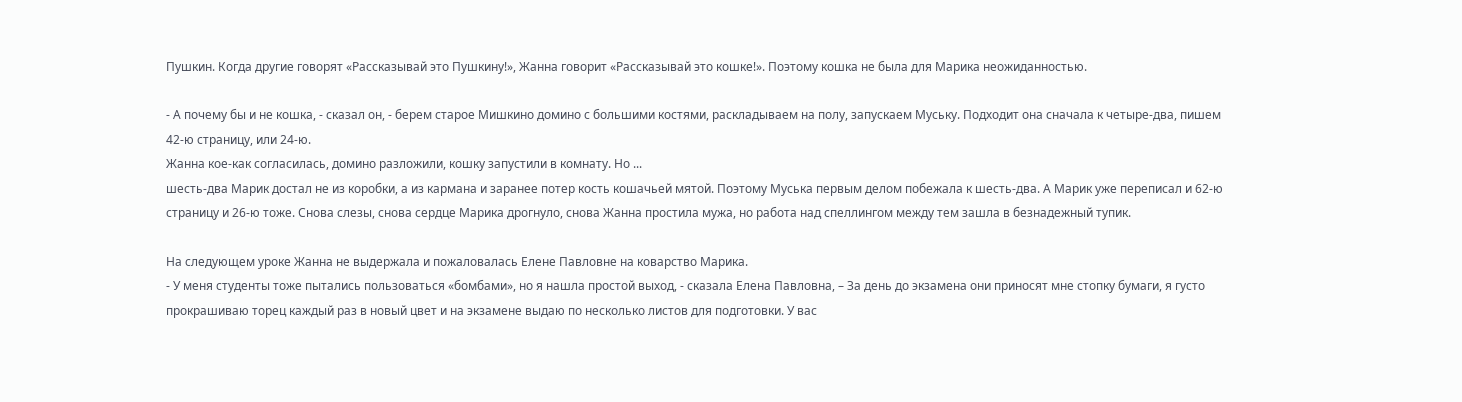Пушкин. Когда другие говорят «Рассказывай это Пушкину!», Жанна говорит «Рассказывай это кошке!». Поэтому кошка не была для Марика неожиданностью.

- А почему бы и не кошка, - сказал он, - берем старое Мишкино домино с большими костями, раскладываем на полу, запускаем Муську. Подходит она сначала к четыре-два, пишем 42-ю страницу, или 24-ю.
Жанна кое-как согласилась, домино разложили, кошку запустили в комнату. Но ...
шесть-два Марик достал не из коробки, а из кармана и заранее потер кость кошачьей мятой. Поэтому Муська первым делом побежала к шесть-два. А Марик уже переписал и 62-ю страницу и 26-ю тоже. Снова слезы, снова сердце Марика дрогнуло, снова Жанна простила мужа, но работа над спеллингом между тем зашла в безнадежный тупик.

На следующем уроке Жанна не выдержала и пожаловалась Елене Павловне на коварство Марика.
- У меня студенты тоже пытались пользоваться «бомбами», но я нашла простой выход, - сказала Елена Павловна, – За день до экзамена они приносят мне стопку бумаги, я густо прокрашиваю торец каждый раз в новый цвет и на экзамене выдаю по несколько листов для подготовки. У вас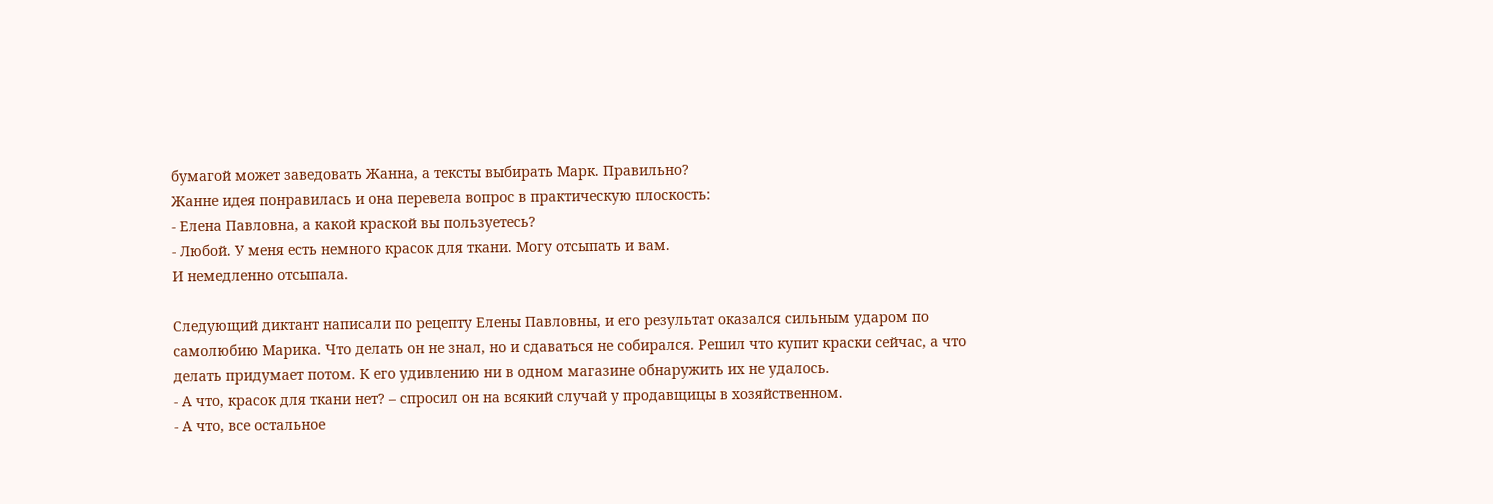бумагой может заведовать Жанна, а тексты выбирать Марк. Правильно?
Жанне идея понравилась и она перевела вопрос в практическую плоскость:
- Елена Павловна, а какой краской вы пользуетесь?
- Любой. У меня есть немного красок для ткани. Могу отсыпать и вам.
И немедленно отсыпала.

Следующий диктант написали по рецепту Елены Павловны, и его результат оказался сильным ударом по самолюбию Марика. Что делать он не знал, но и сдаваться не собирался. Решил что купит краски сейчас, а что делать придумает потом. К его удивлению ни в одном магазине обнаружить их не удалось.
- А что, красок для ткани нет? – спросил он на всякий случай у продавщицы в хозяйственном.
- А что, все остальное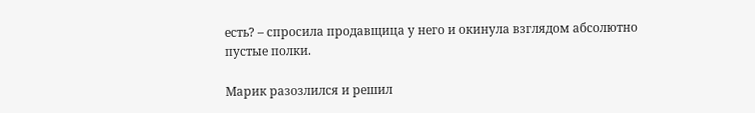есть? – спросила продавщица у него и окинула взглядом абсолютно пустые полки.

Марик разозлился и решил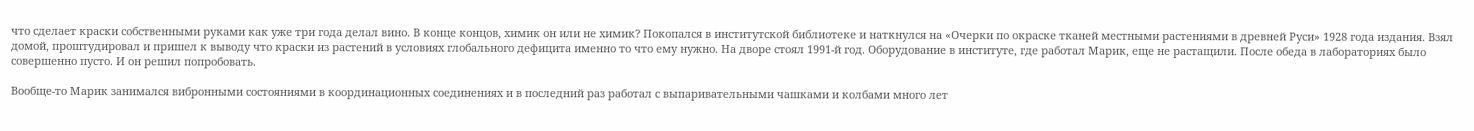что сделает краски собственными руками как уже три года делал вино. В конце концов, химик он или не химик? Покопался в институтской библиотеке и наткнулся на «Очерки по окраске тканей местными растениями в древней Руси» 1928 года издания. Взял домой, проштудировал и пришел к выводу что краски из растений в условиях глобального дефицита именно то что ему нужно. На дворе стоял 1991-й год. Оборудование в институте, где работал Марик, еще не растащили. После обеда в лабораториях было совершенно пусто. И он решил попробовать.

Вообще-то Марик занимался вибронными состояниями в координационных соединениях и в последний раз работал с выпаривательными чашками и колбами много лет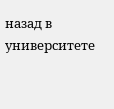назад в университете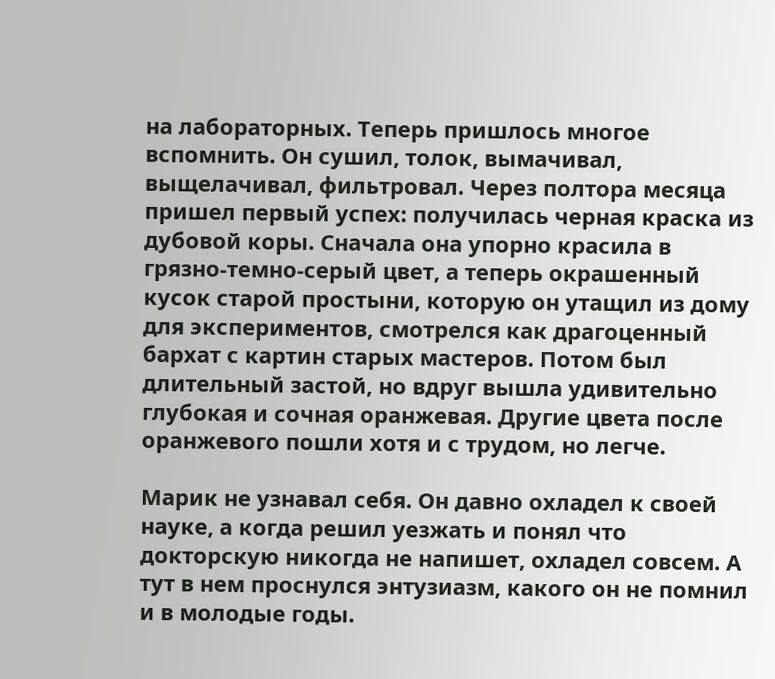на лабораторных. Теперь пришлось многое вспомнить. Он сушил, толок, вымачивал, выщелачивал, фильтровал. Через полтора месяца пришел первый успех: получилась черная краска из дубовой коры. Сначала она упорно красила в грязно-темно-серый цвет, а теперь окрашенный кусок старой простыни, которую он утащил из дому для экспериментов, смотрелся как драгоценный бархат с картин старых мастеров. Потом был длительный застой, но вдруг вышла удивительно глубокая и сочная оранжевая. Другие цвета после оранжевого пошли хотя и с трудом, но легче.

Марик не узнавал себя. Он давно охладел к своей науке, а когда решил уезжать и понял что докторскую никогда не напишет, охладел совсем. А тут в нем проснулся энтузиазм, какого он не помнил и в молодые годы.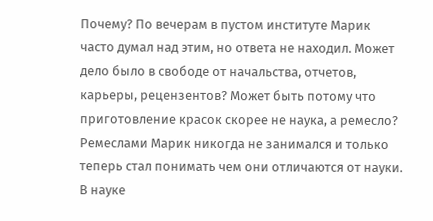Почему? По вечерам в пустом институте Марик часто думал над этим, но ответа не находил. Может дело было в свободе от начальства, отчетов, карьеры, рецензентов? Может быть потому что приготовление красок скорее не наука, а ремесло? Ремеслами Марик никогда не занимался и только теперь стал понимать чем они отличаются от науки. В науке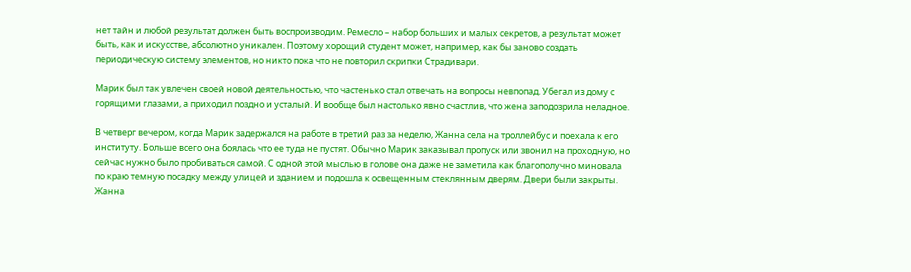нет тайн и любой результат должен быть воспроизводим. Ремесло – набор больших и малых секретов, а результат может быть, как и искусстве, абсолютно уникален. Поэтому хорощий студент может, например, как бы заново создать периодическую систему элементов, но никто пока что не повторил скрипки Страдивари.

Марик был так увлечен своей новой деятельностью, что частенько стал отвечать на вопросы невпопад. Убегал из дому с горящими глазами, а приходил поздно и усталый. И вообще был настолько явно счастлив, что жена заподозрила неладное.

В четверг вечером, когда Марик задержался на работе в третий раз за неделю, Жанна села на троллейбус и поехала к его институту. Больше всего она боялась что ее туда не пустят. Обычно Марик заказывал пропуск или звонил на проходную, но сейчас нужно было пробиваться самой. С одной этой мыслью в голове она даже не заметила как благополучно миновала по краю темную посадку между улицей и зданием и подошла к освещенным стеклянным дверям. Двери были закрыты. Жанна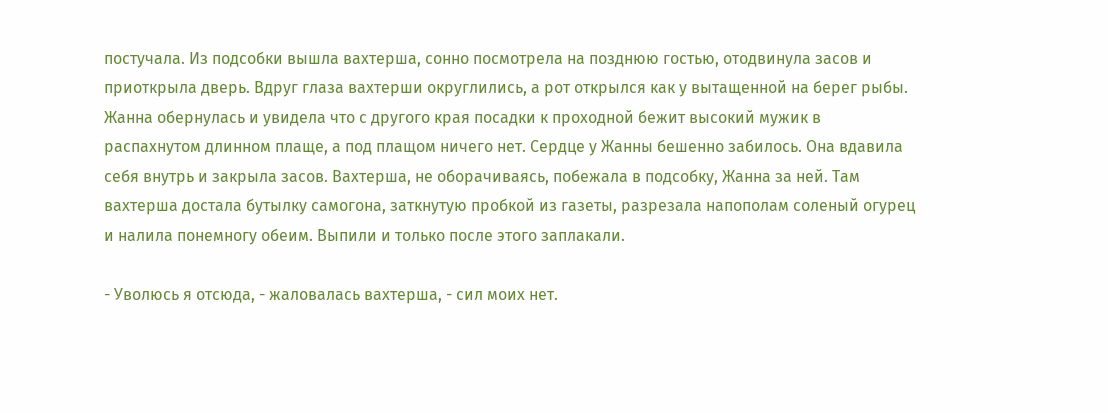постучала. Из подсобки вышла вахтерша, сонно посмотрела на позднюю гостью, отодвинула засов и приоткрыла дверь. Вдруг глаза вахтерши округлились, а рот открылся как у вытащенной на берег рыбы. Жанна обернулась и увидела что с другого края посадки к проходной бежит высокий мужик в распахнутом длинном плаще, а под плащом ничего нет. Сердце у Жанны бешенно забилось. Она вдавила себя внутрь и закрыла засов. Вахтерша, не оборачиваясь, побежала в подсобку, Жанна за ней. Там вахтерша достала бутылку самогона, заткнутую пробкой из газеты, разрезала напополам соленый огурец и налила понемногу обеим. Выпили и только после этого заплакали.

- Уволюсь я отсюда, - жаловалась вахтерша, - сил моих нет.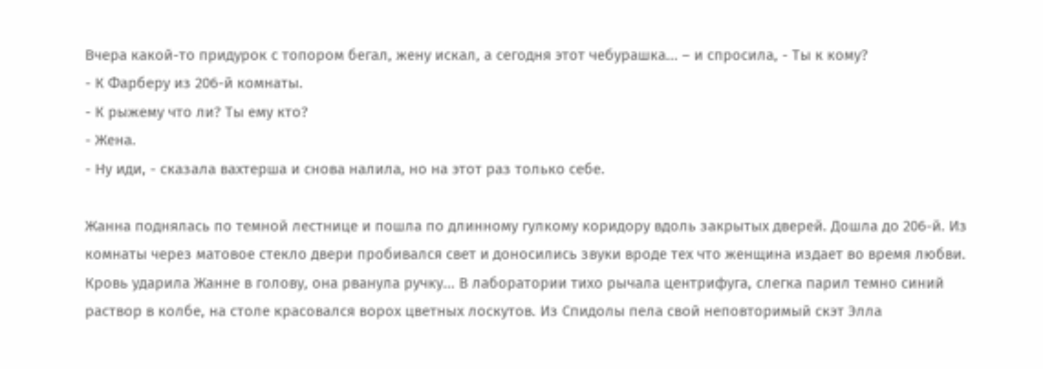Вчера какой-то придурок с топором бегал, жену искал, а сегодня этот чебурашка... – и спросила, - Ты к кому?
- К Фарберу из 206-й комнаты.
- К рыжему что ли? Ты ему кто?
- Жена.
- Ну иди, - сказала вахтерша и снова налила, но на этот раз только себе.

Жанна поднялась по темной лестнице и пошла по длинному гулкому коридору вдоль закрытых дверей. Дошла до 206-й. Из комнаты через матовое стекло двери пробивался свет и доносились звуки вроде тех что женщина издает во время любви. Кровь ударила Жанне в голову, она рванула ручку... В лаборатории тихо рычала центрифуга, слегка парил темно синий раствор в колбе, на столе красовался ворох цветных лоскутов. Из Спидолы пела свой неповторимый скэт Элла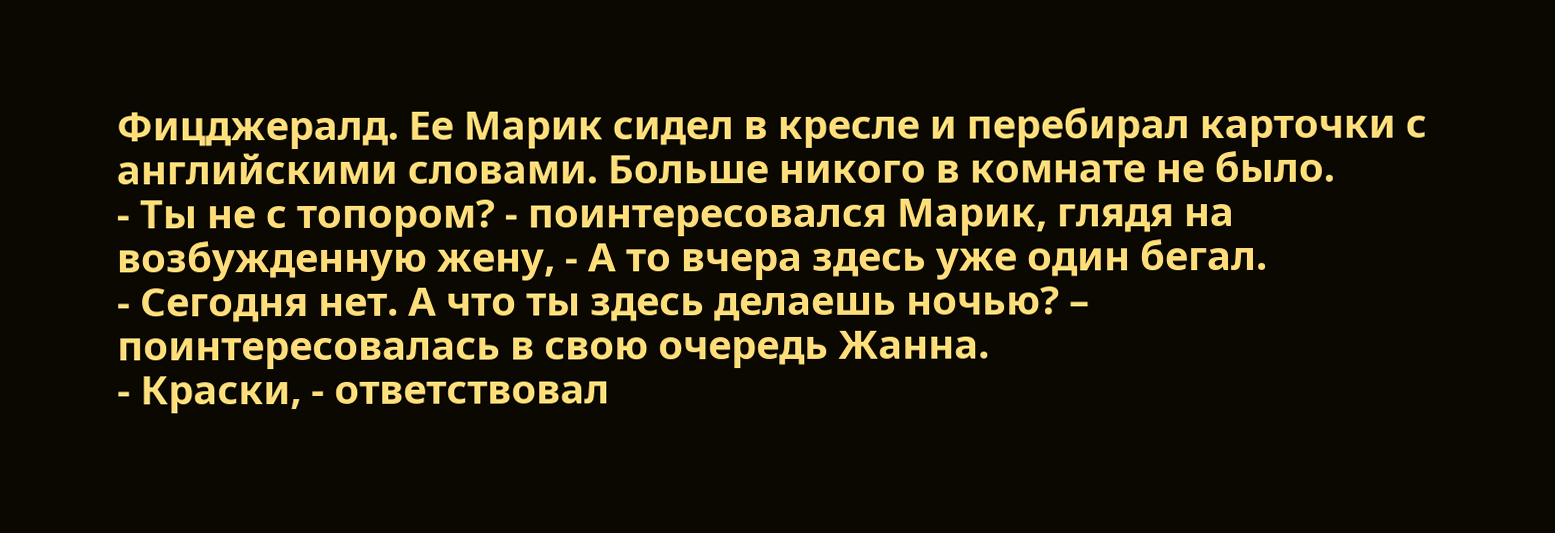Фицджералд. Ее Марик сидел в кресле и перебирал карточки с английскими словами. Больше никого в комнате не было.
- Ты не с топором? - поинтересовался Марик, глядя на возбужденную жену, - А то вчера здесь уже один бегал.
- Сегодня нет. А что ты здесь делаешь ночью? – поинтересовалась в свою очередь Жанна.
- Краски, - ответствовал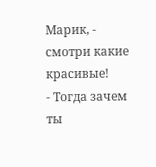Марик, - смотри какие красивые!
- Тогда зачем ты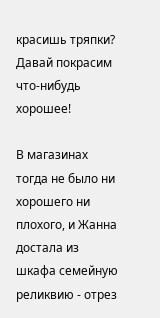красишь тряпки? Давай покрасим что-нибудь хорошее!

В магазинах тогда не было ни хорошего ни плохого, и Жанна достала из шкафа семейную реликвию - отрез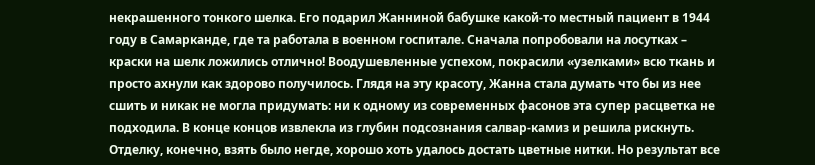некрашенного тонкого шелка. Его подарил Жанниной бабушке какой-то местный пациент в 1944 году в Самарканде, где та работала в военном госпитале. Сначала попробовали на лосутках – краски на шелк ложились отлично! Воодушевленные успехом, покрасили «узелками» всю ткань и просто ахнули как здорово получилось. Глядя на эту красоту, Жанна стала думать что бы из нее сшить и никак не могла придумать: ни к одному из современных фасонов эта супер расцветка не подходила. В конце концов извлекла из глубин подсознания салвар-камиз и решила рискнуть. Отделку, конечно, взять было негде, хорошо хоть удалось достать цветные нитки. Но результат все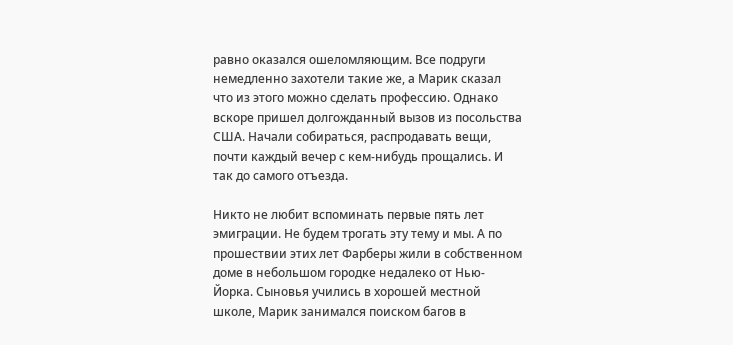равно оказался ошеломляющим. Все подруги немедленно захотели такие же, а Марик сказал что из этого можно сделать профессию. Однако вскоре пришел долгожданный вызов из посольства США. Начали собираться, распродавать вещи, почти каждый вечер с кем-нибудь прощались. И так до самого отъезда.

Никто не любит вспоминать первые пять лет эмиграции. Не будем трогать эту тему и мы. А по прошествии этих лет Фарберы жили в собственном доме в небольшом городке недалеко от Нью-Йорка. Сыновья учились в хорошей местной школе, Марик занимался поиском багов в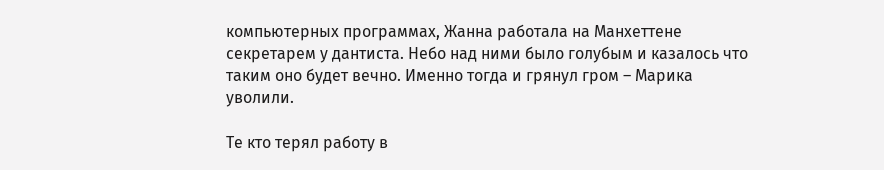компьютерных программах, Жанна работала на Манхеттене секретарем у дантиста. Небо над ними было голубым и казалось что таким оно будет вечно. Именно тогда и грянул гром – Марика уволили.

Те кто терял работу в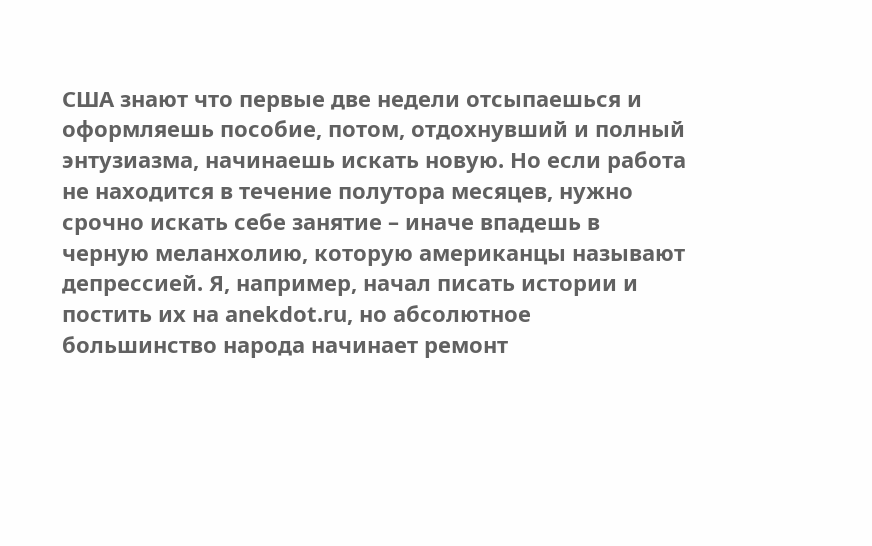США знают что первые две недели отсыпаешься и оформляешь пособие, потом, отдохнувший и полный энтузиазма, начинаешь искать новую. Но если работа не находится в течение полутора месяцев, нужно срочно искать себе занятие – иначе впадешь в черную меланхолию, которую американцы называют депрессией. Я, например, начал писать истории и постить их на anekdot.ru, но абсолютное большинство народа начинает ремонт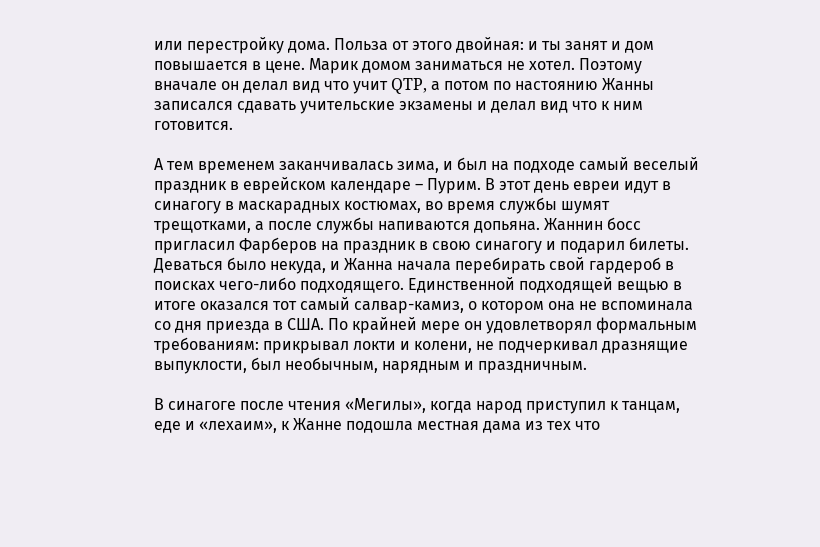или перестройку дома. Польза от этого двойная: и ты занят и дом повышается в цене. Марик домом заниматься не хотел. Поэтому вначале он делал вид что учит QTP, а потом по настоянию Жанны записался сдавать учительские экзамены и делал вид что к ним готовится.

А тем временем заканчивалась зима, и был на подходе самый веселый праздник в еврейском календаре – Пурим. В этот день евреи идут в синагогу в маскарадных костюмах, во время службы шумят трещотками, а после службы напиваются допьяна. Жаннин босс пригласил Фарберов на праздник в свою синагогу и подарил билеты. Деваться было некуда, и Жанна начала перебирать свой гардероб в поисках чего-либо подходящего. Единственной подходящей вещью в итоге оказался тот самый салвар-камиз, о котором она не вспоминала со дня приезда в США. По крайней мере он удовлетворял формальным требованиям: прикрывал локти и колени, не подчеркивал дразнящие выпуклости, был необычным, нарядным и праздничным.

В синагоге после чтения «Мегилы», когда народ приступил к танцам, еде и «лехаим», к Жанне подошла местная дама из тех что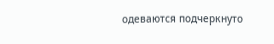одеваются подчеркнуто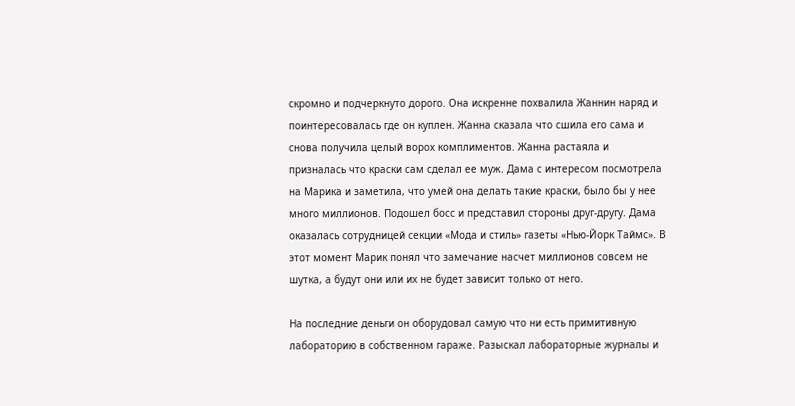скромно и подчеркнуто дорого. Она искренне похвалила Жаннин наряд и поинтересовалась где он куплен. Жанна сказала что сшила его сама и снова получила целый ворох комплиментов. Жанна растаяла и призналась что краски сам сделал ее муж. Дама с интересом посмотрела на Марика и заметила, что умей она делать такие краски, было бы у нее много миллионов. Подошел босс и представил стороны друг-другу. Дама оказалась сотрудницей секции «Мода и стиль» газеты «Нью-Йорк Таймс». В этот момент Марик понял что замечание насчет миллионов совсем не шутка, а будут они или их не будет зависит только от него.

На последние деньги он оборудовал самую что ни есть примитивную лабораторию в собственном гараже. Разыскал лабораторные журналы и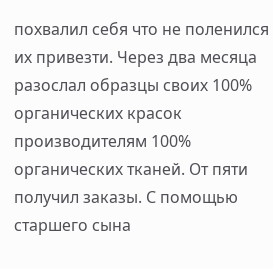похвалил себя что не поленился их привезти. Через два месяца разослал образцы своих 100% органических красок производителям 100% органических тканей. От пяти получил заказы. С помощью старшего сына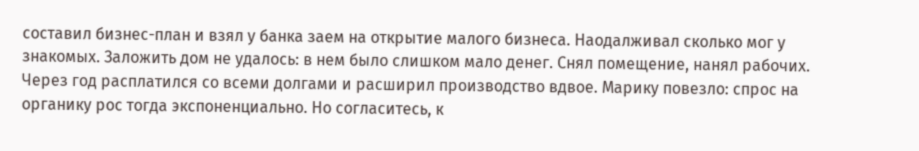составил бизнес-план и взял у банка заем на открытие малого бизнеса. Наодалживал сколько мог у знакомых. Заложить дом не удалось: в нем было слишком мало денег. Снял помещение, нанял рабочих. Через год расплатился со всеми долгами и расширил производство вдвое. Марику повезло: спрос на органику рос тогда экспоненциально. Но согласитесь, к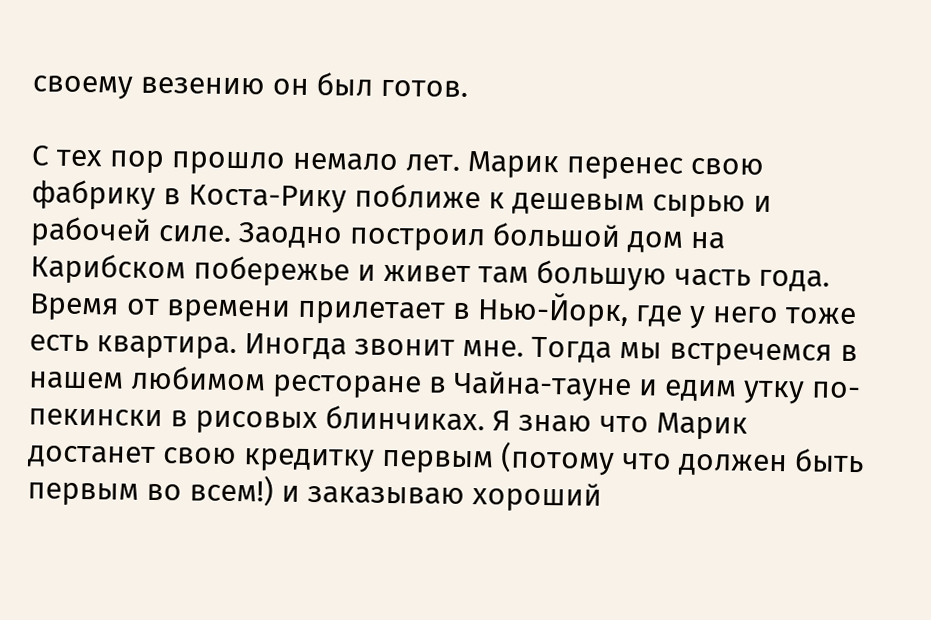своему везению он был готов.

С тех пор прошло немало лет. Марик перенес свою фабрику в Коста-Рику поближе к дешевым сырью и рабочей силе. Заодно построил большой дом на Карибском побережье и живет там большую часть года. Время от времени прилетает в Нью-Йорк, где у него тоже есть квартира. Иногда звонит мне. Тогда мы встречемся в нашем любимом ресторане в Чайна-тауне и едим утку по-пекински в рисовых блинчиках. Я знаю что Марик достанет свою кредитку первым (потому что должен быть первым во всем!) и заказываю хороший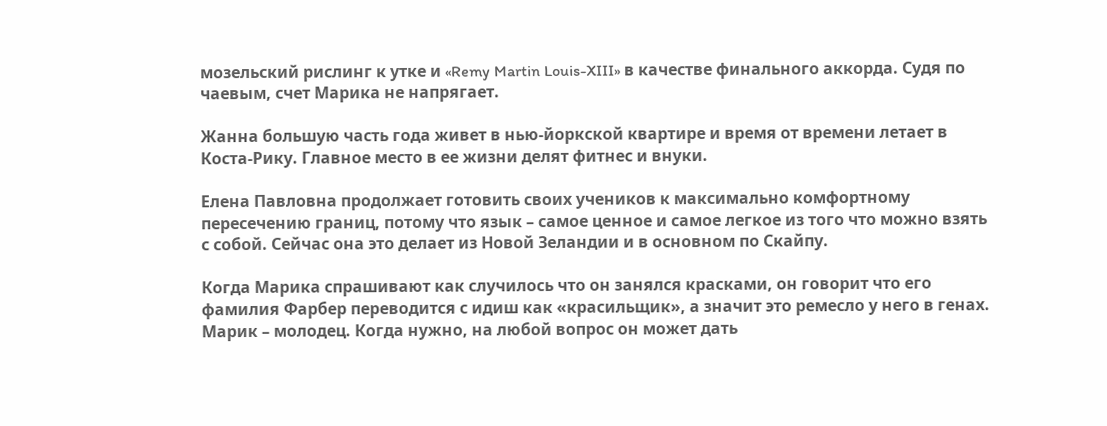мозельский рислинг к утке и «Remy Martin Louis-XIII» в качестве финального аккорда. Судя по чаевым, счет Марика не напрягает.

Жанна большую часть года живет в нью-йоркской квартире и время от времени летает в Коста-Рику. Главное место в ее жизни делят фитнес и внуки.

Елена Павловна продолжает готовить своих учеников к максимально комфортному пересечению границ, потому что язык – самое ценное и самое легкое из того что можно взять с собой. Сейчас она это делает из Новой Зеландии и в основном по Скайпу.

Когда Марика спрашивают как случилось что он занялся красками, он говорит что его фамилия Фарбер переводится с идиш как «красильщик», а значит это ремесло у него в генах. Марик – молодец. Когда нужно, на любой вопрос он может дать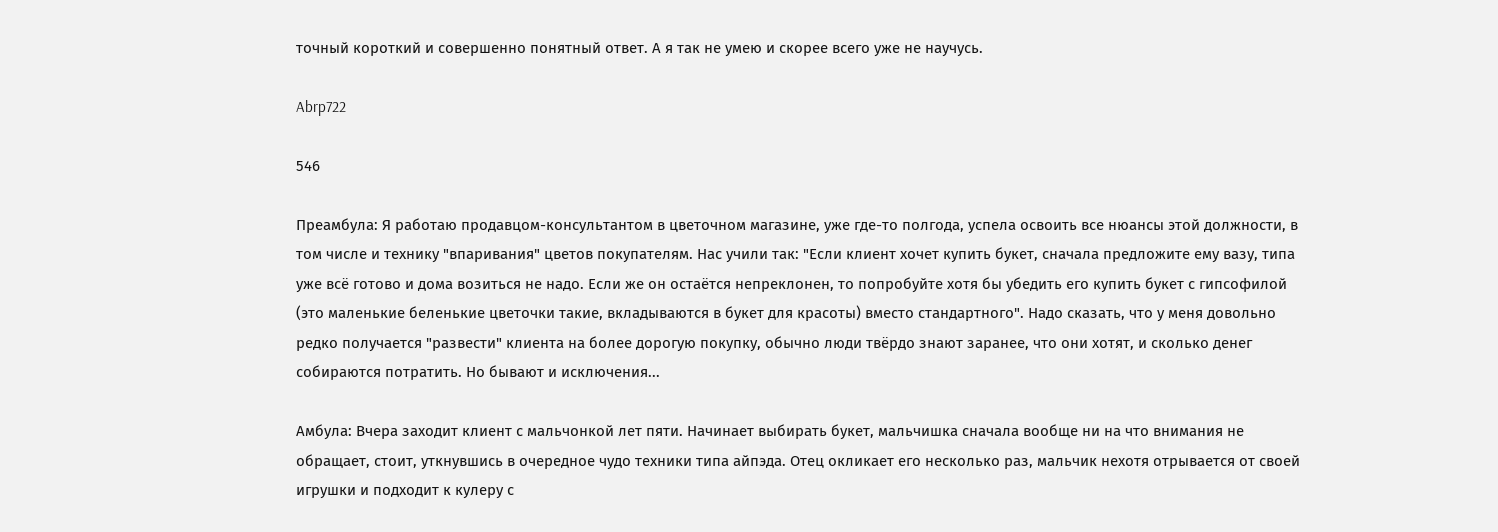точный короткий и совершенно понятный ответ. А я так не умею и скорее всего уже не научусь.

Abrp722

546

Преамбула: Я работаю продавцом-консультантом в цветочном магазине, уже где-то полгода, успела освоить все нюансы этой должности, в том числе и технику "впаривания" цветов покупателям. Нас учили так: "Если клиент хочет купить букет, сначала предложите ему вазу, типа уже всё готово и дома возиться не надо. Если же он остаётся непреклонен, то попробуйте хотя бы убедить его купить букет с гипсофилой (это маленькие беленькие цветочки такие, вкладываются в букет для красоты) вместо стандартного". Надо сказать, что у меня довольно редко получается "развести" клиента на более дорогую покупку, обычно люди твёрдо знают заранее, что они хотят, и сколько денег собираются потратить. Но бывают и исключения...

Амбула: Вчера заходит клиент с мальчонкой лет пяти. Начинает выбирать букет, мальчишка сначала вообще ни на что внимания не обращает, стоит, уткнувшись в очередное чудо техники типа айпэда. Отец окликает его несколько раз, мальчик нехотя отрывается от своей игрушки и подходит к кулеру с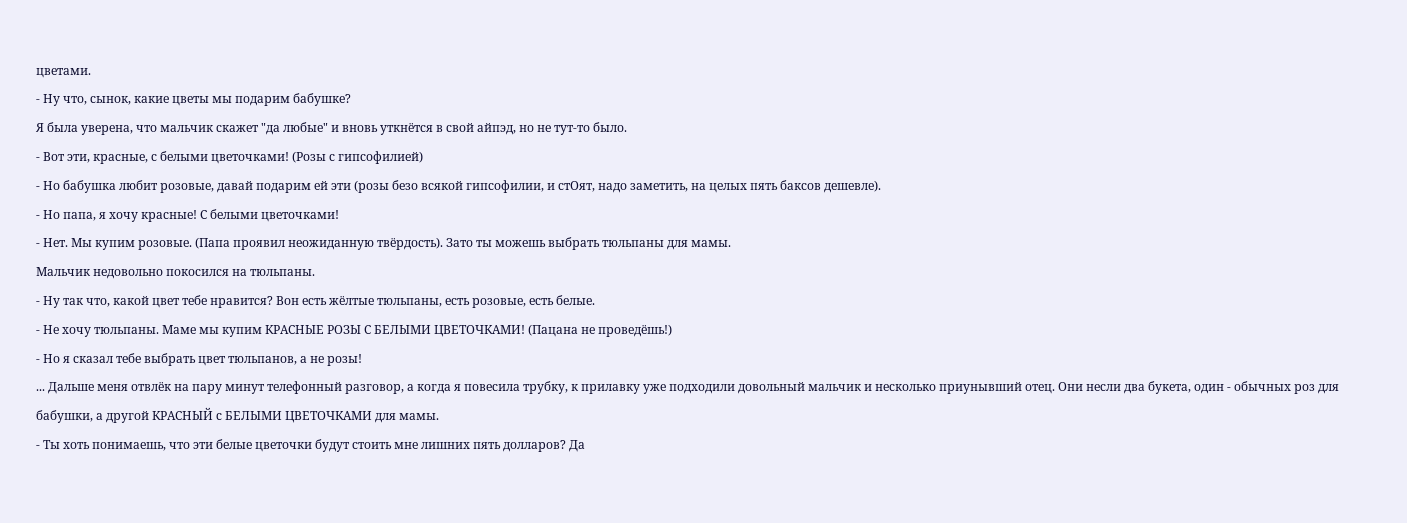цветами.
- Ну что, сынок, какие цветы мы подарим бабушке?
Я была уверена, что мальчик скажет "да любые" и вновь уткнётся в свой айпэд, но не тут-то было.
- Вот эти, красные, с белыми цветочками! (Розы с гипсофилией)
- Но бабушка любит розовые, давай подарим ей эти (розы безо всякой гипсофилии, и стОят, надо заметить, на целых пять баксов дешевле).
- Но папа, я хочу красные! С белыми цветочками!
- Нет. Мы купим розовые. (Папа проявил неожиданную твёрдость). Зато ты можешь выбрать тюльпаны для мамы.
Мальчик недовольно покосился на тюльпаны.
- Ну так что, какой цвет тебе нравится? Вон есть жёлтые тюльпаны, есть розовые, есть белые.
- Не хочу тюльпаны. Маме мы купим КРАСНЫЕ РОЗЫ С БЕЛЫМИ ЦВЕТОЧКАМИ! (Пацана не проведёшь!)
- Но я сказал тебе выбрать цвет тюльпанов, а не розы!
... Дальше меня отвлёк на пару минут телефонный разговор, а когда я повесила трубку, к прилавку уже подходили довольный мальчик и несколько приунывший отец. Они несли два букета, один - обычных роз для бабушки, а другой КРАСНЫЙ с БЕЛЫМИ ЦВЕТОЧКАМИ для мамы.
- Ты хоть понимаешь, что эти белые цветочки будут стоить мне лишних пять долларов? Да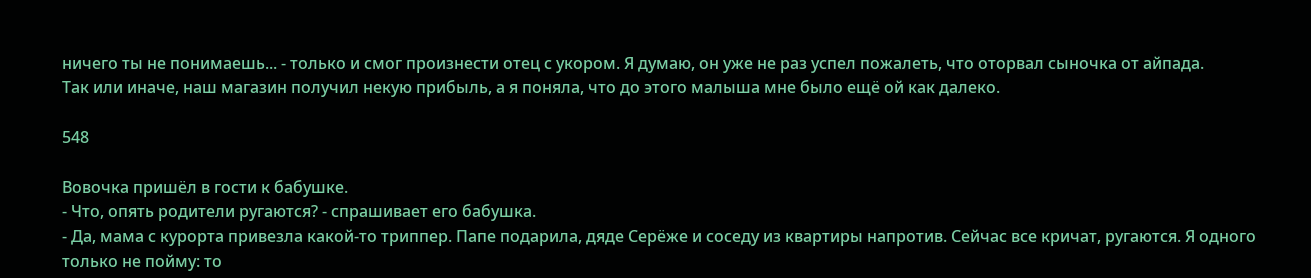ничего ты не понимаешь... - только и смог произнести отец с укором. Я думаю, он уже не раз успел пожалеть, что оторвал сыночка от айпада.
Так или иначе, наш магазин получил некую прибыль, а я поняла, что до этого малыша мне было ещё ой как далеко.

548

Вовочка пришёл в гости к бабушке.
- Что, опять родители ругаются? - спрашивает его бабушка.
- Да, мама с курорта привезла какой-то триппер. Папе подарила, дяде Серёже и соседу из квартиры напротив. Сейчас все кричат, ругаются. Я одного только не пойму: то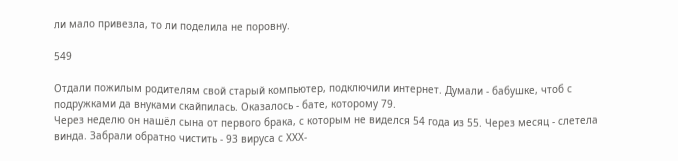ли мало привезла, то ли поделила не поровну.

549

Отдали пожилым родителям свой старый компьютер, подключили интернет. Думали - бабушке, чтоб с подружками да внуками скайпилась. Оказалось - бате, которому 79.
Через неделю он нашёл сына от первого брака, с которым не виделся 54 года из 55. Через месяц - слетела винда. Забрали обратно чистить - 93 вируса с ХХХ-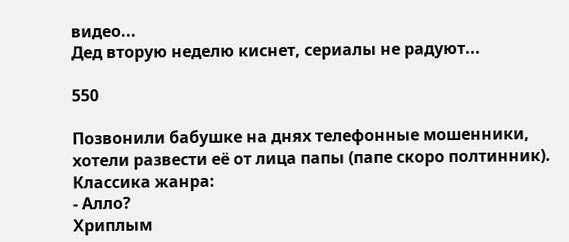видео...
Дед вторую неделю киснет, сериалы не радуют...

550

Позвонили бабушке на днях телефонные мошенники, хотели развести её от лица папы (папе скоро полтинник). Классика жанра:
- Алло?
Хриплым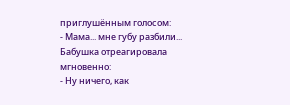приглушённым голосом:
- Мама... мне губу разбили...
Бабушка отреагировала мгновенно:
- Ну ничего, как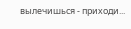вылечишься - приходи...